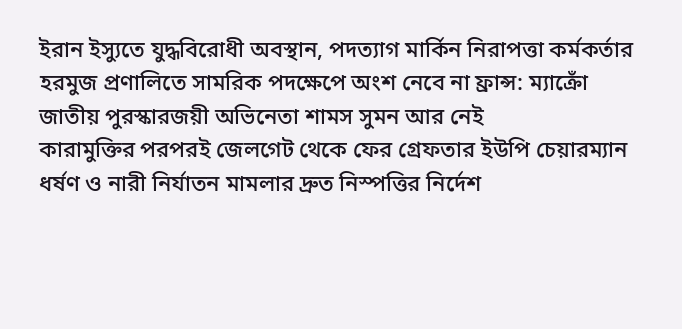ইরান ইস্যুতে যুদ্ধবিরোধী অবস্থান, পদত্যাগ মার্কিন নিরাপত্তা কর্মকর্তার
হরমুজ প্রণালিতে সামরিক পদক্ষেপে অংশ নেবে না ফ্রান্স: ম্যাক্রোঁ
জাতীয় পুরস্কারজয়ী অভিনেতা শামস সুমন আর নেই
কারামুক্তির পরপরই জেলগেট থেকে ফের গ্রেফতার ইউপি চেয়ারম্যান
ধর্ষণ ও নারী নির্যাতন মামলার দ্রুত নিস্পত্তির নির্দেশ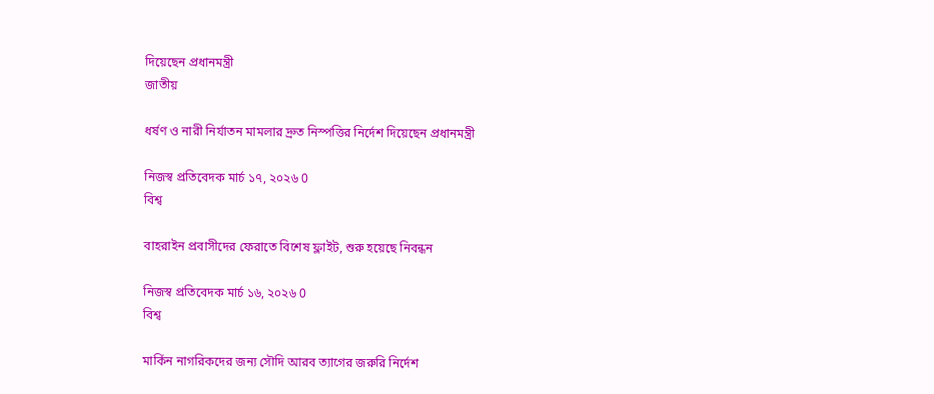দিয়েছেন প্রধানমন্ত্রী
জাতীয়

ধর্ষণ ও নারী নির্যাতন মামলার দ্রুত নিস্পত্তির নির্দেশ দিয়েছেন প্রধানমন্ত্রী

নিজস্ব প্রতিবেদক মার্চ ১৭, ২০২৬ 0
বিশ্ব

বাহরাইন প্রবাসীদের ফেরাতে বিশেষ ফ্লাইট, শুরু হয়েছে নিবন্ধন

নিজস্ব প্রতিবেদক মার্চ ১৬, ২০২৬ 0
বিশ্ব

মার্কিন নাগরিকদের জন্য সৌদি আরব ত্যাগের জরুরি নির্দেশ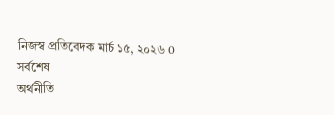নিজস্ব প্রতিবেদক মার্চ ১৫, ২০২৬ 0
সর্বশেষ
অর্থনীতি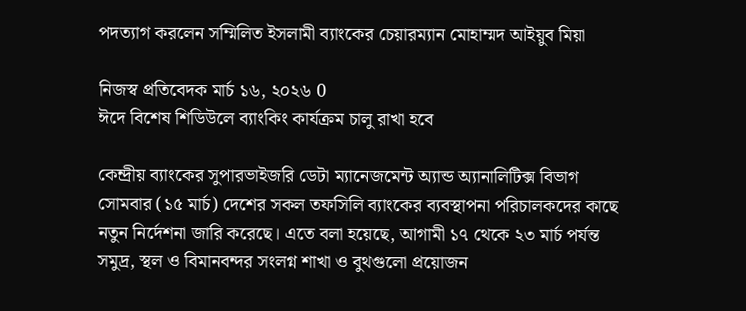পদত্যাগ করলেন সম্মিলিত ইসলামী ব্যাংকের চেয়ারম্যান মোহাম্মদ আইয়ুব মিয়া

নিজস্ব প্রতিবেদক মার্চ ১৬, ২০২৬ 0
ঈদে বিশেষ শিডিউলে ব্যাংকিং কার্যক্রম চালু রাখা হবে

কেন্দ্রীয় ব্যাংকের সুপারভাইজরি ডেটা ম্যানেজমেন্ট অ্যান্ড অ্যানালিটিক্স বিভাগ সোমবার (১৫ মার্চ) দেশের সকল তফসিলি ব্যাংকের ব্যবস্থাপনা পরিচালকদের কাছে নতুন নির্দেশনা জারি করেছে। এতে বলা হয়েছে, আগামী ১৭ থেকে ২৩ মার্চ পর্যন্ত সমুদ্র, স্থল ও বিমানবন্দর সংলগ্ন শাখা ও বুথগুলো প্রয়োজন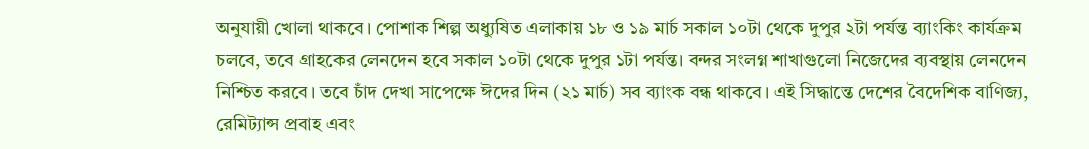অনুযায়ী খোলা থাকবে। পোশাক শিল্প অধ্যুষিত এলাকায় ১৮ ও ১৯ মার্চ সকাল ১০টা থেকে দুপুর ২টা পর্যন্ত ব্যাংকিং কার্যক্রম চলবে, তবে গ্রাহকের লেনদেন হবে সকাল ১০টা থেকে দুপুর ১টা পর্যন্ত। বন্দর সংলগ্ন শাখাগুলো নিজেদের ব্যবস্থায় লেনদেন নিশ্চিত করবে। তবে চাঁদ দেখা সাপেক্ষে ঈদের দিন (২১ মার্চ) সব ব্যাংক বন্ধ থাকবে। এই সিদ্ধান্তে দেশের বৈদেশিক বাণিজ্য, রেমিট্যান্স প্রবাহ এবং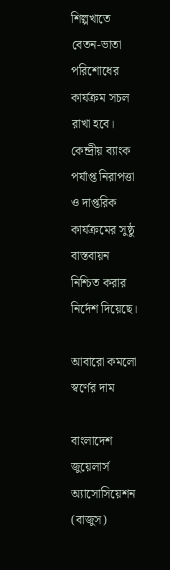শিল্পখাতে বেতন-ভাতা পরিশোধের কার্যক্রম সচল রাখা হবে। কেন্দ্রীয় ব্যাংক পর্যাপ্ত নিরাপত্তা ও দাপ্তরিক কার্যক্রমের সুষ্ঠু বাস্তবায়ন নিশ্চিত করার নির্দেশ দিয়েছে।

আবারো কমলো স্বর্ণের দাম

বাংলাদেশ জুয়েলার্স অ্যাসোসিয়েশন (বাজুস)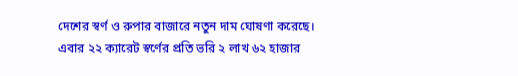দেশের স্বর্ণ ও রুপার বাজারে নতুন দাম ঘোষণা করেছে। এবার ২২ ক্যারেট স্বর্ণের প্রতি ভরি ২ লাখ ৬২ হাজার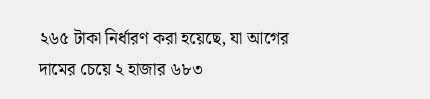২৬৫ টাকা নির্ধারণ করা হয়েছে, যা আগের দামের চেয়ে ২ হাজার ৬৮৩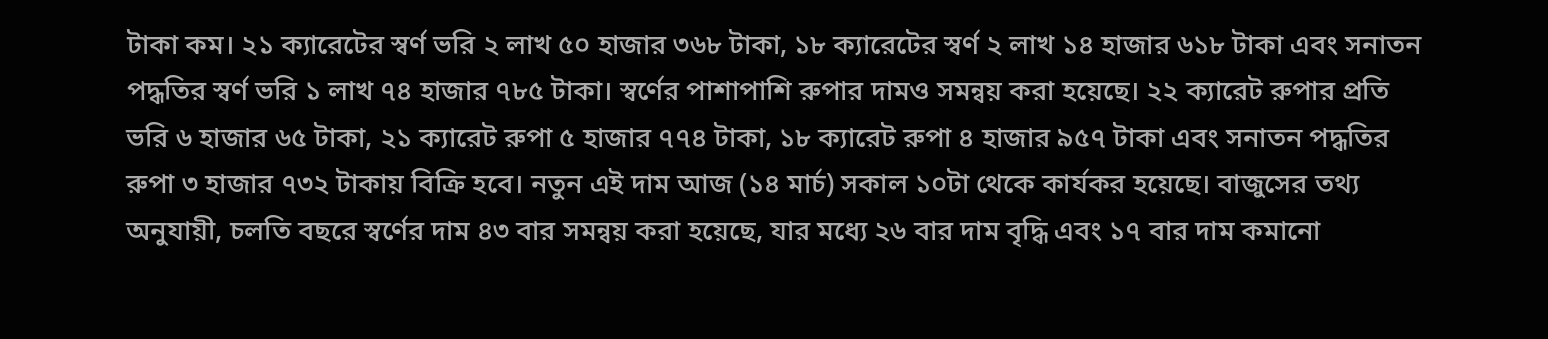টাকা কম। ২১ ক্যারেটের স্বর্ণ ভরি ২ লাখ ৫০ হাজার ৩৬৮ টাকা, ১৮ ক্যারেটের স্বর্ণ ২ লাখ ১৪ হাজার ৬১৮ টাকা এবং সনাতন পদ্ধতির স্বর্ণ ভরি ১ লাখ ৭৪ হাজার ৭৮৫ টাকা। স্বর্ণের পাশাপাশি রুপার দামও সমন্বয় করা হয়েছে। ২২ ক্যারেট রুপার প্রতি ভরি ৬ হাজার ৬৫ টাকা, ২১ ক্যারেট রুপা ৫ হাজার ৭৭৪ টাকা, ১৮ ক্যারেট রুপা ৪ হাজার ৯৫৭ টাকা এবং সনাতন পদ্ধতির রুপা ৩ হাজার ৭৩২ টাকায় বিক্রি হবে। নতুন এই দাম আজ (১৪ মার্চ) সকাল ১০টা থেকে কার্যকর হয়েছে। বাজুসের তথ্য অনুযায়ী, চলতি বছরে স্বর্ণের দাম ৪৩ বার সমন্বয় করা হয়েছে, যার মধ্যে ২৬ বার দাম বৃদ্ধি এবং ১৭ বার দাম কমানো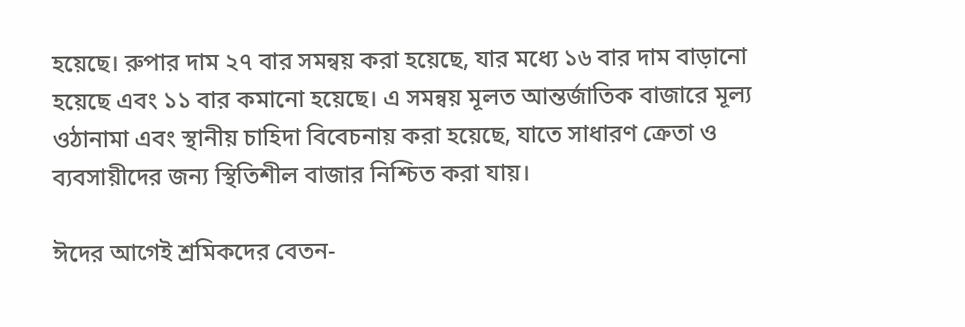হয়েছে। রুপার দাম ২৭ বার সমন্বয় করা হয়েছে, যার মধ্যে ১৬ বার দাম বাড়ানো হয়েছে এবং ১১ বার কমানো হয়েছে। এ সমন্বয় মূলত আন্তর্জাতিক বাজারে মূল্য ওঠানামা এবং স্থানীয় চাহিদা বিবেচনায় করা হয়েছে, যাতে সাধারণ ক্রেতা ও ব্যবসায়ীদের জন্য স্থিতিশীল বাজার নিশ্চিত করা যায়।

ঈদের আগেই শ্রমিকদের বেতন-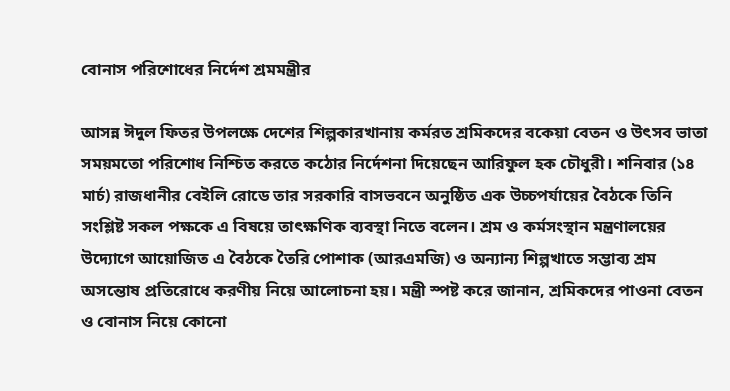বোনাস পরিশোধের নির্দেশ শ্রমমন্ত্রীর

আসন্ন ঈদুল ফিতর উপলক্ষে দেশের শিল্পকারখানায় কর্মরত শ্রমিকদের বকেয়া বেতন ও উৎসব ভাতা সময়মতো পরিশোধ নিশ্চিত করতে কঠোর নির্দেশনা দিয়েছেন আরিফুল হক চৌধুরী। শনিবার (১৪ মার্চ) রাজধানীর বেইলি রোডে তার সরকারি বাসভবনে অনুষ্ঠিত এক উচ্চপর্যায়ের বৈঠকে তিনি সংশ্লিষ্ট সকল পক্ষকে এ বিষয়ে তাৎক্ষণিক ব্যবস্থা নিতে বলেন। শ্রম ও কর্মসংস্থান মন্ত্রণালয়ের উদ্যোগে আয়োজিত এ বৈঠকে তৈরি পোশাক (আরএমজি) ও অন্যান্য শিল্পখাতে সম্ভাব্য শ্রম অসন্তোষ প্রতিরোধে করণীয় নিয়ে আলোচনা হয়। মন্ত্রী স্পষ্ট করে জানান, শ্রমিকদের পাওনা বেতন ও বোনাস নিয়ে কোনো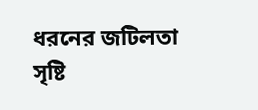ধরনের জটিলতা সৃষ্টি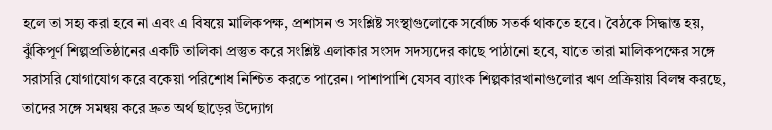হলে তা সহ্য করা হবে না এবং এ বিষয়ে মালিকপক্ষ, প্রশাসন ও সংশ্লিষ্ট সংস্থাগুলোকে সর্বোচ্চ সতর্ক থাকতে হবে। বৈঠকে সিদ্ধান্ত হয়, ঝুঁকিপূর্ণ শিল্পপ্রতিষ্ঠানের একটি তালিকা প্রস্তুত করে সংশ্লিষ্ট এলাকার সংসদ সদস্যদের কাছে পাঠানো হবে, যাতে তারা মালিকপক্ষের সঙ্গে সরাসরি যোগাযোগ করে বকেয়া পরিশোধ নিশ্চিত করতে পারেন। পাশাপাশি যেসব ব্যাংক শিল্পকারখানাগুলোর ঋণ প্রক্রিয়ায় বিলম্ব করছে, তাদের সঙ্গে সমন্বয় করে দ্রুত অর্থ ছাড়ের উদ্যোগ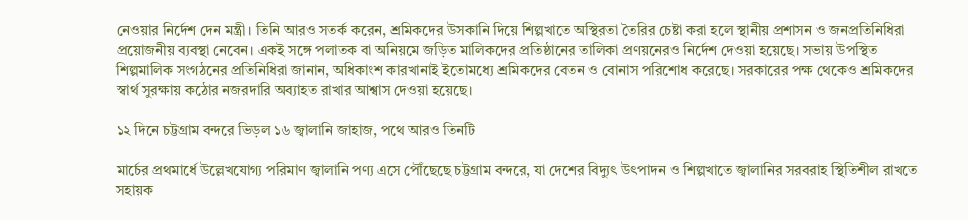নেওয়ার নির্দেশ দেন মন্ত্রী। তিনি আরও সতর্ক করেন, শ্রমিকদের উসকানি দিয়ে শিল্পখাতে অস্থিরতা তৈরির চেষ্টা করা হলে স্থানীয় প্রশাসন ও জনপ্রতিনিধিরা প্রয়োজনীয় ব্যবস্থা নেবেন। একই সঙ্গে পলাতক বা অনিয়মে জড়িত মালিকদের প্রতিষ্ঠানের তালিকা প্রণয়নেরও নির্দেশ দেওয়া হয়েছে। সভায় উপস্থিত শিল্পমালিক সংগঠনের প্রতিনিধিরা জানান, অধিকাংশ কারখানাই ইতোমধ্যে শ্রমিকদের বেতন ও বোনাস পরিশোধ করেছে। সরকারের পক্ষ থেকেও শ্রমিকদের স্বার্থ সুরক্ষায় কঠোর নজরদারি অব্যাহত রাখার আশ্বাস দেওয়া হয়েছে।

১২ দিনে চট্টগ্রাম বন্দরে ভিড়ল ১৬ জ্বালানি জাহাজ, পথে আরও তিনটি

মার্চের প্রথমার্ধে উল্লেখযোগ্য পরিমাণ জ্বালানি পণ্য এসে পৌঁছেছে চট্টগ্রাম বন্দরে, যা দেশের বিদ্যুৎ উৎপাদন ও শিল্পখাতে জ্বালানির সরবরাহ স্থিতিশীল রাখতে সহায়ক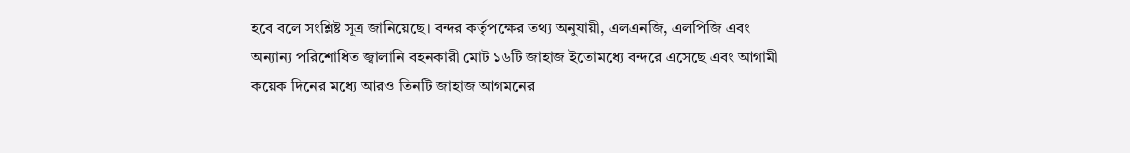হবে বলে সংশ্লিষ্ট সূত্র জানিয়েছে। বন্দর কর্তৃপক্ষের তথ্য অনুযায়ী, এলএনজি, এলপিজি এবং অন্যান্য পরিশোধিত জ্বালানি বহনকারী মোট ১৬টি জাহাজ ইতোমধ্যে বন্দরে এসেছে এবং আগামী কয়েক দিনের মধ্যে আরও তিনটি জাহাজ আগমনের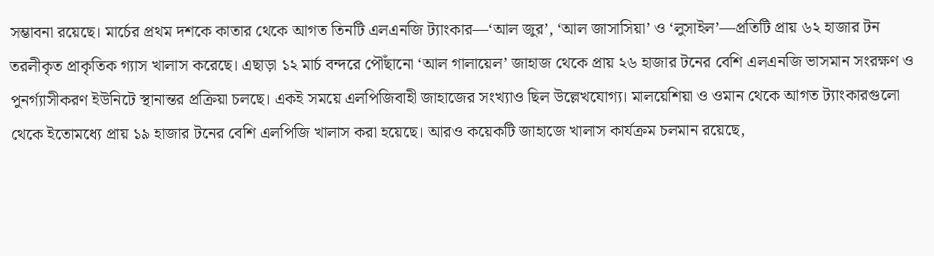সম্ভাবনা রয়েছে। মার্চের প্রথম দশকে কাতার থেকে আগত তিনটি এলএনজি ট্যাংকার—‘আল জুর’, ‘আল জাসাসিয়া’ ও ‘লুসাইল’—প্রতিটি প্রায় ৬২ হাজার টন তরলীকৃত প্রাকৃতিক গ্যাস খালাস করেছে। এছাড়া ১২ মার্চ বন্দরে পৌঁছানো ‘আল গালায়েল’ জাহাজ থেকে প্রায় ২৬ হাজার টনের বেশি এলএনজি ভাসমান সংরক্ষণ ও পুনর্গ্যাসীকরণ ইউনিটে স্থানান্তর প্রক্রিয়া চলছে। একই সময়ে এলপিজিবাহী জাহাজের সংখ্যাও ছিল উল্লেখযোগ্য। মালয়েশিয়া ও ওমান থেকে আগত ট্যাংকারগুলো থেকে ইতোমধ্যে প্রায় ১৯ হাজার টনের বেশি এলপিজি খালাস করা হয়েছে। আরও কয়েকটি জাহাজে খালাস কার্যক্রম চলমান রয়েছে,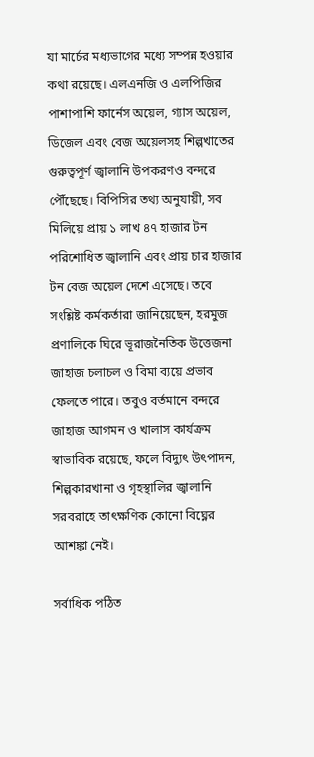যা মার্চের মধ্যভাগের মধ্যে সম্পন্ন হওয়ার কথা রয়েছে। এলএনজি ও এলপিজির পাশাপাশি ফার্নেস অয়েল, গ্যাস অয়েল, ডিজেল এবং বেজ অয়েলসহ শিল্পখাতের গুরুত্বপূর্ণ জ্বালানি উপকরণও বন্দরে পৌঁছেছে। বিপিসির তথ্য অনুযায়ী, সব মিলিয়ে প্রায় ১ লাখ ৪৭ হাজার টন পরিশোধিত জ্বালানি এবং প্রায় চার হাজার টন বেজ অয়েল দেশে এসেছে। তবে সংশ্লিষ্ট কর্মকর্তারা জানিয়েছেন, হরমুজ প্রণালিকে ঘিরে ভূরাজনৈতিক উত্তেজনা জাহাজ চলাচল ও বিমা ব্যয়ে প্রভাব ফেলতে পারে। তবুও বর্তমানে বন্দরে জাহাজ আগমন ও খালাস কার্যক্রম স্বাভাবিক রয়েছে, ফলে বিদ্যুৎ উৎপাদন, শিল্পকারখানা ও গৃহস্থালির জ্বালানি সরবরাহে তাৎক্ষণিক কোনো বিঘ্নের আশঙ্কা নেই।

সর্বাধিক পঠিত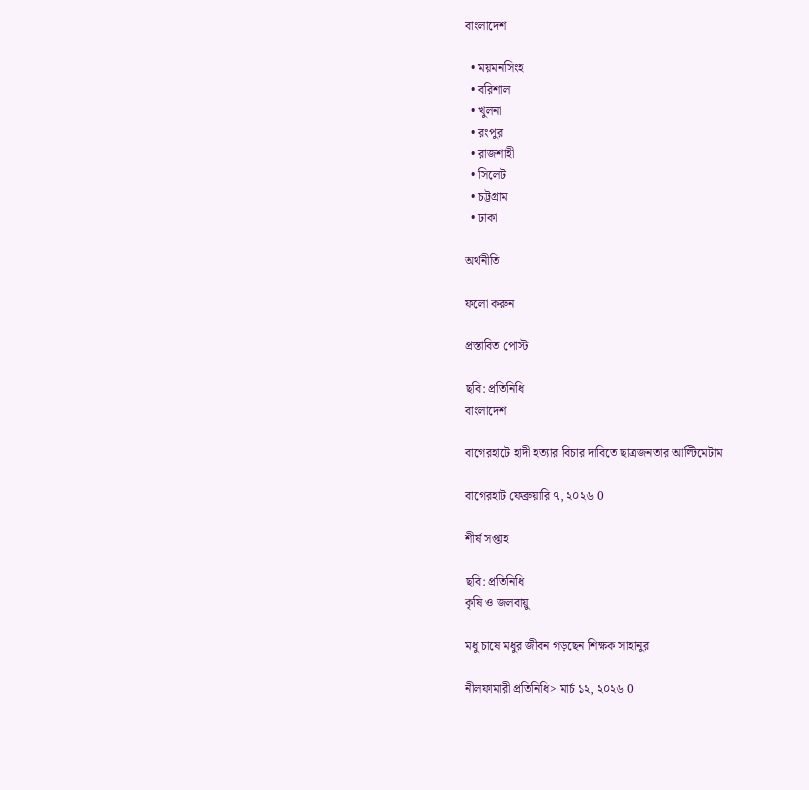বাংলাদেশ

  • ময়মনসিংহ
  • বরিশাল
  • খুলনা
  • রংপুর
  • রাজশাহী
  • সিলেট
  • চট্টগ্রাম
  • ঢাকা

অর্থনীতি

ফলো করুন

প্রস্তাবিত পোস্ট

ছবি: প্রতিনিধি
বাংলাদেশ

বাগেরহাটে হাদী হত্যার বিচার দাবিতে ছাত্রজনতার আল্টিমেটাম

বাগেরহাট ফেব্রুয়ারি ৭, ২০২৬ 0

শীর্ষ সপ্তাহ

ছবি: প্রতিনিধি
কৃষি ও জলবায়ু

মধু চাষে মধুর জীবন গড়ছেন শিক্ষক সাহানুর

নীলফামারী প্রতিনিধি> মার্চ ১২, ২০২৬ 0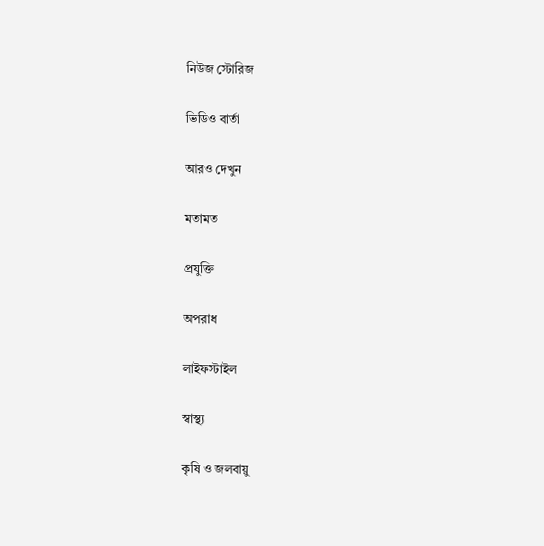নিউজ স্টোরিজ

ভিডিও বার্তা

আরও দেখুন

মতামত

প্রযুক্তি

অপরাধ

লাইফস্টাইল

স্বাস্থ্য

কৃষি ও জলবায়ু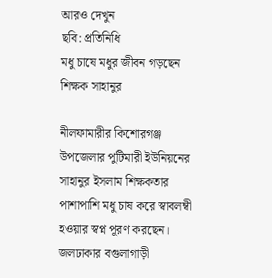আরও দেখুন
ছবি: প্রতিনিধি
মধু চাষে মধুর জীবন গড়ছেন শিক্ষক সাহানুর

নীলফামারীর কিশোরগঞ্জ উপজেলার পুটিমারী ইউনিয়নের সাহানুর ইসলাম শিক্ষকতার পাশাপাশি মধু চাষ করে স্বাবলম্বী হওয়ার স্বপ্ন পূরণ করছেন। জলঢাকার বগুলাগাড়ী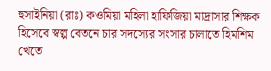হুসাইনিয়া (রাঃ) কওমিয়া মহিলা হাফিজিয়া মাদ্রাসার শিক্ষক হিসেবে স্বল্প বেতনে চার সদস্যের সংসার চালাতে হিমশিম খেতে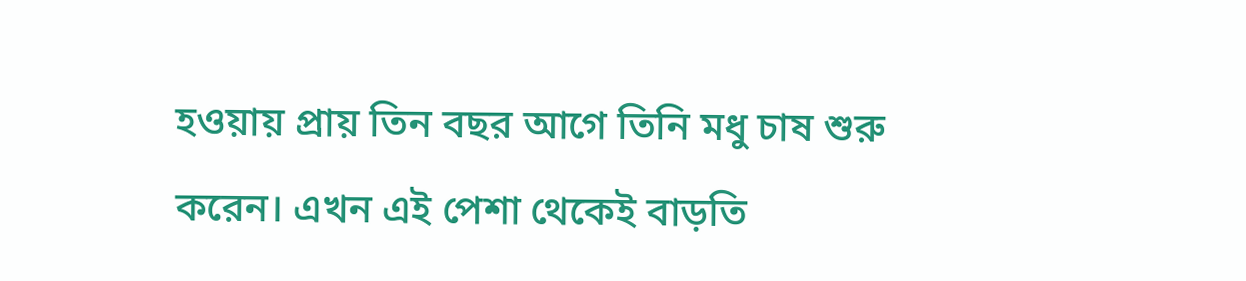হওয়ায় প্রায় তিন বছর আগে তিনি মধু চাষ শুরু করেন। এখন এই পেশা থেকেই বাড়তি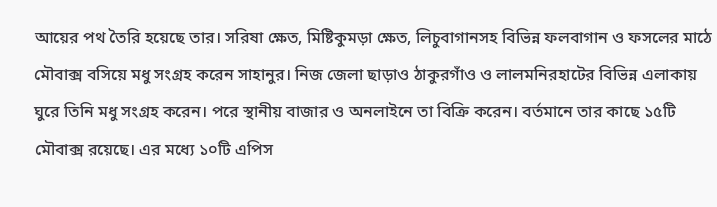আয়ের পথ তৈরি হয়েছে তার। সরিষা ক্ষেত, মিষ্টিকুমড়া ক্ষেত, লিচুবাগানসহ বিভিন্ন ফলবাগান ও ফসলের মাঠে মৌবাক্স বসিয়ে মধু সংগ্রহ করেন সাহানুর। নিজ জেলা ছাড়াও ঠাকুরগাঁও ও লালমনিরহাটের বিভিন্ন এলাকায় ঘুরে তিনি মধু সংগ্রহ করেন। পরে স্থানীয় বাজার ও অনলাইনে তা বিক্রি করেন। বর্তমানে তার কাছে ১৫টি মৌবাক্স রয়েছে। এর মধ্যে ১০টি এপিস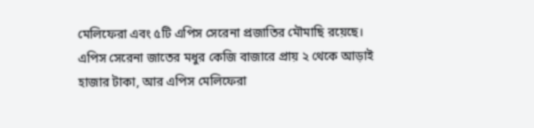মেলিফেরা এবং ৫টি এপিস সেরেনা প্রজাতির মৌমাছি রয়েছে। এপিস সেরেনা জাতের মধুর কেজি বাজারে প্রায় ২ থেকে আড়াই হাজার টাকা, আর এপিস মেলিফেরা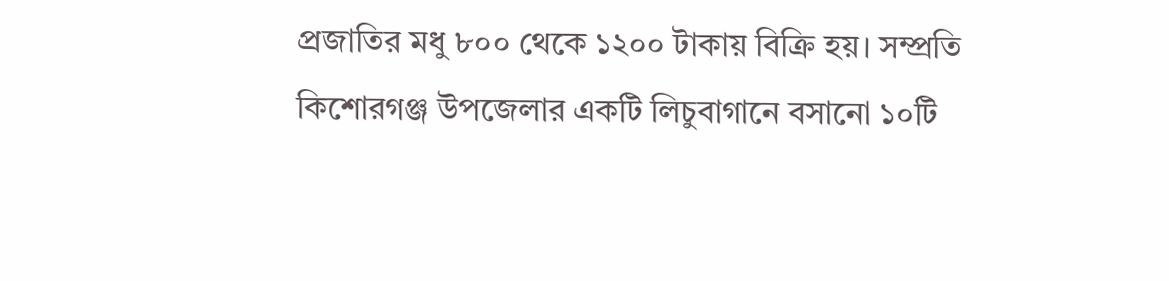প্রজাতির মধু ৮০০ থেকে ১২০০ টাকায় বিক্রি হয়। সম্প্রতি কিশোরগঞ্জ উপজেলার একটি লিচুবাগানে বসানো ১০টি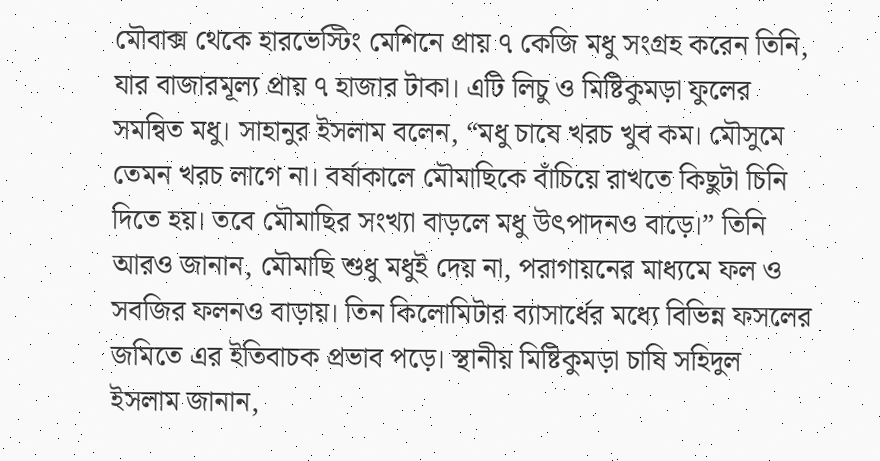মৌবাক্স থেকে হারভেস্টিং মেশিনে প্রায় ৭ কেজি মধু সংগ্রহ করেন তিনি, যার বাজারমূল্য প্রায় ৭ হাজার টাকা। এটি লিচু ও মিষ্টিকুমড়া ফুলের সমন্বিত মধু। সাহানুর ইসলাম বলেন, “মধু চাষে খরচ খুব কম। মৌসুমে তেমন খরচ লাগে না। বর্ষাকালে মৌমাছিকে বাঁচিয়ে রাখতে কিছুটা চিনি দিতে হয়। তবে মৌমাছির সংখ্যা বাড়লে মধু উৎপাদনও বাড়ে।” তিনি আরও জানান, মৌমাছি শুধু মধুই দেয় না, পরাগায়নের মাধ্যমে ফল ও সবজির ফলনও বাড়ায়। তিন কিলোমিটার ব্যাসার্ধের মধ্যে বিভিন্ন ফসলের জমিতে এর ইতিবাচক প্রভাব পড়ে। স্থানীয় মিষ্টিকুমড়া চাষি সহিদুল ইসলাম জানান,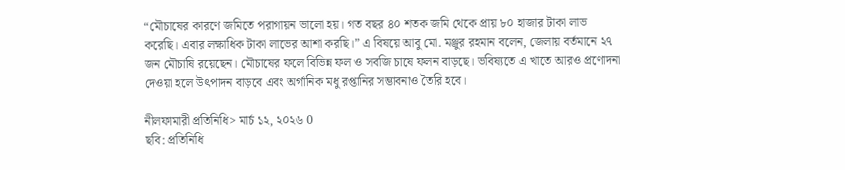“মৌচাষের কারণে জমিতে পরাগায়ন ভালো হয়। গত বছর ৪০ শতক জমি থেকে প্রায় ৮০ হাজার টাকা লাভ করেছি। এবার লক্ষাধিক টাকা লাভের আশা করছি।” এ বিষয়ে আবু মো. মঞ্জুর রহমান বলেন, জেলায় বর্তমানে ২৭ জন মৌচাষি রয়েছেন। মৌচাষের ফলে বিভিন্ন ফল ও সবজি চাষে ফলন বাড়ছে। ভবিষ্যতে এ খাতে আরও প্রণোদনা দেওয়া হলে উৎপাদন বাড়বে এবং অর্গানিক মধু রপ্তানির সম্ভাবনাও তৈরি হবে।

নীলফামারী প্রতিনিধি> মার্চ ১২, ২০২৬ 0
ছবি: প্রতিনিধি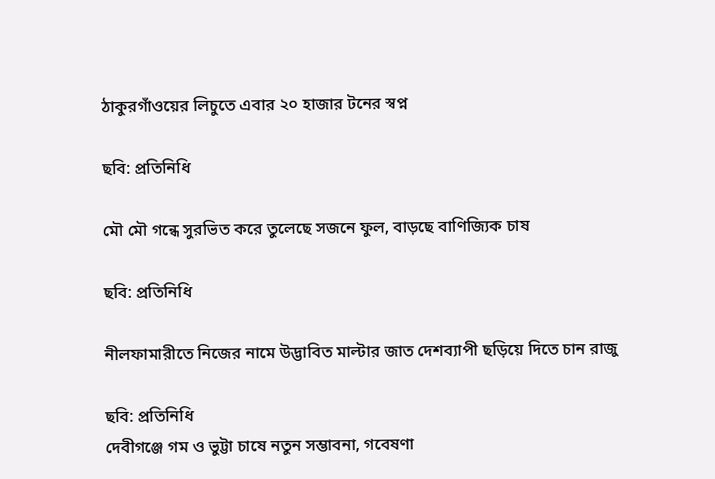ঠাকুরগাঁওয়ের লিচুতে এবার ২০ হাজার টনের স্বপ্ন

ছবি: প্রতিনিধি

মৌ মৌ গন্ধে সুরভিত করে তুলেছে সজনে ফুল, বাড়ছে বাণিজ্যিক চাষ

ছবি: প্রতিনিধি

নীলফামারীতে নিজের নামে উদ্ভাবিত মাল্টার জাত দেশব্যাপী ছড়িয়ে দিতে চান রাজু

ছবি: প্রতিনিধি
দেবীগঞ্জে গম ও ভুট্টা চাষে নতুন সম্ভাবনা, গবেষণা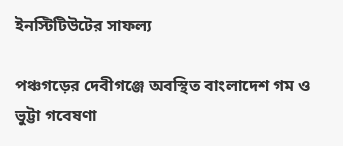ইনস্টিটিউটের সাফল্য

পঞ্চগড়ের দেবীগঞ্জে অবস্থিত বাংলাদেশ গম ও ভুট্টা গবেষণা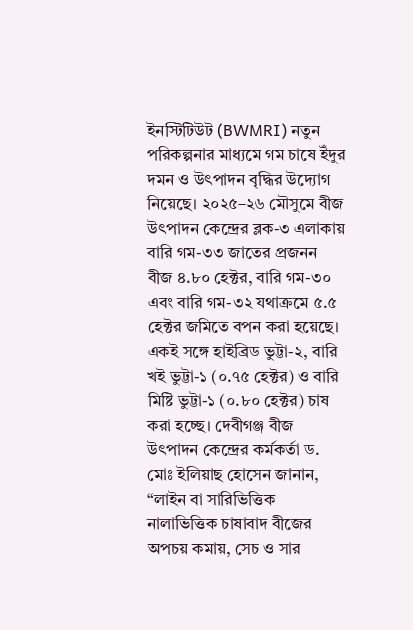ইনস্টিটিউট (BWMRI) নতুন পরিকল্পনার মাধ্যমে গম চাষে ইঁদুর দমন ও উৎপাদন বৃদ্ধির উদ্যোগ নিয়েছে। ২০২৫–২৬ মৌসুমে বীজ উৎপাদন কেন্দ্রের ব্লক-৩ এলাকায় বারি গম-৩৩ জাতের প্রজনন বীজ ৪.৮০ হেক্টর, বারি গম-৩০ এবং বারি গম-৩২ যথাক্রমে ৫.৫ হেক্টর জমিতে বপন করা হয়েছে। একই সঙ্গে হাইব্রিড ভুট্টা-২, বারি খই ভুট্টা-১ (০.৭৫ হেক্টর) ও বারি মিষ্টি ভুট্টা-১ (০.৮০ হেক্টর) চাষ করা হচ্ছে। দেবীগঞ্জ বীজ উৎপাদন কেন্দ্রের কর্মকর্তা ড. মোঃ ইলিয়াছ হোসেন জানান, “লাইন বা সারিভিত্তিক নালাভিত্তিক চাষাবাদ বীজের অপচয় কমায়, সেচ ও সার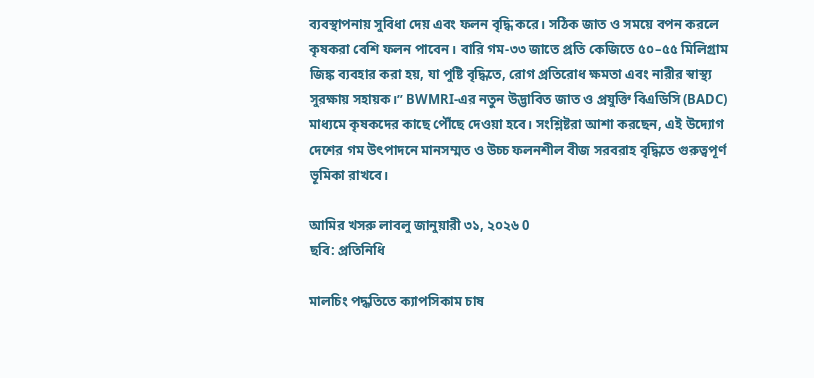ব্যবস্থাপনায় সুবিধা দেয় এবং ফলন বৃদ্ধি করে। সঠিক জাত ও সময়ে বপন করলে কৃষকরা বেশি ফলন পাবেন। বারি গম-৩৩ জাতে প্রতি কেজিতে ৫০–৫৫ মিলিগ্রাম জিঙ্ক ব্যবহার করা হয়, যা পুষ্টি বৃদ্ধিতে, রোগ প্রতিরোধ ক্ষমতা এবং নারীর স্বাস্থ্য সুরক্ষায় সহায়ক।” BWMRI-এর নতুন উদ্ভাবিত জাত ও প্রযুক্তি বিএডিসি (BADC) মাধ্যমে কৃষকদের কাছে পৌঁছে দেওয়া হবে। সংশ্লিষ্টরা আশা করছেন, এই উদ্যোগ দেশের গম উৎপাদনে মানসম্মত ও উচ্চ ফলনশীল বীজ সরবরাহ বৃদ্ধিতে গুরুত্বপূর্ণ ভূমিকা রাখবে।

আমির খসরু লাবলু জানুয়ারী ৩১, ২০২৬ 0
ছবি: প্রতিনিধি

মালচিং পদ্ধতিতে ক্যাপসিকাম চাষ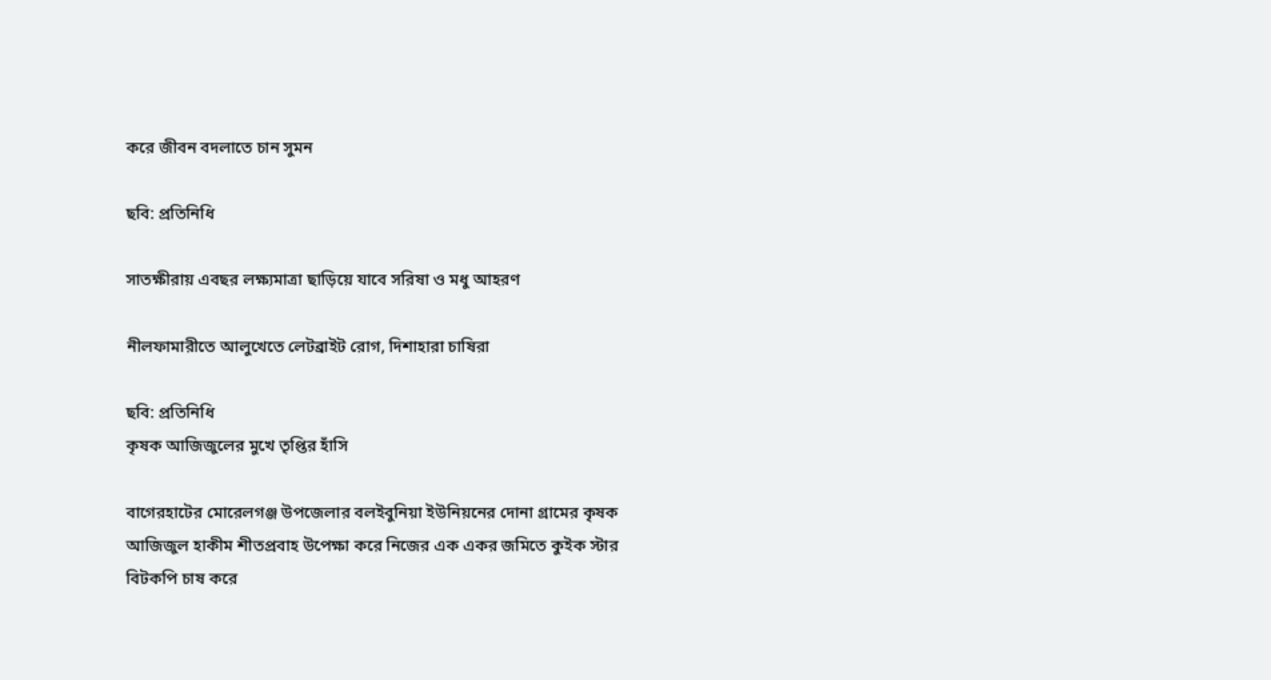করে জীবন বদলাতে চান সুমন

ছবি: প্রতিনিধি

সাতক্ষীরায় এবছর লক্ষ্যমাত্রা ছাড়িয়ে যাবে সরিষা ও মধু আহরণ

নীলফামারীতে আলুখেতে লেটব্রাইট রোগ, দিশাহারা চাষিরা

ছবি: প্রতিনিধি
কৃষক আজিজুলের মুখে তৃপ্তির হাঁসি

বাগেরহাটের মোরেলগঞ্জ উপজেলার বলইবুনিয়া ইউনিয়নের দোনা গ্রামের কৃষক আজিজুল হাকীম শীতপ্রবাহ উপেক্ষা করে নিজের এক একর জমিতে কুইক স্টার বিটকপি চাষ করে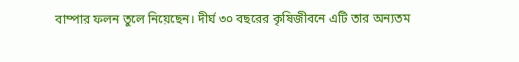বাম্পার ফলন তুলে নিয়েছেন। দীর্ঘ ৩০ বছরের কৃষিজীবনে এটি তার অন্যতম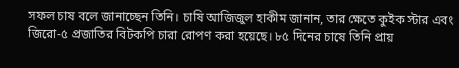সফল চাষ বলে জানাচ্ছেন তিনি। চাষি আজিজুল হাকীম জানান, তার ক্ষেতে কুইক স্টার এবং জিরো-৫ প্রজাতির বিটকপি চারা রোপণ করা হয়েছে। ৮৫ দিনের চাষে তিনি প্রায়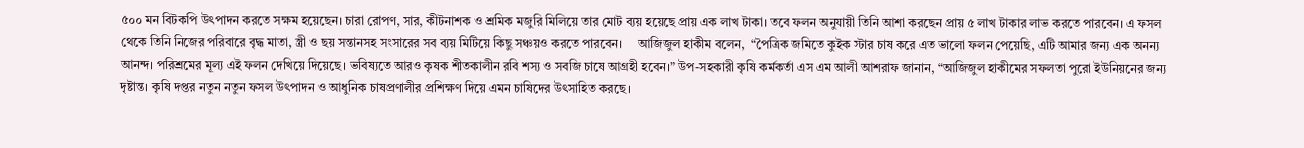৫০০ মন বিটকপি উৎপাদন করতে সক্ষম হয়েছেন। চারা রোপণ, সার, কীটনাশক ও শ্রমিক মজুরি মিলিয়ে তার মোট ব্যয় হয়েছে প্রায় এক লাখ টাকা। তবে ফলন অনুযায়ী তিনি আশা করছেন প্রায় ৫ লাখ টাকার লাভ করতে পারবেন। এ ফসল থেকে তিনি নিজের পরিবারে বৃদ্ধ মাতা, স্ত্রী ও ছয় সন্তানসহ সংসারের সব ব্যয় মিটিয়ে কিছু সঞ্চয়ও করতে পারবেন।     আজিজুল হাকীম বলেন,  “পৈত্রিক জমিতে কুইক স্টার চাষ করে এত ভালো ফলন পেয়েছি, এটি আমার জন্য এক অনন্য আনন্দ। পরিশ্রমের মূল্য এই ফলন দেখিয়ে দিয়েছে। ভবিষ্যতে আরও কৃষক শীতকালীন রবি শস্য ও সবজি চাষে আগ্রহী হবেন।” উপ-সহকারী কৃষি কর্মকর্তা এস এম আলী আশরাফ জানান, “আজিজুল হাকীমের সফলতা পুরো ইউনিয়নের জন্য দৃষ্টান্ত। কৃষি দপ্তর নতুন নতুন ফসল উৎপাদন ও আধুনিক চাষপ্রণালীর প্রশিক্ষণ দিয়ে এমন চাষিদের উৎসাহিত করছে।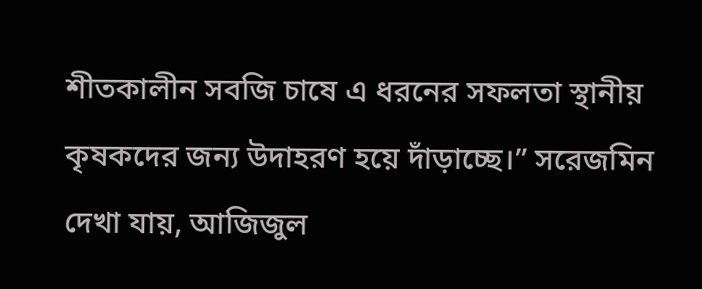শীতকালীন সবজি চাষে এ ধরনের সফলতা স্থানীয় কৃষকদের জন্য উদাহরণ হয়ে দাঁড়াচ্ছে।” সরেজমিন দেখা যায়, আজিজুল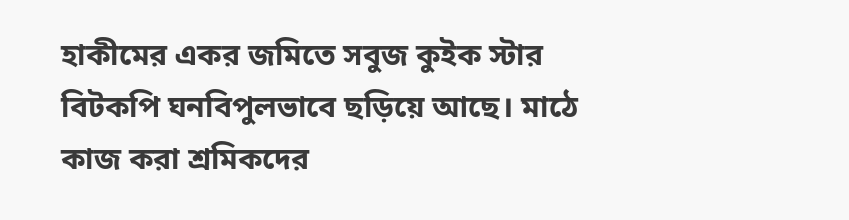হাকীমের একর জমিতে সবুজ কুইক স্টার বিটকপি ঘনবিপুলভাবে ছড়িয়ে আছে। মাঠে কাজ করা শ্রমিকদের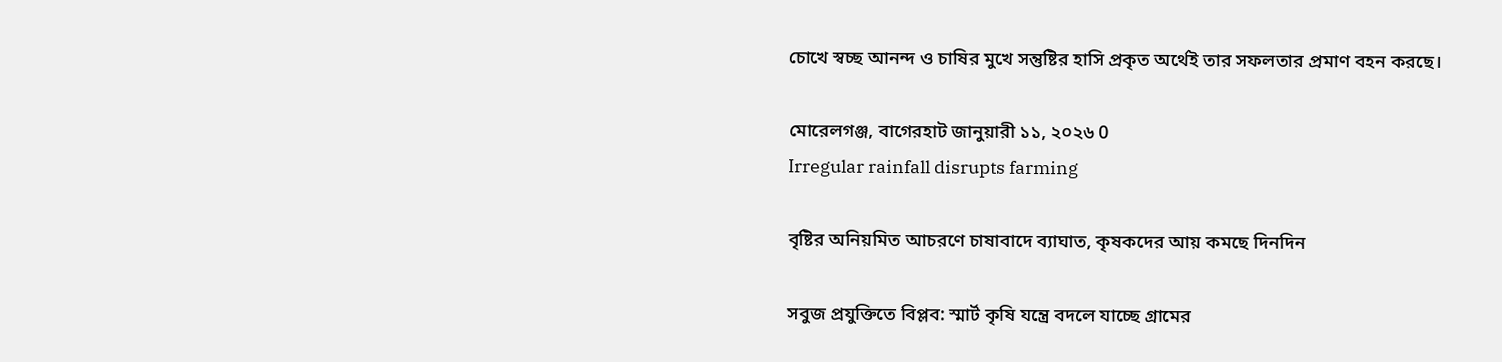চোখে স্বচ্ছ আনন্দ ও চাষির মুখে সন্তুষ্টির হাসি প্রকৃত অর্থেই তার সফলতার প্রমাণ বহন করছে।

মোরেলগঞ্জ, বাগেরহাট জানুয়ারী ১১, ২০২৬ 0
Irregular rainfall disrupts farming

বৃষ্টির অনিয়মিত আচরণে চাষাবাদে ব্যাঘাত, কৃষকদের আয় কমছে দিনদিন

সবুজ প্রযুক্তিতে বিপ্লব: স্মার্ট কৃষি যন্ত্রে বদলে যাচ্ছে গ্রামের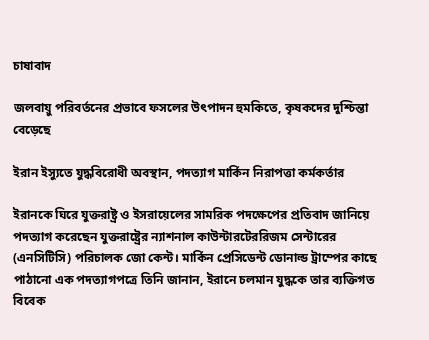চাষাবাদ

জলবায়ু পরিবর্তনের প্রভাবে ফসলের উৎপাদন হুমকিতে, কৃষকদের দুশ্চিন্তা বেড়েছে

ইরান ইস্যুতে যুদ্ধবিরোধী অবস্থান, পদত্যাগ মার্কিন নিরাপত্তা কর্মকর্তার

ইরানকে ঘিরে যুক্তরাষ্ট্র ও ইসরায়েলের সামরিক পদক্ষেপের প্রতিবাদ জানিয়ে পদত্যাগ করেছেন যুক্তরাষ্ট্রের ন্যাশনাল কাউন্টারটেররিজম সেন্টারের (এনসিটিসি) পরিচালক জো কেন্ট। মার্কিন প্রেসিডেন্ট ডোনাল্ড ট্রাম্পের কাছে পাঠানো এক পদত্যাগপত্রে তিনি জানান, ইরানে চলমান যুদ্ধকে তার ব্যক্তিগত বিবেক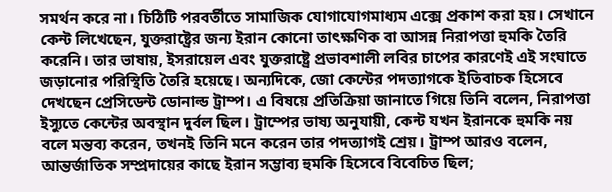সমর্থন করে না। চিঠিটি পরবর্তীতে সামাজিক যোগাযোগমাধ্যম এক্সে প্রকাশ করা হয়। সেখানে কেন্ট লিখেছেন, যুক্তরাষ্ট্রের জন্য ইরান কোনো তাৎক্ষণিক বা আসন্ন নিরাপত্তা হুমকি তৈরি করেনি। তার ভাষায়, ইসরায়েল এবং যুক্তরাষ্ট্রে প্রভাবশালী লবির চাপের কারণেই এই সংঘাতে জড়ানোর পরিস্থিতি তৈরি হয়েছে। অন্যদিকে, জো কেন্টের পদত্যাগকে ইতিবাচক হিসেবে দেখছেন প্রেসিডেন্ট ডোনাল্ড ট্রাম্প। এ বিষয়ে প্রতিক্রিয়া জানাতে গিয়ে তিনি বলেন, নিরাপত্তা ইস্যুতে কেন্টের অবস্থান দুর্বল ছিল। ট্রাম্পের ভাষ্য অনুযায়ী, কেন্ট যখন ইরানকে হুমকি নয় বলে মন্তব্য করেন, তখনই তিনি মনে করেন তার পদত্যাগই শ্রেয়। ট্রাম্প আরও বলেন, আন্তর্জাতিক সম্প্রদায়ের কাছে ইরান সম্ভাব্য হুমকি হিসেবে বিবেচিত ছিল;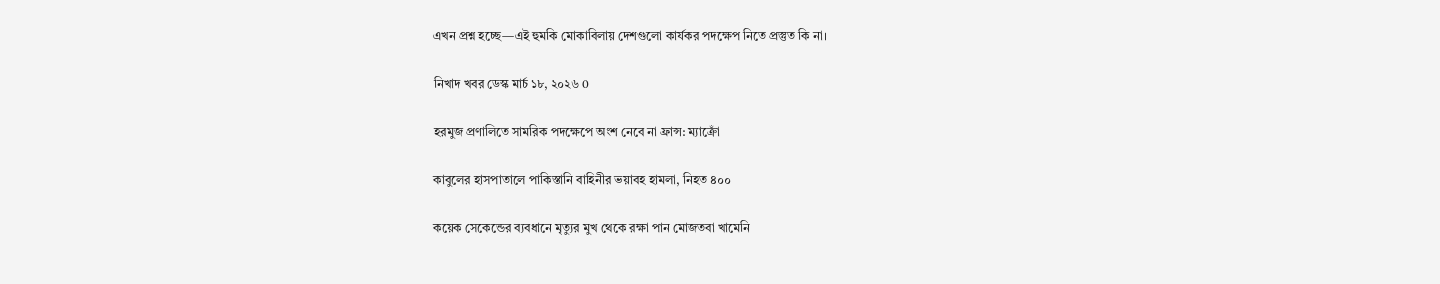এখন প্রশ্ন হচ্ছে—এই হুমকি মোকাবিলায় দেশগুলো কার্যকর পদক্ষেপ নিতে প্রস্তুত কি না।

নিখাদ খবর ডেস্ক মার্চ ১৮, ২০২৬ 0

হরমুজ প্রণালিতে সামরিক পদক্ষেপে অংশ নেবে না ফ্রান্স: ম্যাক্রোঁ

কাবুলের হাসপাতালে পাকিস্তানি বাহিনীর ভয়াবহ হামলা, নিহত ৪০০

কয়েক সেকেন্ডের ব্যবধানে মৃত্যুর মুখ থেকে রক্ষা পান মোজতবা খামেনি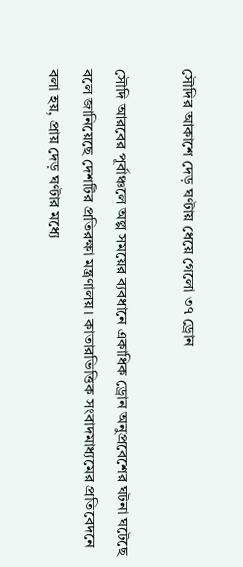সৌদির আকাশে দেড় ঘণ্টায় ধেয়ে গেলো ৩৭ ড্রোন

সৌদি আরবের পূর্বাঞ্চলে অল্প সময়ের ব্যবধানে একাধিক ড্রোন অনুপ্রবেশের ঘটনা ঘটেছে বলে জানিয়েছে দেশটির প্রতিরক্ষা মন্ত্রণালয়। কাতারভিত্তিক সংবাদমাধ্যমের প্রতিবেদনে বলা হয়, প্রায় দেড় ঘণ্টার মধ্যে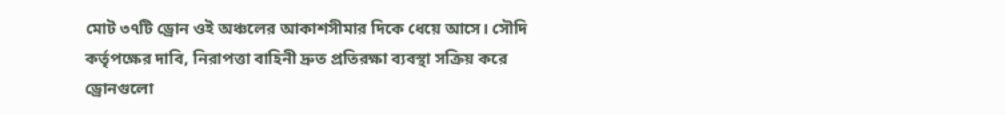মোট ৩৭টি ড্রোন ওই অঞ্চলের আকাশসীমার দিকে ধেয়ে আসে। সৌদি কর্তৃপক্ষের দাবি, নিরাপত্তা বাহিনী দ্রুত প্রতিরক্ষা ব্যবস্থা সক্রিয় করে ড্রোনগুলো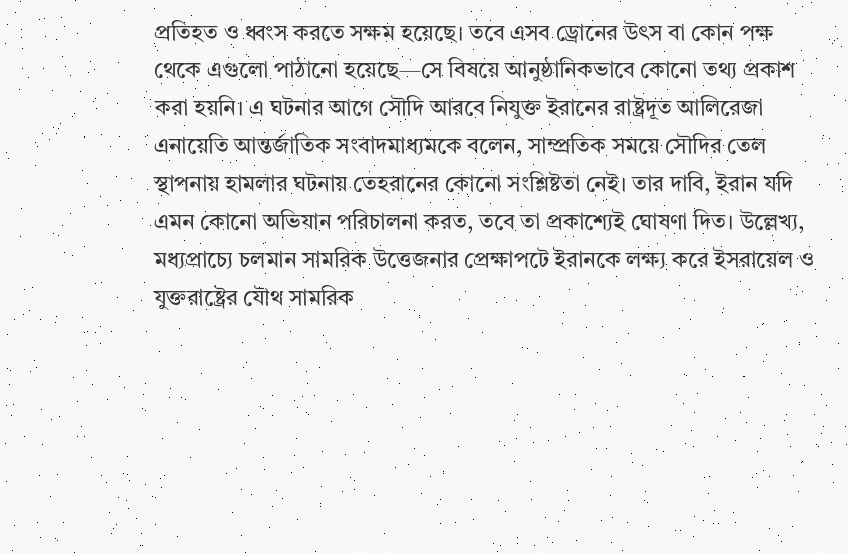প্রতিহত ও ধ্বংস করতে সক্ষম হয়েছে। তবে এসব ড্রোনের উৎস বা কোন পক্ষ থেকে এগুলো পাঠানো হয়েছে—সে বিষয়ে আনুষ্ঠানিকভাবে কোনো তথ্য প্রকাশ করা হয়নি। এ ঘটনার আগে সৌদি আরবে নিযুক্ত ইরানের রাষ্ট্রদূত আলিরেজা এনায়েতি আন্তর্জাতিক সংবাদমাধ্যমকে বলেন, সাম্প্রতিক সময়ে সৌদির তেল স্থাপনায় হামলার ঘটনায় তেহরানের কোনো সংশ্লিষ্টতা নেই। তার দাবি, ইরান যদি এমন কোনো অভিযান পরিচালনা করত, তবে তা প্রকাশ্যেই ঘোষণা দিত। উল্লেখ্য, মধ্যপ্রাচ্যে চলমান সামরিক উত্তেজনার প্রেক্ষাপটে ইরানকে লক্ষ্য করে ইসরায়েল ও যুক্তরাষ্ট্রের যৌথ সামরিক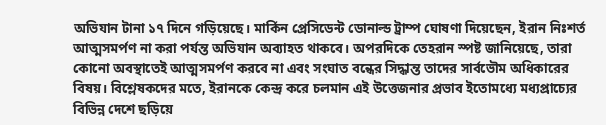অভিযান টানা ১৭ দিনে গড়িয়েছে। মার্কিন প্রেসিডেন্ট ডোনাল্ড ট্রাম্প ঘোষণা দিয়েছেন, ইরান নিঃশর্ত আত্মসমর্পণ না করা পর্যন্ত অভিযান অব্যাহত থাকবে। অপরদিকে তেহরান স্পষ্ট জানিয়েছে, তারা কোনো অবস্থাতেই আত্মসমর্পণ করবে না এবং সংঘাত বন্ধের সিদ্ধান্ত তাদের সার্বভৌম অধিকারের বিষয়। বিশ্লেষকদের মতে, ইরানকে কেন্দ্র করে চলমান এই উত্তেজনার প্রভাব ইতোমধ্যে মধ্যপ্রাচ্যের বিভিন্ন দেশে ছড়িয়ে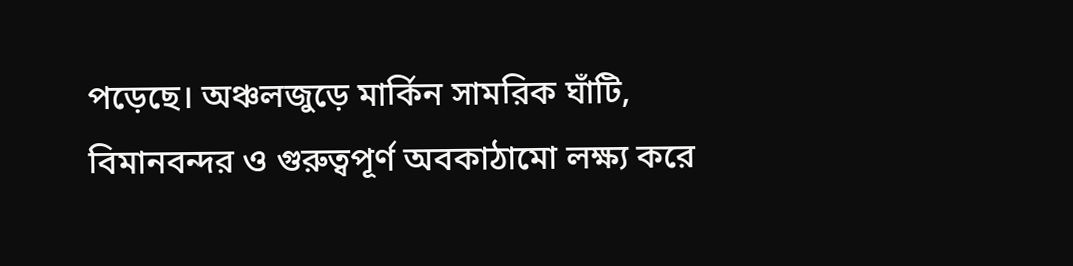পড়েছে। অঞ্চলজুড়ে মার্কিন সামরিক ঘাঁটি, বিমানবন্দর ও গুরুত্বপূর্ণ অবকাঠামো লক্ষ্য করে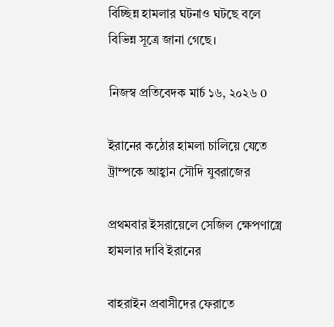বিচ্ছিন্ন হামলার ঘটনাও ঘটছে বলে বিভিন্ন সূত্রে জানা গেছে।

নিজস্ব প্রতিবেদক মার্চ ১৬, ২০২৬ 0

ইরানের কঠোর হামলা চালিয়ে যেতে ট্রাম্পকে আহ্বান সৌদি যুবরাজের

প্রথমবার ইসরায়েলে সেজিল ক্ষেপণাস্ত্রে হামলার দাবি ইরানের

বাহরাইন প্রবাসীদের ফেরাতে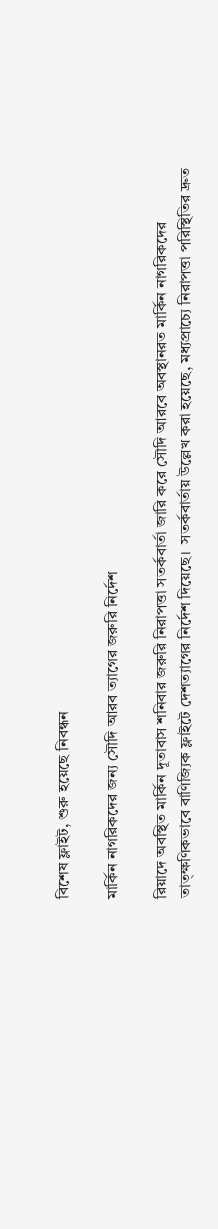বিশেষ ফ্লাইট, শুরু হয়েছে নিবন্ধন

মার্কিন নাগরিকদের জন্য সৌদি আরব ত্যাগের জরুরি নির্দেশ

রিয়াদে অবস্থিত মার্কিন দূতাবাস শনিবার জরুরি নিরাপত্তা সতর্কবার্তা জারি করে সৌদি আরবে অবস্থানরত মার্কিন নাগরিকদের তাত্ক্ষণিকভাবে বাণিজ্যিক ফ্লাইটে দেশত্যাগের নির্দেশ দিয়েছে।  সতর্কবার্তায় উল্লেখ করা হয়েছে, মধ্যপ্রাচ্যে নিরাপত্তা পরিস্থিতির দ্রুত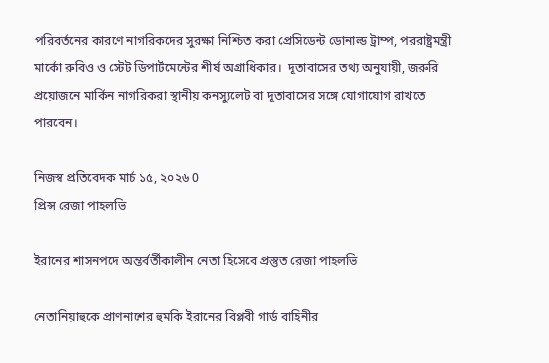পরিবর্তনের কারণে নাগরিকদের সুরক্ষা নিশ্চিত করা প্রেসিডেন্ট ডোনাল্ড ট্রাম্প, পররাষ্ট্রমন্ত্রী মার্কো রুবিও ও স্টেট ডিপার্টমেন্টের শীর্ষ অগ্রাধিকার।  দূতাবাসের তথ্য অনুযায়ী, জরুরি প্রয়োজনে মার্কিন নাগরিকরা স্থানীয় কনস্যুলেট বা দূতাবাসের সঙ্গে যোগাযোগ রাখতে পারবেন।

নিজস্ব প্রতিবেদক মার্চ ১৫, ২০২৬ 0
প্রিন্স রেজা পাহলভি

ইরানের শাসনপদে অন্তর্বর্তীকালীন নেতা হিসেবে প্রস্তুত রেজা পাহলভি

নেতানিয়াহুকে প্রাণনাশের হুমকি ইরানের বিপ্লবী গার্ড বাহিনীর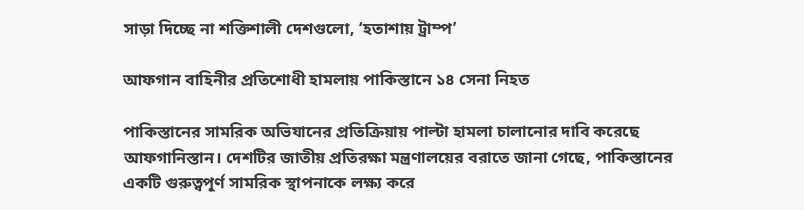সাড়া দিচ্ছে না শক্তিশালী দেশগুলো, ‘হতাশায় ট্রাম্প’

আফগান বাহিনীর প্রতিশোধী হামলায় পাকিস্তানে ১৪ সেনা নিহত

পাকিস্তানের সামরিক অভিযানের প্রতিক্রিয়ায় পাল্টা হামলা চালানোর দাবি করেছে আফগানিস্তান। দেশটির জাতীয় প্রতিরক্ষা মন্ত্রণালয়ের বরাতে জানা গেছে, পাকিস্তানের একটি গুরুত্বপূর্ণ সামরিক স্থাপনাকে লক্ষ্য করে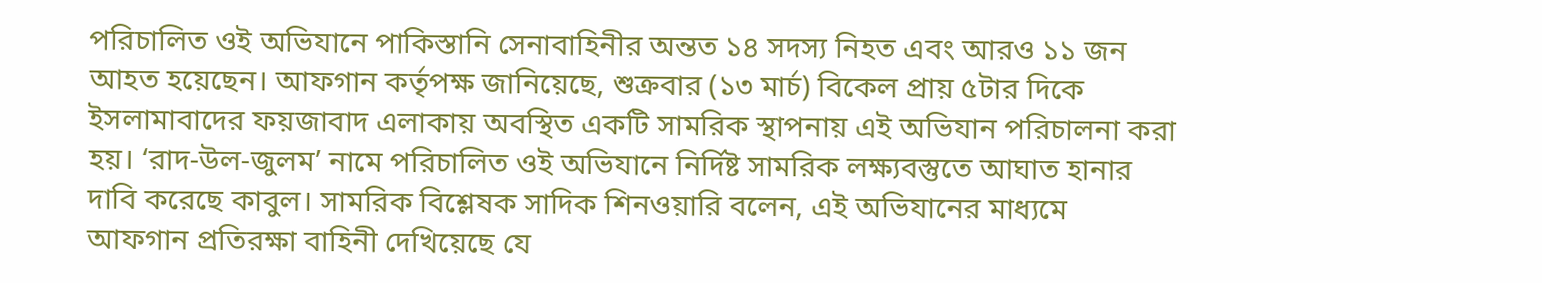পরিচালিত ওই অভিযানে পাকিস্তানি সেনাবাহিনীর অন্তত ১৪ সদস্য নিহত এবং আরও ১১ জন আহত হয়েছেন। আফগান কর্তৃপক্ষ জানিয়েছে, শুক্রবার (১৩ মার্চ) বিকেল প্রায় ৫টার দিকে ইসলামাবাদের ফয়জাবাদ এলাকায় অবস্থিত একটি সামরিক স্থাপনায় এই অভিযান পরিচালনা করা হয়। ‘রাদ-উল-জুলম’ নামে পরিচালিত ওই অভিযানে নির্দিষ্ট সামরিক লক্ষ্যবস্তুতে আঘাত হানার দাবি করেছে কাবুল। সামরিক বিশ্লেষক সাদিক শিনওয়ারি বলেন, এই অভিযানের মাধ্যমে আফগান প্রতিরক্ষা বাহিনী দেখিয়েছে যে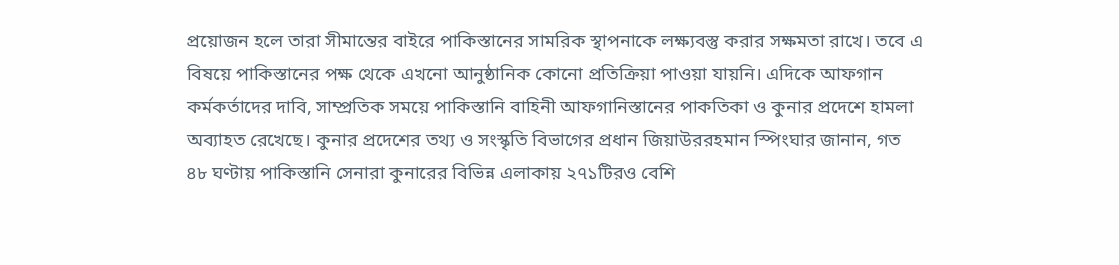প্রয়োজন হলে তারা সীমান্তের বাইরে পাকিস্তানের সামরিক স্থাপনাকে লক্ষ্যবস্তু করার সক্ষমতা রাখে। তবে এ বিষয়ে পাকিস্তানের পক্ষ থেকে এখনো আনুষ্ঠানিক কোনো প্রতিক্রিয়া পাওয়া যায়নি। এদিকে আফগান কর্মকর্তাদের দাবি, সাম্প্রতিক সময়ে পাকিস্তানি বাহিনী আফগানিস্তানের পাকতিকা ও কুনার প্রদেশে হামলা অব্যাহত রেখেছে। কুনার প্রদেশের তথ্য ও সংস্কৃতি বিভাগের প্রধান জিয়াউররহমান স্পিংঘার জানান, গত ৪৮ ঘণ্টায় পাকিস্তানি সেনারা কুনারের বিভিন্ন এলাকায় ২৭১টিরও বেশি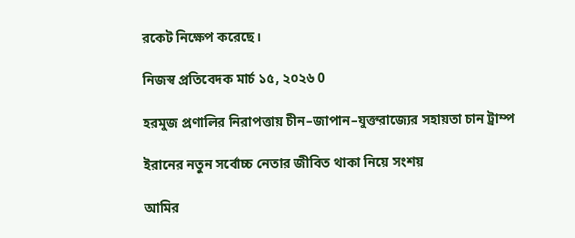রকেট নিক্ষেপ করেছে।

নিজস্ব প্রতিবেদক মার্চ ১৫, ২০২৬ 0

হরমুজ প্রণালির নিরাপত্তায় চীন–জাপান–যুক্তরাজ্যের সহায়তা চান ট্রাম্প

ইরানের নতুন সর্বোচ্চ নেতার জীবিত থাকা নিয়ে সংশয়

আমির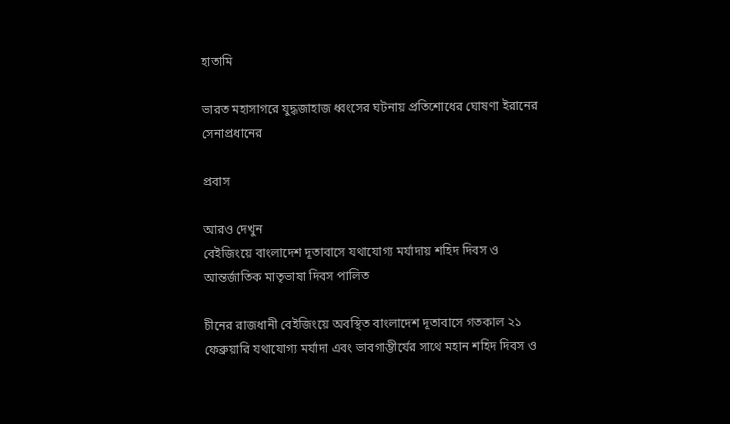হাতামি

ভারত মহাসাগরে যুদ্ধজাহাজ ধ্বংসের ঘটনায় প্রতিশোধের ঘোষণা ইরানের সেনাপ্রধানের

প্রবাস

আরও দেখুন
বেইজিংয়ে বাংলাদেশ দূতাবাসে যথাযোগ্য মর্যাদায় শহিদ দিবস ও আন্তর্জাতিক মাতৃভাষা দিবস পালিত

চীনের রাজধানী বেইজিংয়ে অবস্থিত বাংলাদেশ দূতাবাসে গতকাল ২১ ফেব্রুয়ারি যথাযোগ্য মর্যাদা এবং ভাবগাম্ভীর্যের সাথে মহান শহিদ দিবস ও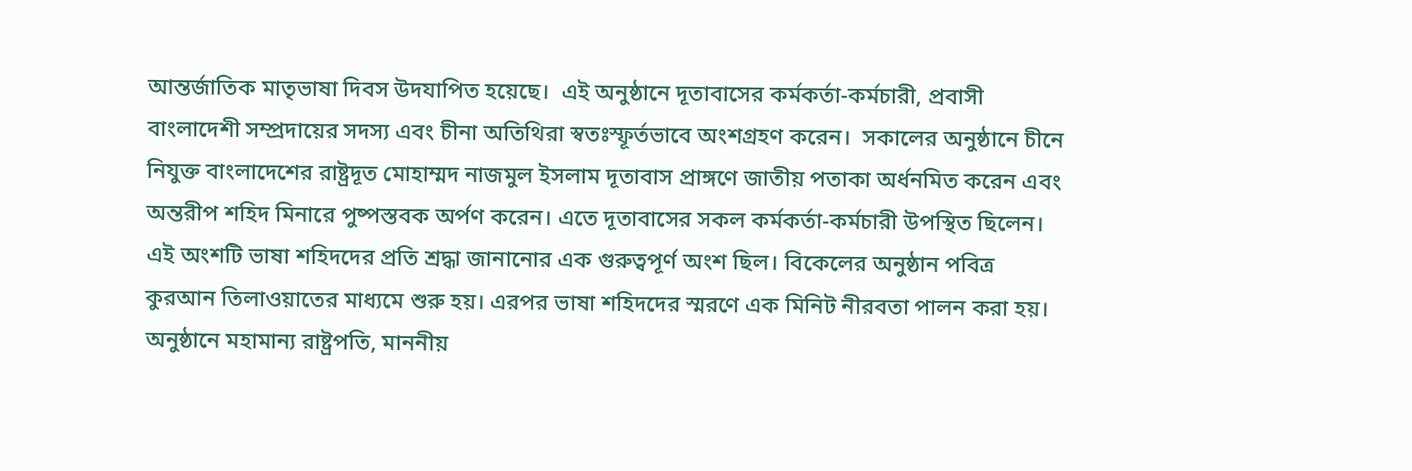আন্তর্জাতিক মাতৃভাষা দিবস উদযাপিত হয়েছে।  এই অনুষ্ঠানে দূতাবাসের কর্মকর্তা-কর্মচারী, প্রবাসী বাংলাদেশী সম্প্রদায়ের সদস্য এবং চীনা অতিথিরা স্বতঃস্ফূর্তভাবে অংশগ্রহণ করেন।  সকালের অনুষ্ঠানে চীনে নিযুক্ত বাংলাদেশের রাষ্ট্রদূত মোহাম্মদ নাজমুল ইসলাম দূতাবাস প্রাঙ্গণে জাতীয় পতাকা অর্ধনমিত করেন এবং অন্তরীপ শহিদ মিনারে পুষ্পস্তবক অর্পণ করেন। এতে দূতাবাসের সকল কর্মকর্তা-কর্মচারী উপস্থিত ছিলেন। এই অংশটি ভাষা শহিদদের প্রতি শ্রদ্ধা জানানোর এক গুরুত্বপূর্ণ অংশ ছিল। বিকেলের অনুষ্ঠান পবিত্র কুরআন তিলাওয়াতের মাধ্যমে শুরু হয়। এরপর ভাষা শহিদদের স্মরণে এক মিনিট নীরবতা পালন করা হয়। অনুষ্ঠানে মহামান্য রাষ্ট্রপতি, মাননীয়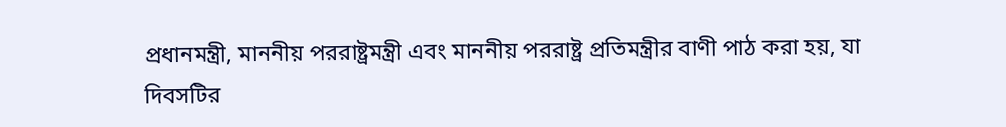প্রধানমন্ত্রী, মাননীয় পররাষ্ট্রমন্ত্রী এবং মাননীয় পররাষ্ট্র প্রতিমন্ত্রীর বাণী পাঠ করা হয়, যা দিবসটির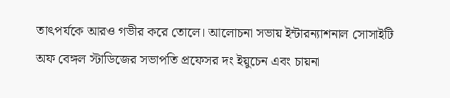তাৎপর্যকে আরও গভীর করে তোলে। আলোচনা সভায় ইন্টারন্যাশনাল সোসাইটি অফ বেঙ্গল স্টাডিজের সভাপতি প্রফেসর দং ইয়ুচেন এবং চায়না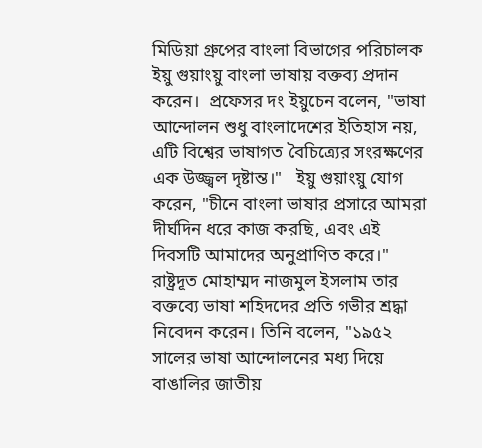মিডিয়া গ্রুপের বাংলা বিভাগের পরিচালক ইয়ু গুয়াংয়ু বাংলা ভাষায় বক্তব্য প্রদান করেন।  প্রফেসর দং ইয়ুচেন বলেন, "ভাষা আন্দোলন শুধু বাংলাদেশের ইতিহাস নয়, এটি বিশ্বের ভাষাগত বৈচিত্র্যের সংরক্ষণের এক উজ্জ্বল দৃষ্টান্ত।"   ইয়ু গুয়াংয়ু যোগ করেন, "চীনে বাংলা ভাষার প্রসারে আমরা দীর্ঘদিন ধরে কাজ করছি, এবং এই দিবসটি আমাদের অনুপ্রাণিত করে।" রাষ্ট্রদূত মোহাম্মদ নাজমুল ইসলাম তার বক্তব্যে ভাষা শহিদদের প্রতি গভীর শ্রদ্ধা নিবেদন করেন। তিনি বলেন, "১৯৫২ সালের ভাষা আন্দোলনের মধ্য দিয়ে বাঙালির জাতীয়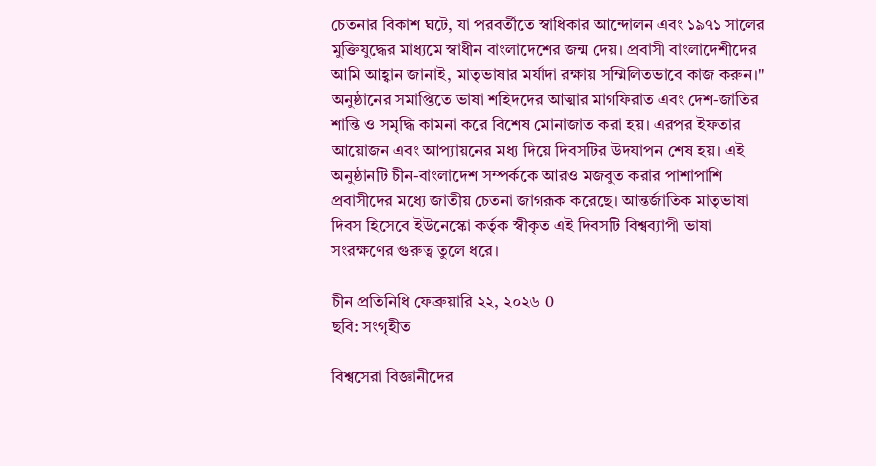চেতনার বিকাশ ঘটে, যা পরবর্তীতে স্বাধিকার আন্দোলন এবং ১৯৭১ সালের মুক্তিযুদ্ধের মাধ্যমে স্বাধীন বাংলাদেশের জন্ম দেয়। প্রবাসী বাংলাদেশীদের আমি আহ্বান জানাই, মাতৃভাষার মর্যাদা রক্ষায় সম্মিলিতভাবে কাজ করুন।" অনুষ্ঠানের সমাপ্তিতে ভাষা শহিদদের আত্মার মাগফিরাত এবং দেশ-জাতির শান্তি ও সমৃদ্ধি কামনা করে বিশেষ মোনাজাত করা হয়। এরপর ইফতার আয়োজন এবং আপ্যায়নের মধ্য দিয়ে দিবসটির উদযাপন শেষ হয়। এই অনুষ্ঠানটি চীন-বাংলাদেশ সম্পর্ককে আরও মজবুত করার পাশাপাশি প্রবাসীদের মধ্যে জাতীয় চেতনা জাগরূক করেছে। আন্তর্জাতিক মাতৃভাষা দিবস হিসেবে ইউনেস্কো কর্তৃক স্বীকৃত এই দিবসটি বিশ্বব্যাপী ভাষা সংরক্ষণের গুরুত্ব তুলে ধরে।

চীন প্রতিনিধি ফেব্রুয়ারি ২২, ২০২৬ 0
ছবি: সংগৃহীত

বিশ্বসেরা বিজ্ঞানীদের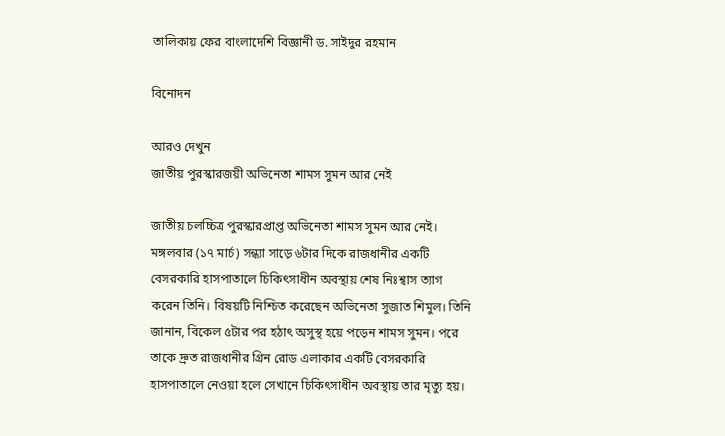তালিকায় ফের বাংলাদেশি বিজ্ঞানী ড. সাইদুর রহমান

বিনোদন

আরও দেখুন
জাতীয় পুরস্কারজয়ী অভিনেতা শামস সুমন আর নেই

জাতীয় চলচ্চিত্র পুরস্কারপ্রাপ্ত অভিনেতা শামস সুমন আর নেই। মঙ্গলবার (১৭ মার্চ) সন্ধ্যা সাড়ে ৬টার দিকে রাজধানীর একটি বেসরকারি হাসপাতালে চিকিৎসাধীন অবস্থায় শেষ নিঃশ্বাস ত্যাগ করেন তিনি। বিষয়টি নিশ্চিত করেছেন অভিনেতা সুজাত শিমুল। তিনি জানান, বিকেল ৫টার পর হঠাৎ অসুস্থ হয়ে পড়েন শামস সুমন। পরে তাকে দ্রুত রাজধানীর গ্রিন রোড এলাকার একটি বেসরকারি হাসপাতালে নেওয়া হলে সেখানে চিকিৎসাধীন অবস্থায় তার মৃত্যু হয়।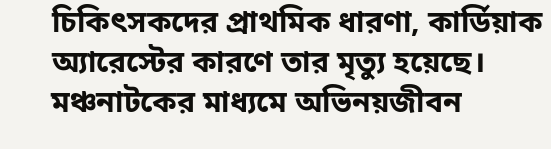চিকিৎসকদের প্রাথমিক ধারণা, কার্ডিয়াক অ্যারেস্টের কারণে তার মৃত্যু হয়েছে। মঞ্চনাটকের মাধ্যমে অভিনয়জীবন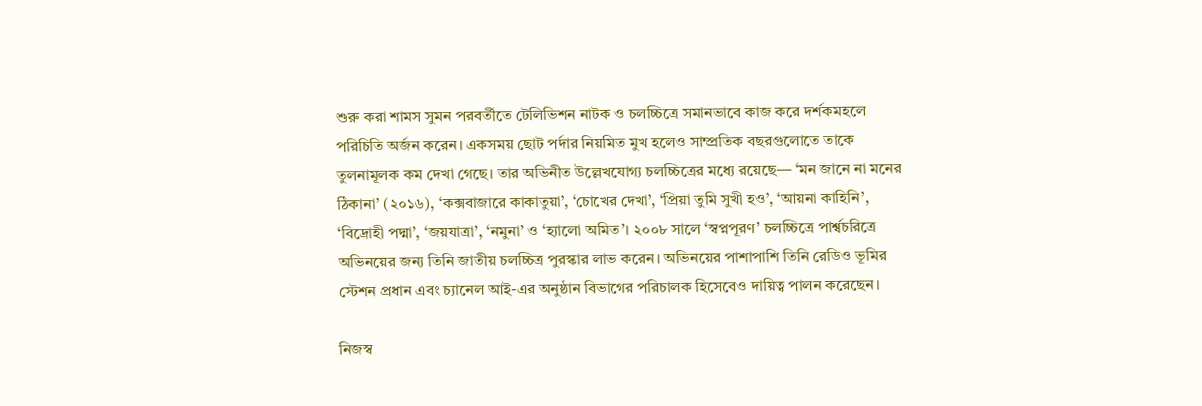শুরু করা শামস সুমন পরবর্তীতে টেলিভিশন নাটক ও চলচ্চিত্রে সমানভাবে কাজ করে দর্শকমহলে পরিচিতি অর্জন করেন। একসময় ছোট পর্দার নিয়মিত মুখ হলেও সাম্প্রতিক বছরগুলোতে তাকে তুলনামূলক কম দেখা গেছে। তার অভিনীত উল্লেখযোগ্য চলচ্চিত্রের মধ্যে রয়েছে— ‘মন জানে না মনের ঠিকানা’ (২০১৬), ‘কক্সবাজারে কাকাতুয়া’, ‘চোখের দেখা’, ‘প্রিয়া তুমি সুখী হও’, ‘আয়না কাহিনি’, ‘বিদ্রোহী পদ্মা’, ‘জয়যাত্রা’, ‘নমুনা’ ও ‘হ্যালো অমিত’। ২০০৮ সালে ‘স্বপ্নপূরণ’ চলচ্চিত্রে পার্শ্বচরিত্রে অভিনয়ের জন্য তিনি জাতীয় চলচ্চিত্র পুরস্কার লাভ করেন। অভিনয়ের পাশাপাশি তিনি রেডিও ভূমির স্টেশন প্রধান এবং চ্যানেল আই-এর অনুষ্ঠান বিভাগের পরিচালক হিসেবেও দায়িত্ব পালন করেছেন।

নিজস্ব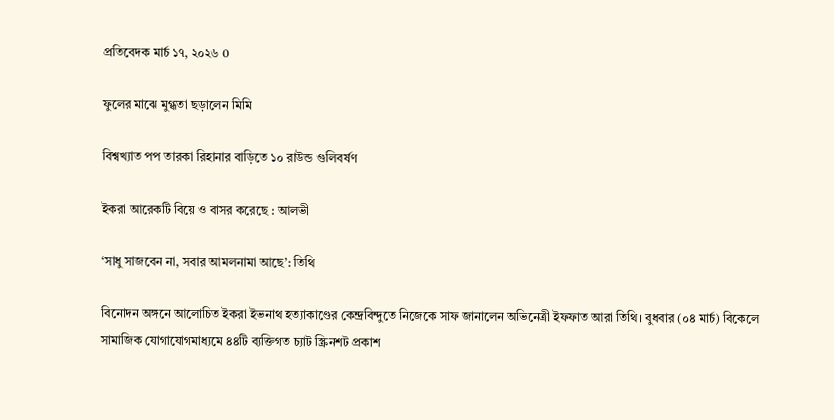প্রতিবেদক মার্চ ১৭, ২০২৬ 0

ফুলের মাঝে মুগ্ধতা ছড়ালেন মিমি

বিশ্বখ্যাত পপ তারকা রিহানার বাড়িতে ১০ রাউন্ড গুলিবর্ষণ

ইকরা আরেকটি বিয়ে ও বাসর করেছে : আলভী

‘সাধু সাজবেন না, সবার আমলনামা আছে’: তিথি

বিনোদন অঙ্গনে আলোচিত ইকরা ইভনাথ হত্যাকাণ্ডের কেন্দ্রবিন্দুতে নিজেকে সাফ জানালেন অভিনেত্রী ইফফাত আরা তিথি। বুধবার (০৪ মার্চ) বিকেলে সামাজিক যোগাযোগমাধ্যমে ৪৪টি ব্যক্তিগত চ্যাট স্ক্রিনশট প্রকাশ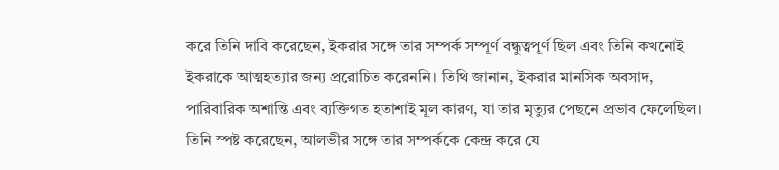করে তিনি দাবি করেছেন, ইকরার সঙ্গে তার সম্পর্ক সম্পূর্ণ বন্ধুত্বপূর্ণ ছিল এবং তিনি কখনোই ইকরাকে আত্মহত্যার জন্য প্ররোচিত করেননি। তিথি জানান, ইকরার মানসিক অবসাদ, পারিবারিক অশান্তি এবং ব্যক্তিগত হতাশাই মূল কারণ, যা তার মৃত্যুর পেছনে প্রভাব ফেলেছিল। তিনি স্পষ্ট করেছেন, আলভীর সঙ্গে তার সম্পর্ককে কেন্দ্র করে যে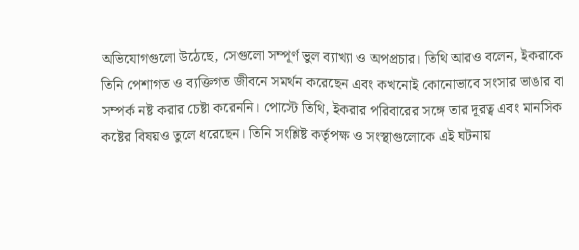অভিযোগগুলো উঠেছে, সেগুলো সম্পূর্ণ ভুল ব্যাখ্যা ও অপপ্রচার। তিথি আরও বলেন, ইকরাকে তিনি পেশাগত ও ব্যক্তিগত জীবনে সমর্থন করেছেন এবং কখনোই কোনোভাবে সংসার ভাঙার বা সম্পর্ক নষ্ট করার চেষ্টা করেননি। পোস্টে তিথি, ইকরার পরিবারের সঙ্গে তার দূরত্ব এবং মানসিক কষ্টের বিষয়ও তুলে ধরেছেন। তিনি সংশ্লিষ্ট কর্তৃপক্ষ ও সংস্থাগুলোকে এই ঘটনায়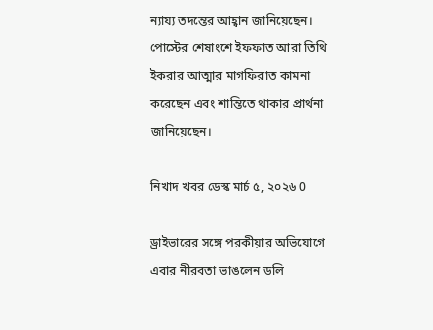ন্যায্য তদন্তের আহ্বান জানিয়েছেন। পোস্টের শেষাংশে ইফফাত আরা তিথি ইকরার আত্মার মাগফিরাত কামনা করেছেন এবং শান্তিতে থাকার প্রার্থনা জানিয়েছেন।

নিখাদ খবর ডেস্ক মার্চ ৫, ২০২৬ 0

ড্রাইভারের সঙ্গে পরকীয়ার অভিযোগে এবার নীরবতা ভাঙলেন ডলি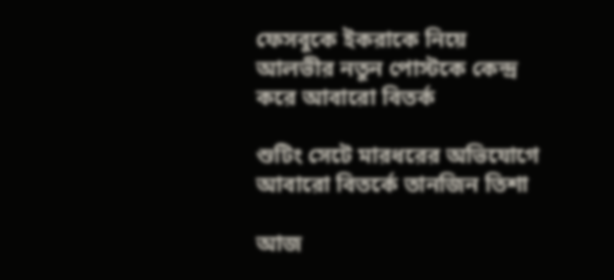ফেসবুকে ইকরাকে নিয়ে আলভীর নতুন পোস্টকে কেন্দ্র করে আবারো বিতর্ক

শুটিং সেটে মারধরের অভিযোগে আবারো বিতর্কে তানজিন তিশা

আজ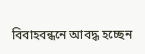বিবাহবন্ধনে আবদ্ধ হচ্ছেন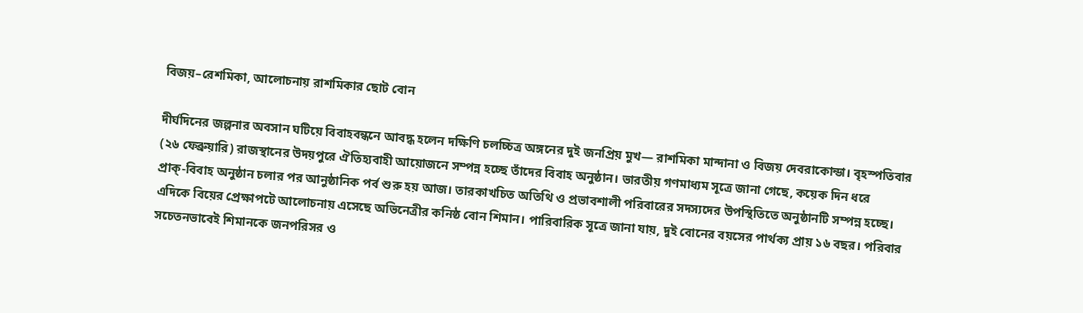বিজয়–রেশমিকা, আলোচনায় রাশমিকার ছোট বোন

দীর্ঘদিনের জল্পনার অবসান ঘটিয়ে বিবাহবন্ধনে আবদ্ধ হলেন দক্ষিণি চলচ্চিত্র অঙ্গনের দুই জনপ্রিয় মুখ— রাশমিকা মান্দানা ও বিজয় দেবরাকোন্ডা। বৃহস্পতিবার (২৬ ফেব্রুয়ারি) রাজস্থানের উদয়পুরে ঐতিহ্যবাহী আয়োজনে সম্পন্ন হচ্ছে তাঁদের বিবাহ অনুষ্ঠান। ভারতীয় গণমাধ্যম সূত্রে জানা গেছে, কয়েক দিন ধরে প্রাক্‌-বিবাহ অনুষ্ঠান চলার পর আনুষ্ঠানিক পর্ব শুরু হয় আজ। তারকাখচিত অতিথি ও প্রভাবশালী পরিবারের সদস্যদের উপস্থিতিতে অনুষ্ঠানটি সম্পন্ন হচ্ছে। এদিকে বিয়ের প্রেক্ষাপটে আলোচনায় এসেছে অভিনেত্রীর কনিষ্ঠ বোন শিমান। পারিবারিক সূত্রে জানা যায়, দুই বোনের বয়সের পার্থক্য প্রায় ১৬ বছর। পরিবার সচেতনভাবেই শিমানকে জনপরিসর ও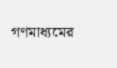গণমাধ্যমের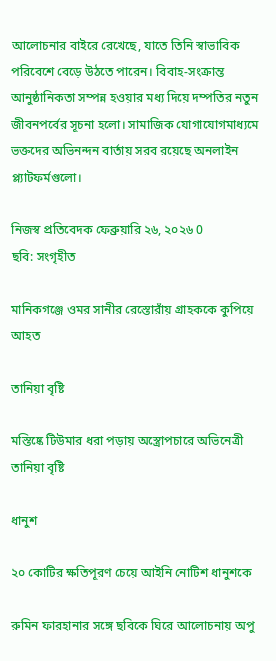আলোচনার বাইরে রেখেছে, যাতে তিনি স্বাভাবিক পরিবেশে বেড়ে উঠতে পারেন। বিবাহ-সংক্রান্ত আনুষ্ঠানিকতা সম্পন্ন হওয়ার মধ্য দিয়ে দম্পতির নতুন জীবনপর্বের সূচনা হলো। সামাজিক যোগাযোগমাধ্যমে ভক্তদের অভিনন্দন বার্তায় সরব রয়েছে অনলাইন প্ল্যাটফর্মগুলো।

নিজস্ব প্রতিবেদক ফেব্রুয়ারি ২৬, ২০২৬ 0
ছবি: সংগৃহীত

মানিকগঞ্জে ওমর সানীর রেস্তোরাঁয় গ্রাহককে কুপিয়ে আহত

তানিয়া বৃষ্টি

মস্তিষ্কে টিউমার ধরা পড়ায় অস্ত্রোপচারে অভিনেত্রী তানিয়া বৃষ্টি

ধানুশ

২০ কোটির ক্ষতিপূরণ চেয়ে আইনি নোটিশ ধানুশকে

রুমিন ফারহানার সঙ্গে ছবিকে ঘিরে আলোচনায় অপু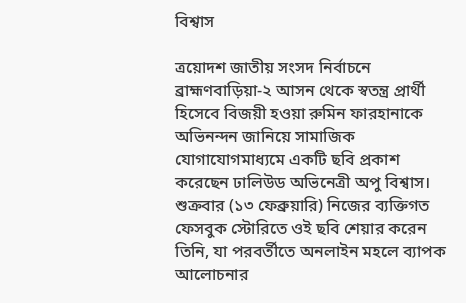বিশ্বাস

ত্রয়োদশ জাতীয় সংসদ নির্বাচনে ব্রাহ্মণবাড়িয়া-২ আসন থেকে স্বতন্ত্র প্রার্থী হিসেবে বিজয়ী হওয়া রুমিন ফারহানাকে অভিনন্দন জানিয়ে সামাজিক যোগাযোগমাধ্যমে একটি ছবি প্রকাশ করেছেন ঢালিউড অভিনেত্রী অপু বিশ্বাস। শুক্রবার (১৩ ফেব্রুয়ারি) নিজের ব্যক্তিগত ফেসবুক স্টোরিতে ওই ছবি শেয়ার করেন তিনি, যা পরবর্তীতে অনলাইন মহলে ব্যাপক আলোচনার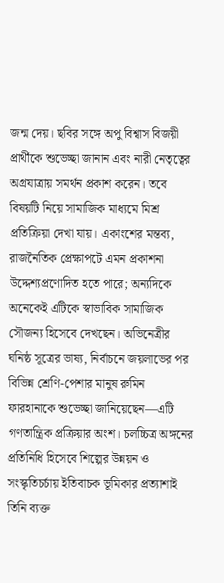জন্ম দেয়। ছবির সঙ্গে অপু বিশ্বাস বিজয়ী প্রার্থীকে শুভেচ্ছা জানান এবং নারী নেতৃত্বের অগ্রযাত্রায় সমর্থন প্রকাশ করেন। তবে বিষয়টি নিয়ে সামাজিক মাধ্যমে মিশ্র প্রতিক্রিয়া দেখা যায়। একাংশের মন্তব্য, রাজনৈতিক প্রেক্ষাপটে এমন প্রকাশনা উদ্দেশ্যপ্রণোদিত হতে পারে; অন্যদিকে অনেকেই এটিকে স্বাভাবিক সামাজিক সৌজন্য হিসেবে দেখছেন। অভিনেত্রীর ঘনিষ্ঠ সূত্রের ভাষ্য, নির্বাচনে জয়লাভের পর বিভিন্ন শ্রেণি-পেশার মানুষ রুমিন ফারহানাকে শুভেচ্ছা জানিয়েছেন—এটি গণতান্ত্রিক প্রক্রিয়ার অংশ। চলচ্চিত্র অঙ্গনের প্রতিনিধি হিসেবে শিল্পের উন্নয়ন ও সংস্কৃতিচর্চায় ইতিবাচক ভূমিকার প্রত্যাশাই তিনি ব্যক্ত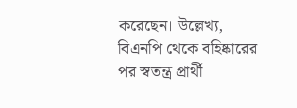করেছেন। উল্লেখ্য, বিএনপি থেকে বহিষ্কারের পর স্বতন্ত্র প্রার্থী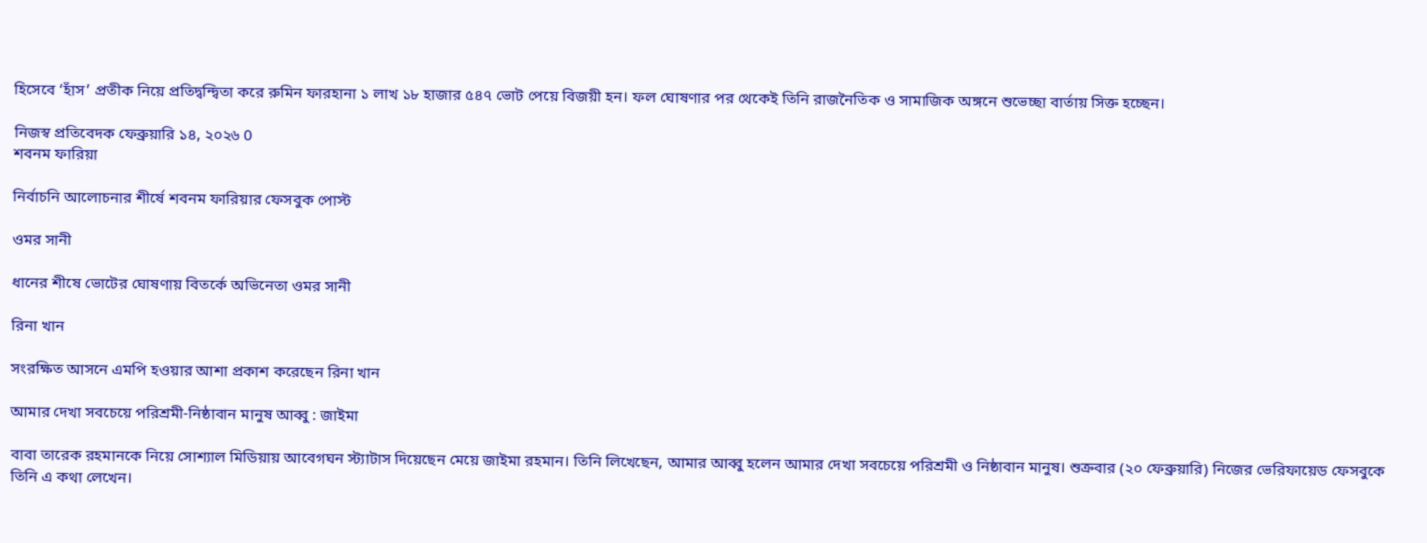হিসেবে ‘হাঁস’ প্রতীক নিয়ে প্রতিদ্বন্দ্বিতা করে রুমিন ফারহানা ১ লাখ ১৮ হাজার ৫৪৭ ভোট পেয়ে বিজয়ী হন। ফল ঘোষণার পর থেকেই তিনি রাজনৈতিক ও সামাজিক অঙ্গনে শুভেচ্ছা বার্তায় সিক্ত হচ্ছেন।

নিজস্ব প্রতিবেদক ফেব্রুয়ারি ১৪, ২০২৬ 0
শবনম ফারিয়া

নির্বাচনি আলোচনার শীর্ষে শবনম ফারিয়ার ফেসবুক পোস্ট

ওমর সানী

ধানের শীষে ভোটের ঘোষণায় বিতর্কে অভিনেতা ওমর সানী

রিনা খান

সংরক্ষিত আসনে এমপি হওয়ার আশা প্রকাশ করেছেন রিনা খান

আমার দেখা সবচেয়ে পরিশ্রমী-নিষ্ঠাবান মানুষ আব্বু : জাইমা

বাবা তারেক রহমানকে নিয়ে সোশ্যাল মিডিয়ায় আবেগঘন স্ট্যাটাস দিয়েছেন মেয়ে জাইমা রহমান। তিনি লিখেছেন, আমার আব্বু হলেন আমার দেখা সবচেয়ে পরিশ্রমী ও নিষ্ঠাবান মানুষ। শুক্রবার (২০ ফেব্রুয়ারি) নিজের ভেরিফায়েড ফেসবুকে তিনি এ কথা লেখেন।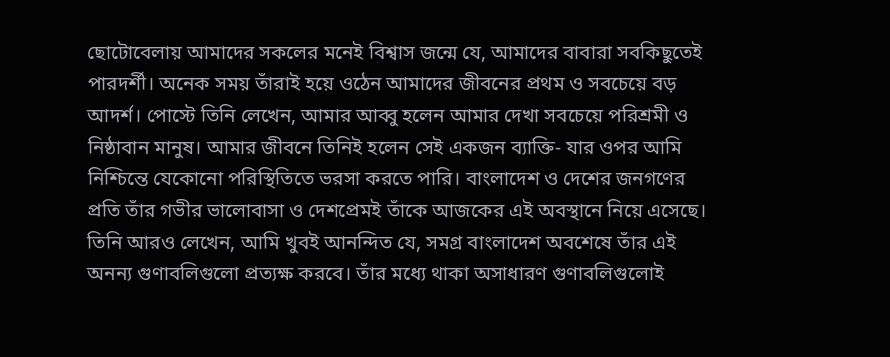ছোটোবেলায় আমাদের সকলের মনেই বিশ্বাস জন্মে যে, আমাদের বাবারা সবকিছুতেই পারদর্শী। অনেক সময় তাঁরাই হয়ে ওঠেন আমাদের জীবনের প্রথম ও সবচেয়ে বড় আদর্শ। পোস্টে তিনি লেখেন, আমার আব্বু হলেন আমার দেখা সবচেয়ে পরিশ্রমী ও নিষ্ঠাবান মানুষ। আমার জীবনে তিনিই হলেন সেই একজন ব‍্যাক্তি- যার ওপর আমি নিশ্চিন্তে যেকোনো পরিস্থিতিতে ভরসা করতে পারি। বাংলাদেশ ও দেশের জনগণের প্রতি তাঁর গভীর ভালোবাসা ও দেশপ্রেমই তাঁকে আজকের এই অবস্থানে নিয়ে এসেছে। তিনি আরও লেখেন, আমি খুবই আনন্দিত যে, সমগ্র বাংলাদেশ অবশেষে তাঁর এই অনন্য গুণাবলিগুলো প্রত্যক্ষ করবে। তাঁর মধ‍্যে থাকা অসাধারণ গুণাবলিগুলোই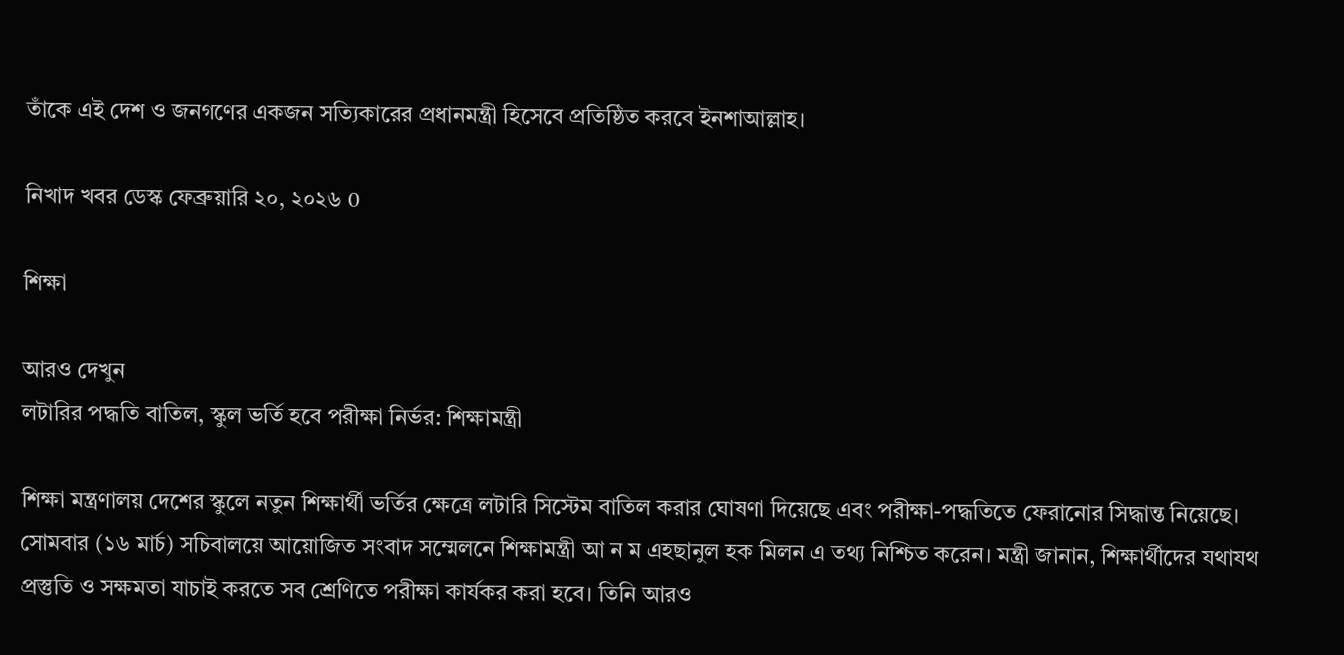তাঁকে এই দেশ ও জনগণের একজন সত্যিকারের প্রধানমন্ত্রী হিসেবে প্রতিষ্ঠিত করবে ইনশাআল্লাহ।

নিখাদ খবর ডেস্ক ফেব্রুয়ারি ২০, ২০২৬ 0

শিক্ষা

আরও দেখুন
লটারির পদ্ধতি বাতিল, স্কুল ভর্তি হবে পরীক্ষা নির্ভর: শিক্ষামন্ত্রী

শিক্ষা মন্ত্রণালয় দেশের স্কুলে নতুন শিক্ষার্থী ভর্তির ক্ষেত্রে লটারি সিস্টেম বাতিল করার ঘোষণা দিয়েছে এবং পরীক্ষা-পদ্ধতিতে ফেরানোর সিদ্ধান্ত নিয়েছে। সোমবার (১৬ মার্চ) সচিবালয়ে আয়োজিত সংবাদ সম্মেলনে শিক্ষামন্ত্রী আ ন ম এহছানুল হক মিলন এ তথ্য নিশ্চিত করেন। মন্ত্রী জানান, শিক্ষার্থীদের যথাযথ প্রস্তুতি ও সক্ষমতা যাচাই করতে সব শ্রেণিতে পরীক্ষা কার্যকর করা হবে। তিনি আরও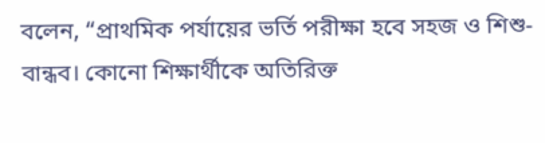বলেন, “প্রাথমিক পর্যায়ের ভর্তি পরীক্ষা হবে সহজ ও শিশু-বান্ধব। কোনো শিক্ষার্থীকে অতিরিক্ত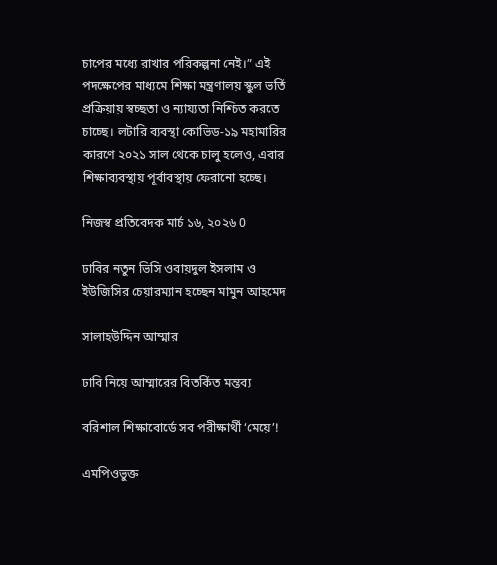চাপের মধ্যে রাখার পরিকল্পনা নেই।” এই পদক্ষেপের মাধ্যমে শিক্ষা মন্ত্রণালয় স্কুল ভর্তি প্রক্রিয়ায় স্বচ্ছতা ও ন্যায্যতা নিশ্চিত করতে চাচ্ছে। লটারি ব্যবস্থা কোভিড-১৯ মহামারির কারণে ২০২১ সাল থেকে চালু হলেও, এবার শিক্ষাব্যবস্থায় পূর্বাবস্থায় ফেরানো হচ্ছে।

নিজস্ব প্রতিবেদক মার্চ ১৬, ২০২৬ 0

ঢাবির নতুন ভিসি ওবায়দুল ইসলাম ও ইউজিসির চেয়ারম্যান হচ্ছেন মামুন আহমেদ

সালাহউদ্দিন আম্মার

ঢাবি নিয়ে আম্মারের বিতর্কিত মন্তব্য

বরিশাল শিক্ষাবোর্ডে সব পরীক্ষার্থী ‘মেয়ে’!

এমপিওভুক্ত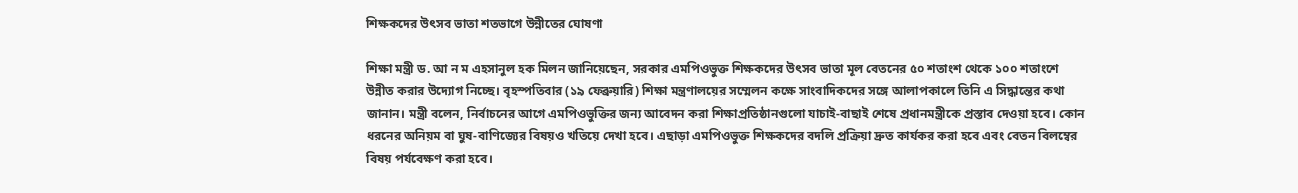শিক্ষকদের উৎসব ভাতা শতভাগে উন্নীতের ঘোষণা

শিক্ষা মন্ত্রী ড. আ ন ম এহসানুল হক মিলন জানিয়েছেন, সরকার এমপিওভুক্ত শিক্ষকদের উৎসব ভাতা মূল বেতনের ৫০ শতাংশ থেকে ১০০ শতাংশে উন্নীত করার উদ্যোগ নিচ্ছে। বৃহস্পতিবার (১৯ ফেব্রুয়ারি) শিক্ষা মন্ত্রণালয়ের সম্মেলন কক্ষে সাংবাদিকদের সঙ্গে আলাপকালে তিনি এ সিদ্ধান্তের কথা জানান। মন্ত্রী বলেন, নির্বাচনের আগে এমপিওভুক্তির জন্য আবেদন করা শিক্ষাপ্রতিষ্ঠানগুলো যাচাই-বাছাই শেষে প্রধানমন্ত্রীকে প্রস্তাব দেওয়া হবে। কোন ধরনের অনিয়ম বা ঘুষ-বাণিজ্যের বিষয়ও খতিয়ে দেখা হবে। এছাড়া এমপিওভুক্ত শিক্ষকদের বদলি প্রক্রিয়া দ্রুত কার্যকর করা হবে এবং বেতন বিলম্বের বিষয় পর্যবেক্ষণ করা হবে।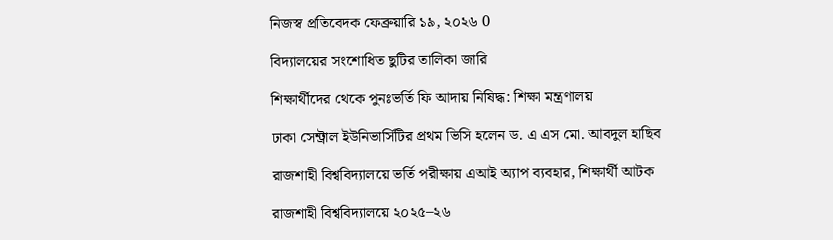নিজস্ব প্রতিবেদক ফেব্রুয়ারি ১৯, ২০২৬ 0

বিদ্যালয়ের সংশোধিত ছুটির তালিকা জারি

শিক্ষার্থীদের থেকে পুনঃভর্তি ফি আদায় নিষিদ্ধ: শিক্ষা মন্ত্রণালয়

ঢাকা সেন্ট্রাল ইউনিভার্সিটির প্রথম ভিসি হলেন ড. এ এস মো. আবদুল হাছিব

রাজশাহী বিশ্ববিদ্যালয়ে ভর্তি পরীক্ষায় এআই অ্যাপ ব্যবহার, শিক্ষার্থী আটক

রাজশাহী বিশ্ববিদ্যালয়ে ২০২৫–২৬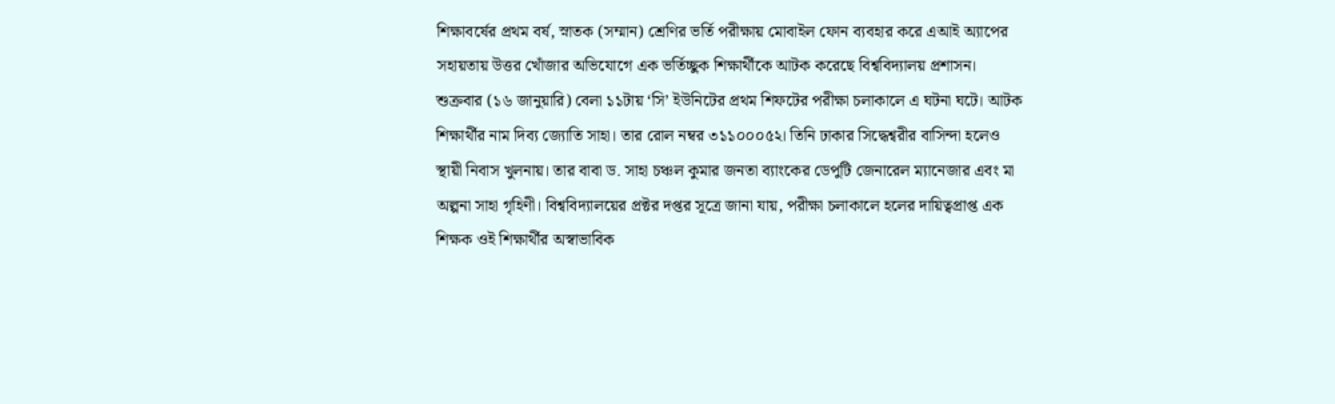শিক্ষাবর্ষের প্রথম বর্ষ, স্নাতক (সম্মান) শ্রেণির ভর্তি পরীক্ষায় মোবাইল ফোন ব্যবহার করে এআই অ্যাপের সহায়তায় উত্তর খোঁজার অভিযোগে এক ভর্তিচ্ছুক শিক্ষার্থীকে আটক করেছে বিশ্ববিদ্যালয় প্রশাসন। শুক্রবার (১৬ জানুয়ারি) বেলা ১১টায় ‘সি’ ইউনিটের প্রথম শিফটের পরীক্ষা চলাকালে এ ঘটনা ঘটে। আটক শিক্ষার্থীর নাম দিব্য জ্যোতি সাহা। তার রোল নম্বর ৩১১০০০৫২। তিনি ঢাকার সিদ্ধেশ্বরীর বাসিন্দা হলেও স্থায়ী নিবাস খুলনায়। তার বাবা ড. সাহা চঞ্চল কুমার জনতা ব্যাংকের ডেপুটি জেনারেল ম্যানেজার এবং মা অল্পনা সাহা গৃহিণী। বিশ্ববিদ্যালয়ের প্রক্টর দপ্তর সূত্রে জানা যায়, পরীক্ষা চলাকালে হলের দায়িত্বপ্রাপ্ত এক শিক্ষক ওই শিক্ষার্থীর অস্বাভাবিক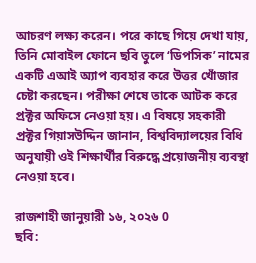আচরণ লক্ষ্য করেন। পরে কাছে গিয়ে দেখা যায়, তিনি মোবাইল ফোনে ছবি তুলে ‘ডিপসিক’ নামের একটি এআই অ্যাপ ব্যবহার করে উত্তর খোঁজার চেষ্টা করছেন। পরীক্ষা শেষে তাকে আটক করে প্রক্টর অফিসে নেওয়া হয়। এ বিষয়ে সহকারী প্রক্টর গিয়াসউদ্দিন জানান, বিশ্ববিদ্যালয়ের বিধি অনুযায়ী ওই শিক্ষার্থীর বিরুদ্ধে প্রয়োজনীয় ব্যবস্থা নেওয়া হবে।

রাজশাহী জানুয়ারী ১৬, ২০২৬ 0
ছবি: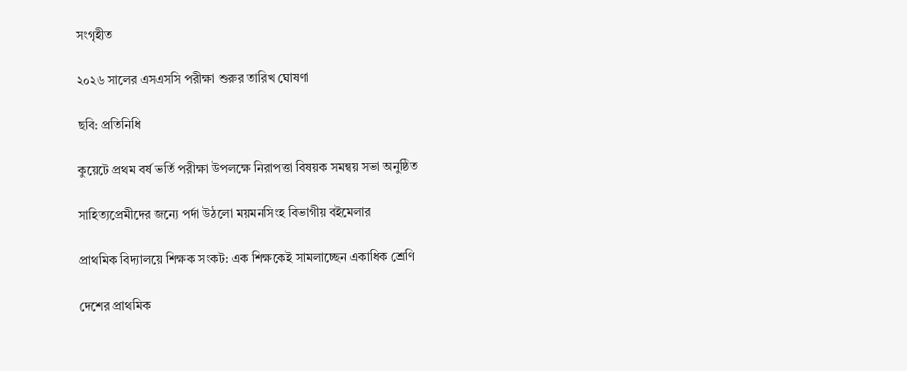সংগৃহীত

২০২৬ সালের এসএসসি পরীক্ষা শুরুর তারিখ ঘোষণা

ছবি: প্রতিনিধি

কুয়েটে প্রথম বর্ষ ভর্তি পরীক্ষা উপলক্ষে নিরাপত্তা বিষয়ক সমন্বয় সভা অনুষ্ঠিত

সাহিত্যপ্রেমীদের জন্যে পর্দা উঠলো ময়মনসিংহ বিভাগীয় বইমেলার

প্রাথমিক বিদ্যালয়ে শিক্ষক সংকট: এক শিক্ষকেই সামলাচ্ছেন একাধিক শ্রেণি

দেশের প্রাথমিক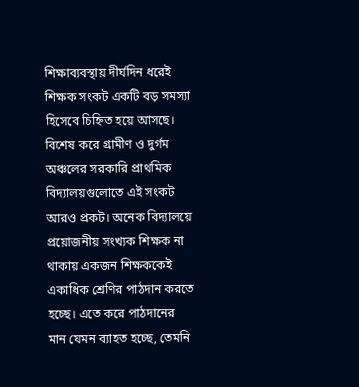শিক্ষাব্যবস্থায় দীর্ঘদিন ধরেই শিক্ষক সংকট একটি বড় সমস্যা হিসেবে চিহ্নিত হয়ে আসছে। বিশেষ করে গ্রামীণ ও দুর্গম অঞ্চলের সরকারি প্রাথমিক বিদ্যালয়গুলোতে এই সংকট আরও প্রকট। অনেক বিদ্যালয়ে প্রয়োজনীয় সংখ্যক শিক্ষক না থাকায় একজন শিক্ষককেই একাধিক শ্রেণির পাঠদান করতে হচ্ছে। এতে করে পাঠদানের মান যেমন ব্যাহত হচ্ছে, তেমনি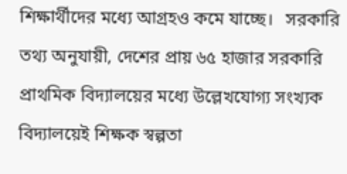শিক্ষার্থীদের মধ্যে আগ্রহও কমে যাচ্ছে।   সরকারি তথ্য অনুযায়ী, দেশের প্রায় ৬৫ হাজার সরকারি প্রাথমিক বিদ্যালয়ের মধ্যে উল্লেখযোগ্য সংখ্যক বিদ্যালয়েই শিক্ষক স্বল্পতা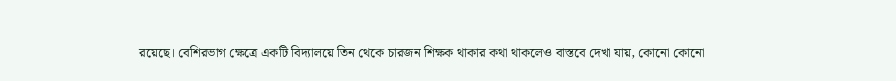রয়েছে। বেশিরভাগ ক্ষেত্রে একটি বিদ্যালয়ে তিন থেকে চারজন শিক্ষক থাকার কথা থাকলেও বাস্তবে দেখা যায়, কোনো কোনো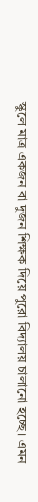স্কুলে মাত্র একজন বা দুজন শিক্ষক দিয়ে পুরো বিদ্যালয় চালানো হচ্ছে। এমন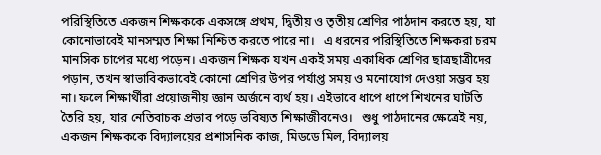পরিস্থিতিতে একজন শিক্ষককে একসঙ্গে প্রথম, দ্বিতীয় ও তৃতীয় শ্রেণির পাঠদান করতে হয়, যা কোনোভাবেই মানসম্মত শিক্ষা নিশ্চিত করতে পারে না।   এ ধরনের পরিস্থিতিতে শিক্ষকরা চরম মানসিক চাপের মধ্যে পড়েন। একজন শিক্ষক যখন একই সময় একাধিক শ্রেণির ছাত্রছাত্রীদের পড়ান, তখন স্বাভাবিকভাবেই কোনো শ্রেণির উপর পর্যাপ্ত সময় ও মনোযোগ দেওয়া সম্ভব হয় না। ফলে শিক্ষার্থীরা প্রয়োজনীয় জ্ঞান অর্জনে ব্যর্থ হয়। এইভাবে ধাপে ধাপে শিখনের ঘাটতি তৈরি হয়, যার নেতিবাচক প্রভাব পড়ে ভবিষ্যত শিক্ষাজীবনেও।   শুধু পাঠদানের ক্ষেত্রেই নয়, একজন শিক্ষককে বিদ্যালয়ের প্রশাসনিক কাজ, মিডডে মিল, বিদ্যালয়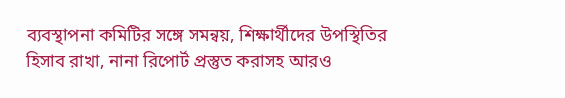ব্যবস্থাপনা কমিটির সঙ্গে সমন্বয়, শিক্ষার্থীদের উপস্থিতির হিসাব রাখা, নানা রিপোর্ট প্রস্তুত করাসহ আরও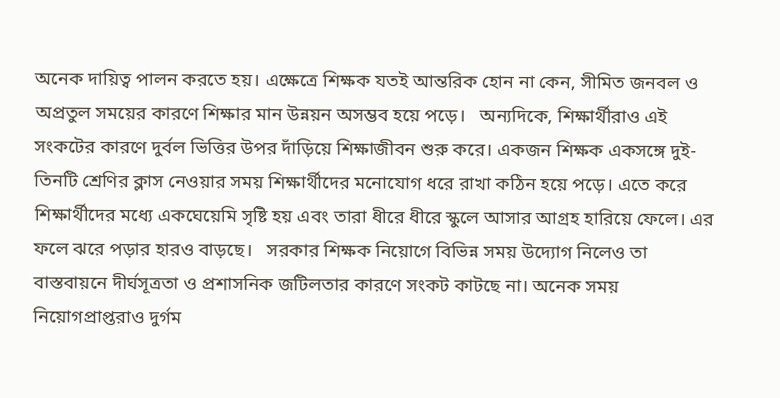অনেক দায়িত্ব পালন করতে হয়। এক্ষেত্রে শিক্ষক যতই আন্তরিক হোন না কেন, সীমিত জনবল ও অপ্রতুল সময়ের কারণে শিক্ষার মান উন্নয়ন অসম্ভব হয়ে পড়ে।   অন্যদিকে, শিক্ষার্থীরাও এই সংকটের কারণে দুর্বল ভিত্তির উপর দাঁড়িয়ে শিক্ষাজীবন শুরু করে। একজন শিক্ষক একসঙ্গে দুই-তিনটি শ্রেণির ক্লাস নেওয়ার সময় শিক্ষার্থীদের মনোযোগ ধরে রাখা কঠিন হয়ে পড়ে। এতে করে শিক্ষার্থীদের মধ্যে একঘেয়েমি সৃষ্টি হয় এবং তারা ধীরে ধীরে স্কুলে আসার আগ্রহ হারিয়ে ফেলে। এর ফলে ঝরে পড়ার হারও বাড়ছে।   সরকার শিক্ষক নিয়োগে বিভিন্ন সময় উদ্যোগ নিলেও তা বাস্তবায়নে দীর্ঘসূত্রতা ও প্রশাসনিক জটিলতার কারণে সংকট কাটছে না। অনেক সময় নিয়োগপ্রাপ্তরাও দুর্গম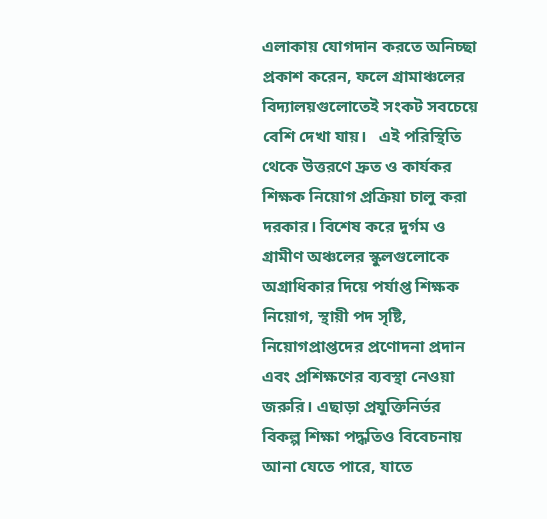এলাকায় যোগদান করতে অনিচ্ছা প্রকাশ করেন, ফলে গ্রামাঞ্চলের বিদ্যালয়গুলোতেই সংকট সবচেয়ে বেশি দেখা যায়।   এই পরিস্থিতি থেকে উত্তরণে দ্রুত ও কার্যকর শিক্ষক নিয়োগ প্রক্রিয়া চালু করা দরকার। বিশেষ করে দুর্গম ও গ্রামীণ অঞ্চলের স্কুলগুলোকে অগ্রাধিকার দিয়ে পর্যাপ্ত শিক্ষক নিয়োগ, স্থায়ী পদ সৃষ্টি, নিয়োগপ্রাপ্তদের প্রণোদনা প্রদান এবং প্রশিক্ষণের ব্যবস্থা নেওয়া জরুরি। এছাড়া প্রযুক্তিনির্ভর বিকল্প শিক্ষা পদ্ধতিও বিবেচনায় আনা যেতে পারে, যাতে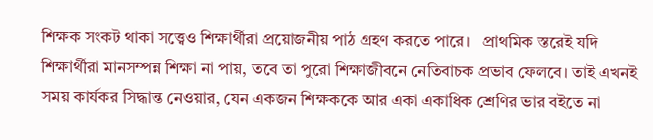শিক্ষক সংকট থাকা সত্ত্বেও শিক্ষার্থীরা প্রয়োজনীয় পাঠ গ্রহণ করতে পারে।   প্রাথমিক স্তরেই যদি শিক্ষার্থীরা মানসম্পন্ন শিক্ষা না পায়, তবে তা পুরো শিক্ষাজীবনে নেতিবাচক প্রভাব ফেলবে। তাই এখনই সময় কার্যকর সিদ্ধান্ত নেওয়ার, যেন একজন শিক্ষককে আর একা একাধিক শ্রেণির ভার বইতে না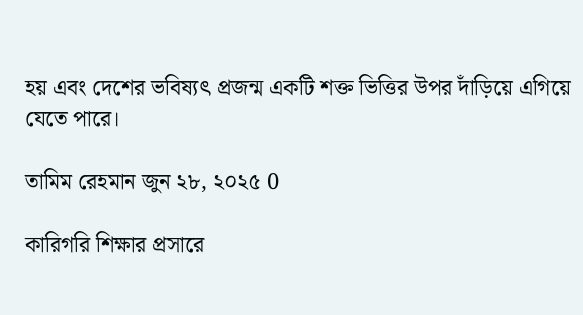হয় এবং দেশের ভবিষ্যৎ প্রজন্ম একটি শক্ত ভিত্তির উপর দাঁড়িয়ে এগিয়ে যেতে পারে।

তামিম রেহমান জুন ২৮, ২০২৫ 0

কারিগরি শিক্ষার প্রসারে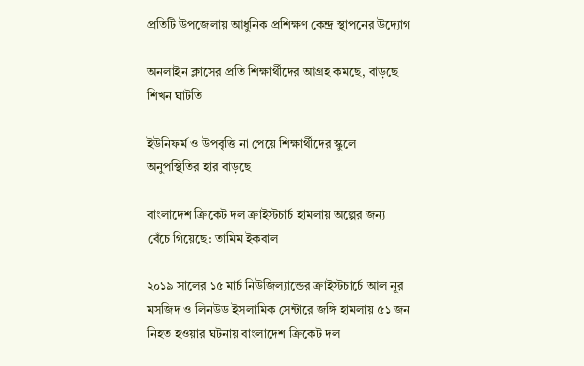প্রতিটি উপজেলায় আধুনিক প্রশিক্ষণ কেন্দ্র স্থাপনের উদ্যোগ

অনলাইন ক্লাসের প্রতি শিক্ষার্থীদের আগ্রহ কমছে, বাড়ছে শিখন ঘাটতি

ইউনিফর্ম ও উপবৃত্তি না পেয়ে শিক্ষার্থীদের স্কুলে অনুপস্থিতির হার বাড়ছে

বাংলাদেশ ক্রিকেট দল ক্রাইস্টচার্চ হামলায় অল্পের জন্য বেঁচে গিয়েছে: তামিম ইকবাল

২০১৯ সালের ১৫ মার্চ নিউজিল্যান্ডের ক্রাইস্টচার্চে আল নূর মসজিদ ও লিনউড ইসলামিক সেন্টারে জঙ্গি হামলায় ৫১ জন নিহত হওয়ার ঘটনায় বাংলাদেশ ক্রিকেট দল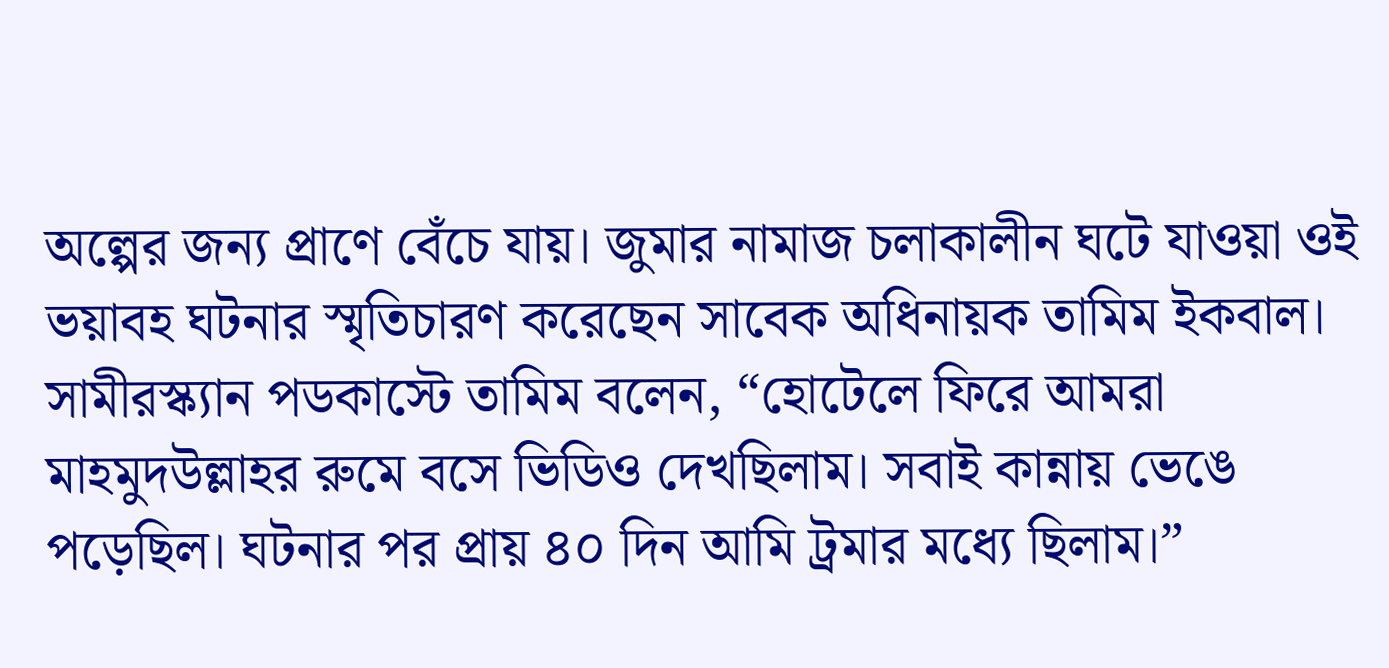অল্পের জন্য প্রাণে বেঁচে যায়। জুমার নামাজ চলাকালীন ঘটে যাওয়া ওই ভয়াবহ ঘটনার স্মৃতিচারণ করেছেন সাবেক অধিনায়ক তামিম ইকবাল। সামীরস্ক্যান পডকাস্টে তামিম বলেন, “হোটেলে ফিরে আমরা মাহমুদউল্লাহর রুমে বসে ভিডিও দেখছিলাম। সবাই কান্নায় ভেঙে পড়েছিল। ঘটনার পর প্রায় ৪০ দিন আমি ট্রমার মধ্যে ছিলাম।”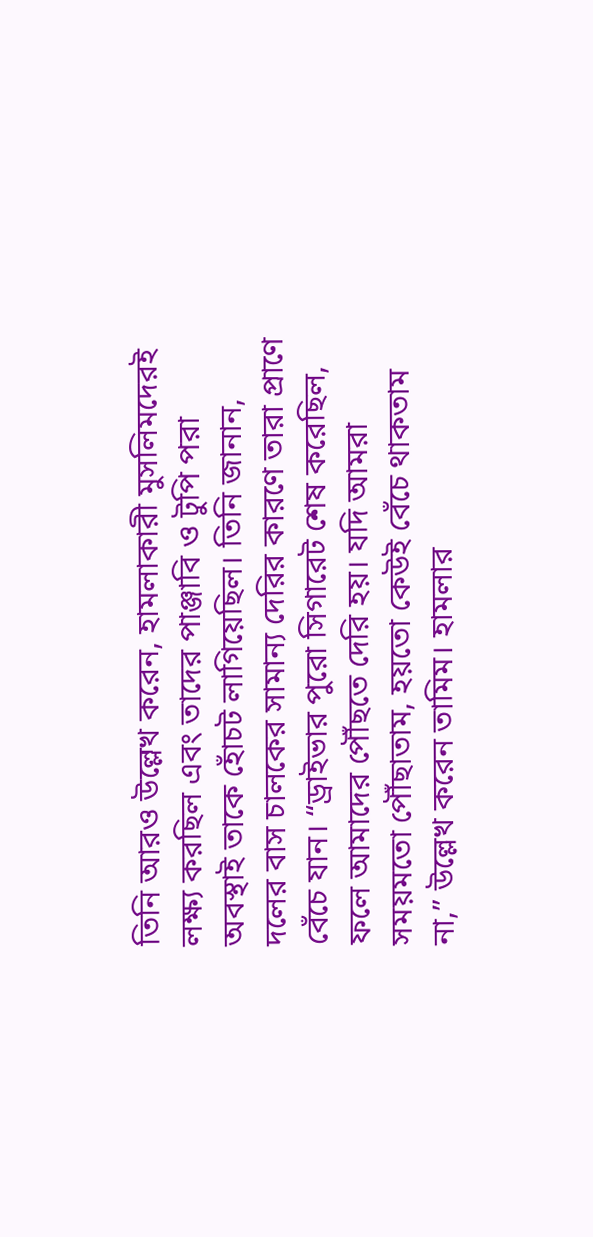তিনি আরও উল্লেখ করেন, হামলাকারী মুসলিমদেরই লক্ষ্য করছিল এবং তাদের পাঞ্জাবি ও টুপি পরা অবস্থাই তাকে হোঁচট লাগিয়েছিল। তিনি জানান, দলের বাস চালকের সামান্য দেরির কারণে তারা প্রাণে বেঁচে যান। “ড্রাইভার পুরো সিগারেট শেষ করেছিল, ফলে আমাদের পৌঁছতে দেরি হয়। যদি আমরা সময়মতো পৌঁছাতাম, হয়তো কেউই বেঁচে থাকতাম না,” উল্লেখ করেন তামিম। হামলার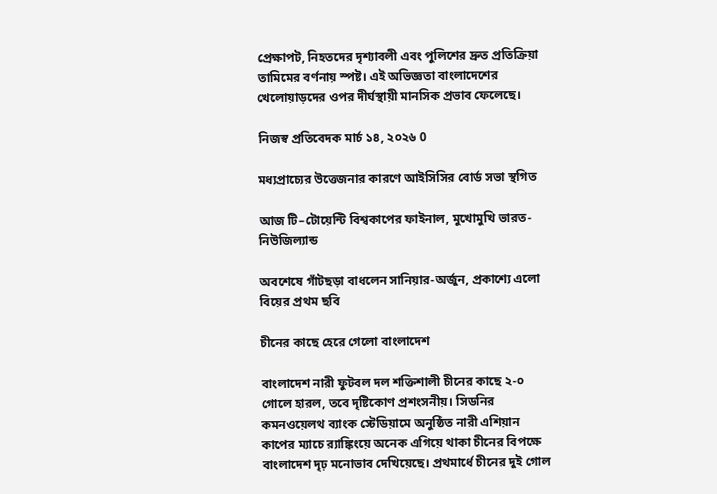প্রেক্ষাপট, নিহতদের দৃশ্যাবলী এবং পুলিশের দ্রুত প্রতিক্রিয়া তামিমের বর্ণনায় স্পষ্ট। এই অভিজ্ঞতা বাংলাদেশের খেলোয়াড়দের ওপর দীর্ঘস্থায়ী মানসিক প্রভাব ফেলেছে।

নিজস্ব প্রতিবেদক মার্চ ১৪, ২০২৬ 0

মধ্যপ্রাচ্যের উত্তেজনার কারণে আইসিসির বোর্ড সভা স্থগিত

আজ টি–টোয়েন্টি বিশ্বকাপের ফাইনাল, মুখোমুখি ভারত-নিউজিল্যান্ড

অবশেষে গাঁটছড়া বাধলেন সানিয়ার-অর্জুন, প্রকাশ্যে এলো বিয়ের প্রথম ছবি

চীনের কাছে হেরে গেলো বাংলাদেশ

বাংলাদেশ নারী ফুটবল দল শক্তিশালী চীনের কাছে ২-০ গোলে হারল, তবে দৃষ্টিকোণ প্রশংসনীয়। সিডনির কমনওয়েলথ ব্যাংক স্টেডিয়ামে অনুষ্ঠিত নারী এশিয়ান কাপের ম্যাচে র‌্যাঙ্কিংয়ে অনেক এগিয়ে থাকা চীনের বিপক্ষে বাংলাদেশ দৃঢ় মনোভাব দেখিয়েছে। প্রথমার্ধে চীনের দুই গোল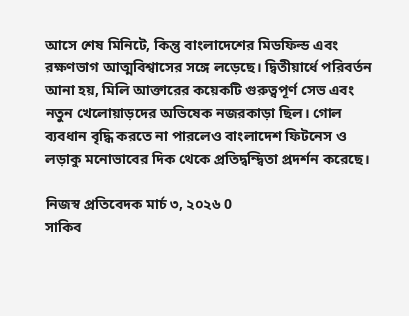আসে শেষ মিনিটে, কিন্তু বাংলাদেশের মিডফিল্ড এবং রক্ষণভাগ আত্মবিশ্বাসের সঙ্গে লড়েছে। দ্বিতীয়ার্ধে পরিবর্তন আনা হয়, মিলি আক্তারের কয়েকটি গুরুত্বপূর্ণ সেভ এবং নতুন খেলোয়াড়দের অভিষেক নজরকাড়া ছিল। গোল ব্যবধান বৃদ্ধি করতে না পারলেও বাংলাদেশ ফিটনেস ও লড়াকু মনোভাবের দিক থেকে প্রতিদ্বন্দ্বিতা প্রদর্শন করেছে।

নিজস্ব প্রতিবেদক মার্চ ৩, ২০২৬ 0
সাকিব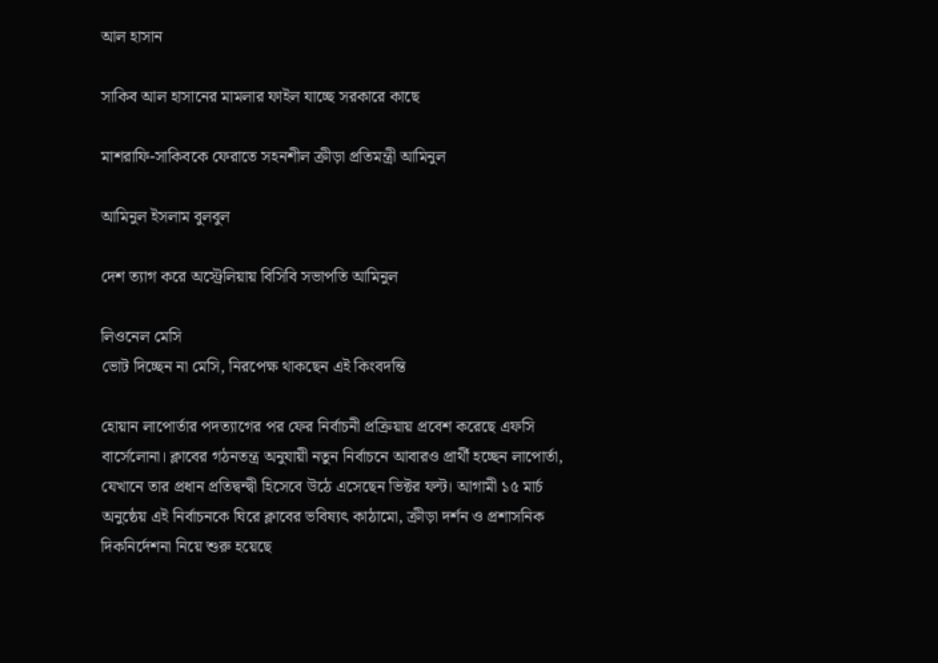আল হাসান

সাকিব আল হাসানের মামলার ফাইল যাচ্ছে সরকারে কাছে

মাশরাফি-সাকিবকে ফেরাতে সহনশীল ক্রীড়া প্রতিমন্ত্রী আমিনুল

আমিনুল ইসলাম বুলবুল

দেশ ত্যাগ করে অস্ট্রেলিয়ায় বিসিবি সভাপতি আমিনুল

লিওনেল মেসি
ভোট দিচ্ছেন না মেসি, নিরপেক্ষ থাকছেন এই কিংবদন্তি

হোয়ান লাপোর্তার পদত্যাগের পর ফের নির্বাচনী প্রক্রিয়ায় প্রবেশ করেছে এফসি বার্সেলোনা। ক্লাবের গঠনতন্ত্র অনুযায়ী নতুন নির্বাচনে আবারও প্রার্থী হচ্ছেন লাপোর্তা, যেখানে তার প্রধান প্রতিদ্বন্দ্বী হিসেবে উঠে এসেছেন ভিক্টর ফন্ট। আগামী ১৫ মার্চ অনুষ্ঠেয় এই নির্বাচনকে ঘিরে ক্লাবের ভবিষ্যৎ কাঠামো, ক্রীড়া দর্শন ও প্রশাসনিক দিকনির্দেশনা নিয়ে শুরু হয়েছে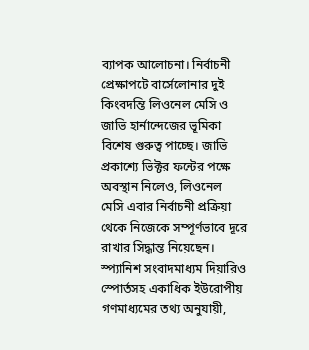ব্যাপক আলোচনা। নির্বাচনী প্রেক্ষাপটে বার্সেলোনার দুই কিংবদন্তি লিওনেল মেসি ও জাভি হার্নান্দেজের ভূমিকা বিশেষ গুরুত্ব পাচ্ছে। জাভি প্রকাশ্যে ভিক্টর ফন্টের পক্ষে অবস্থান নিলেও, লিওনেল মেসি এবার নির্বাচনী প্রক্রিয়া থেকে নিজেকে সম্পূর্ণভাবে দূরে রাখার সিদ্ধান্ত নিয়েছেন। স্প্যানিশ সংবাদমাধ্যম দিয়ারিও স্পোর্তসহ একাধিক ইউরোপীয় গণমাধ্যমের তথ্য অনুযায়ী,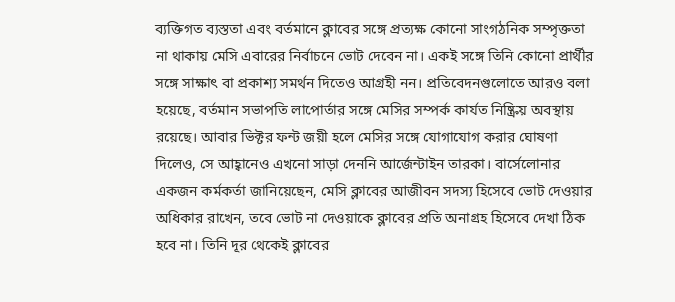ব্যক্তিগত ব্যস্ততা এবং বর্তমানে ক্লাবের সঙ্গে প্রত্যক্ষ কোনো সাংগঠনিক সম্পৃক্ততা না থাকায় মেসি এবারের নির্বাচনে ভোট দেবেন না। একই সঙ্গে তিনি কোনো প্রার্থীর সঙ্গে সাক্ষাৎ বা প্রকাশ্য সমর্থন দিতেও আগ্রহী নন। প্রতিবেদনগুলোতে আরও বলা হয়েছে, বর্তমান সভাপতি লাপোর্তার সঙ্গে মেসির সম্পর্ক কার্যত নিষ্ক্রিয় অবস্থায় রয়েছে। আবার ভিক্টর ফন্ট জয়ী হলে মেসির সঙ্গে যোগাযোগ করার ঘোষণা দিলেও, সে আহ্বানেও এখনো সাড়া দেননি আর্জেন্টাইন তারকা। বার্সেলোনার একজন কর্মকর্তা জানিয়েছেন, মেসি ক্লাবের আজীবন সদস্য হিসেবে ভোট দেওয়ার অধিকার রাখেন, তবে ভোট না দেওয়াকে ক্লাবের প্রতি অনাগ্রহ হিসেবে দেখা ঠিক হবে না। তিনি দূর থেকেই ক্লাবের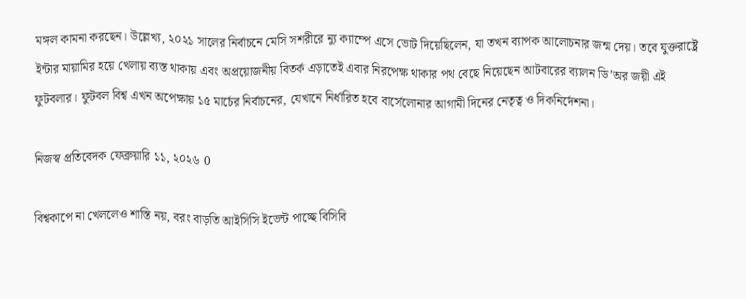মঙ্গল কামনা করছেন। উল্লেখ্য, ২০২১ সালের নির্বাচনে মেসি সশরীরে ন্যু ক্যাম্পে এসে ভোট দিয়েছিলেন, যা তখন ব্যাপক আলোচনার জন্ম দেয়। তবে যুক্তরাষ্ট্রে ইন্টার মায়ামির হয়ে খেলায় ব্যস্ত থাকায় এবং অপ্রয়োজনীয় বিতর্ক এড়াতেই এবার নিরপেক্ষ থাকার পথ বেছে নিয়েছেন আটবারের ব্যালন ডি’অর জয়ী এই ফুটবলার। ফুটবল বিশ্ব এখন অপেক্ষায় ১৫ মার্চের নির্বাচনের, যেখানে নির্ধারিত হবে বার্সেলোনার আগামী দিনের নেতৃত্ব ও দিকনির্দেশনা।

নিজস্ব প্রতিবেদক ফেব্রুয়ারি ১১, ২০২৬ 0

বিশ্বকাপে না খেললেও শাস্তি নয়, বরং বাড়তি আইসিসি ইভেন্ট পাচ্ছে বিসিবি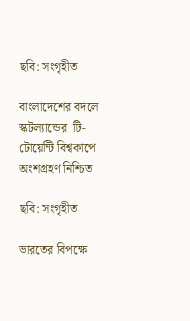ছবি: সংগৃহীত

বাংলাদেশের বদলে স্কটল্যান্ডের  টি-টোয়েন্টি বিশ্বকাপে অংশগ্রহণ নিশ্চিত

ছবি: সংগৃহীত

ভারতের বিপক্ষে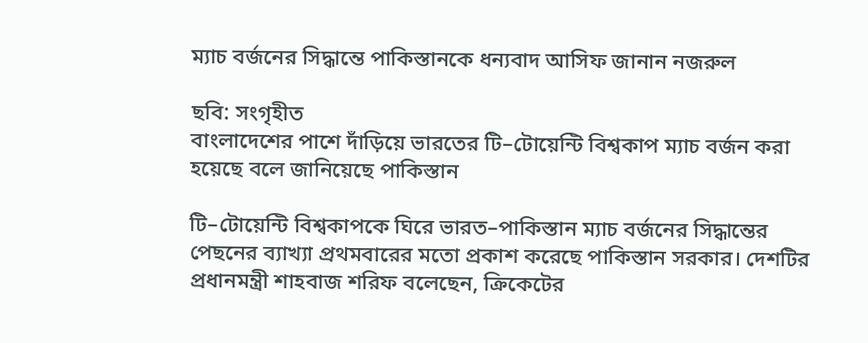ম্যাচ বর্জনের সিদ্ধান্তে পাকিস্তানকে ধন্যবাদ আসিফ জানান নজরুল

ছবি: সংগৃহীত
বাংলাদেশের পাশে দাঁড়িয়ে ভারতের টি–টোয়েন্টি বিশ্বকাপ ম্যাচ বর্জন করা হয়েছে বলে জানিয়েছে পাকিস্তান

টি–টোয়েন্টি বিশ্বকাপকে ঘিরে ভারত–পাকিস্তান ম্যাচ বর্জনের সিদ্ধান্তের পেছনের ব্যাখ্যা প্রথমবারের মতো প্রকাশ করেছে পাকিস্তান সরকার। দেশটির প্রধানমন্ত্রী শাহবাজ শরিফ বলেছেন, ক্রিকেটের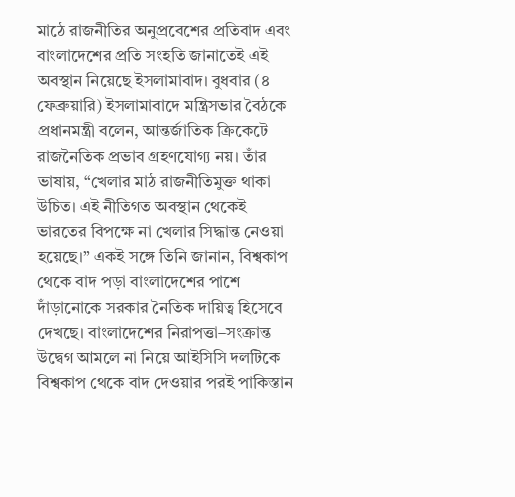মাঠে রাজনীতির অনুপ্রবেশের প্রতিবাদ এবং বাংলাদেশের প্রতি সংহতি জানাতেই এই অবস্থান নিয়েছে ইসলামাবাদ। বুধবার (৪ ফেব্রুয়ারি) ইসলামাবাদে মন্ত্রিসভার বৈঠকে প্রধানমন্ত্রী বলেন, আন্তর্জাতিক ক্রিকেটে রাজনৈতিক প্রভাব গ্রহণযোগ্য নয়। তাঁর ভাষায়, “খেলার মাঠ রাজনীতিমুক্ত থাকা উচিত। এই নীতিগত অবস্থান থেকেই ভারতের বিপক্ষে না খেলার সিদ্ধান্ত নেওয়া হয়েছে।” একই সঙ্গে তিনি জানান, বিশ্বকাপ থেকে বাদ পড়া বাংলাদেশের পাশে দাঁড়ানোকে সরকার নৈতিক দায়িত্ব হিসেবে দেখছে। বাংলাদেশের নিরাপত্তা–সংক্রান্ত উদ্বেগ আমলে না নিয়ে আইসিসি দলটিকে বিশ্বকাপ থেকে বাদ দেওয়ার পরই পাকিস্তান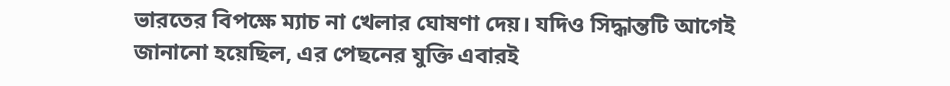ভারতের বিপক্ষে ম্যাচ না খেলার ঘোষণা দেয়। যদিও সিদ্ধান্তটি আগেই জানানো হয়েছিল, এর পেছনের যুক্তি এবারই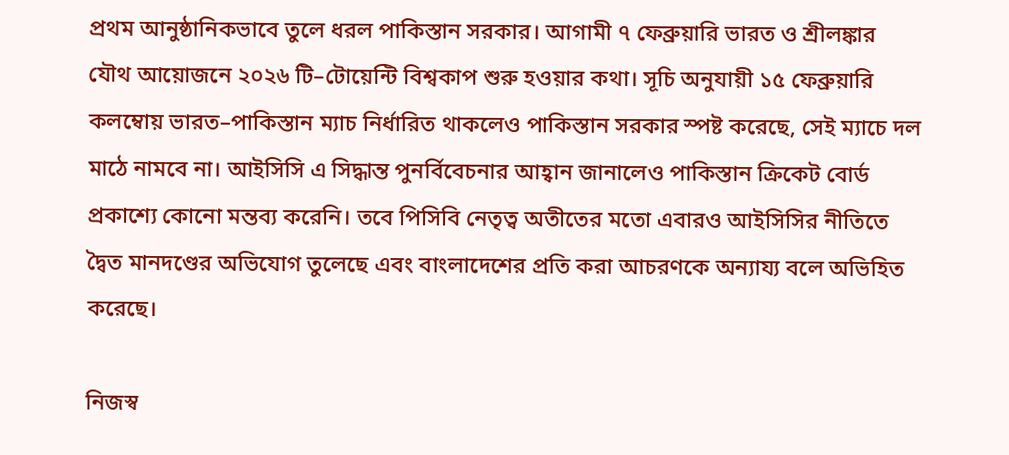প্রথম আনুষ্ঠানিকভাবে তুলে ধরল পাকিস্তান সরকার। আগামী ৭ ফেব্রুয়ারি ভারত ও শ্রীলঙ্কার যৌথ আয়োজনে ২০২৬ টি–টোয়েন্টি বিশ্বকাপ শুরু হওয়ার কথা। সূচি অনুযায়ী ১৫ ফেব্রুয়ারি কলম্বোয় ভারত–পাকিস্তান ম্যাচ নির্ধারিত থাকলেও পাকিস্তান সরকার স্পষ্ট করেছে, সেই ম্যাচে দল মাঠে নামবে না। আইসিসি এ সিদ্ধান্ত পুনর্বিবেচনার আহ্বান জানালেও পাকিস্তান ক্রিকেট বোর্ড প্রকাশ্যে কোনো মন্তব্য করেনি। তবে পিসিবি নেতৃত্ব অতীতের মতো এবারও আইসিসির নীতিতে দ্বৈত মানদণ্ডের অভিযোগ তুলেছে এবং বাংলাদেশের প্রতি করা আচরণকে অন্যায্য বলে অভিহিত করেছে।

নিজস্ব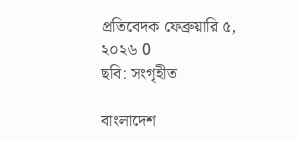প্রতিবেদক ফেব্রুয়ারি ৫, ২০২৬ 0
ছবি: সংগৃহীত

বাংলাদেশ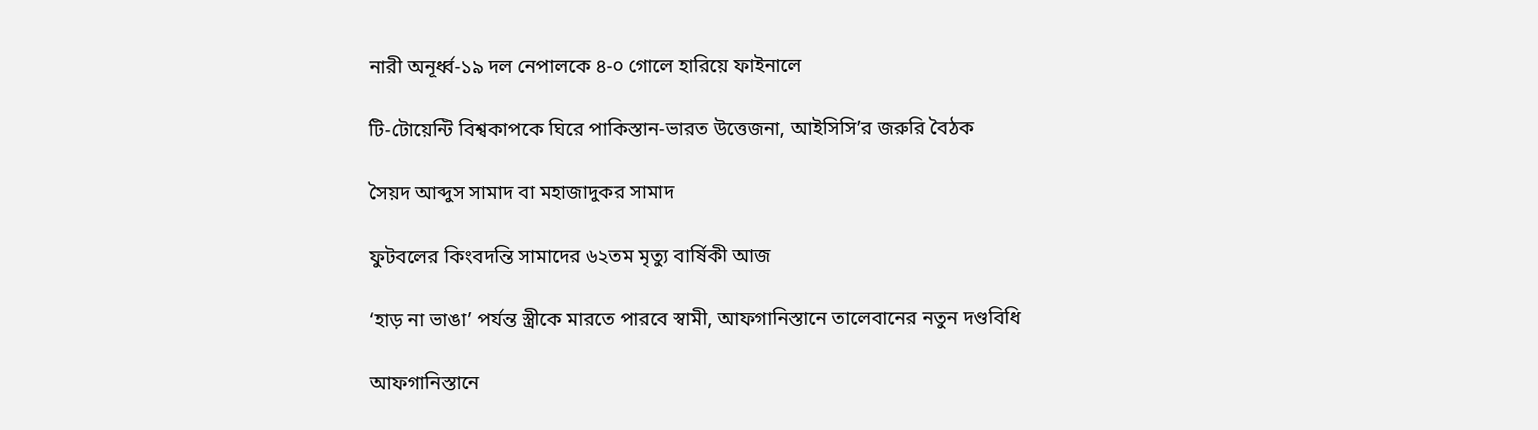নারী অনূর্ধ্ব-১৯ দল নেপালকে ৪-০ গোলে হারিয়ে ফাইনালে

টি-টোয়েন্টি বিশ্বকাপকে ঘিরে পাকিস্তান-ভারত উত্তেজনা, আইসিসি’র জরুরি বৈঠক

সৈয়দ আব্দুস সামাদ বা মহাজাদুকর সামাদ

ফুটবলের কিংবদন্তি সামাদের ৬২তম মৃত্যু বার্ষিকী আজ

‘হাড় না ভাঙা’ পর্যন্ত স্ত্রীকে মারতে পারবে স্বামী, আফগানিস্তানে তালেবানের নতুন দণ্ডবিধি

আফগানিস্তানে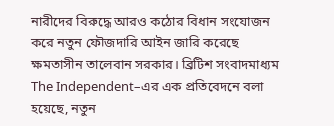নারীদের বিরুদ্ধে আরও কঠোর বিধান সংযোজন করে নতুন ফৌজদারি আইন জারি করেছে ক্ষমতাসীন তালেবান সরকার। ব্রিটিশ সংবাদমাধ্যম The Independent–এর এক প্রতিবেদনে বলা হয়েছে, নতুন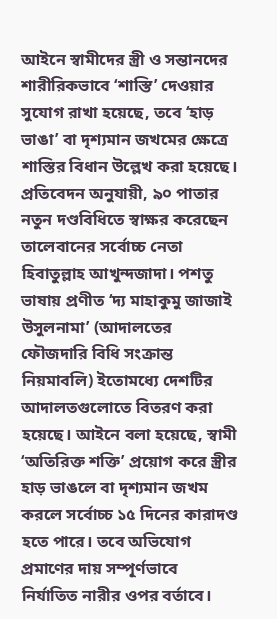আইনে স্বামীদের স্ত্রী ও সন্তানদের শারীরিকভাবে ‘শাস্তি’ দেওয়ার সুযোগ রাখা হয়েছে, তবে ‘হাড় ভাঙা’ বা দৃশ্যমান জখমের ক্ষেত্রে শাস্তির বিধান উল্লেখ করা হয়েছে। প্রতিবেদন অনুযায়ী, ৯০ পাতার নতুন দণ্ডবিধিতে স্বাক্ষর করেছেন তালেবানের সর্বোচ্চ নেতা হিবাতুল্লাহ আখুন্দজাদা। পশতু ভাষায় প্রণীত ‘দ্য মাহাকুমু জাজাই উসুলনামা’ (আদালতের ফৌজদারি বিধি সংক্রান্ত নিয়মাবলি) ইতোমধ্যে দেশটির আদালতগুলোতে বিতরণ করা হয়েছে। আইনে বলা হয়েছে, স্বামী ‘অতিরিক্ত শক্তি’ প্রয়োগ করে স্ত্রীর হাড় ভাঙলে বা দৃশ্যমান জখম করলে সর্বোচ্চ ১৫ দিনের কারাদণ্ড হতে পারে। তবে অভিযোগ প্রমাণের দায় সম্পূর্ণভাবে নির্যাতিত নারীর ওপর বর্তাবে।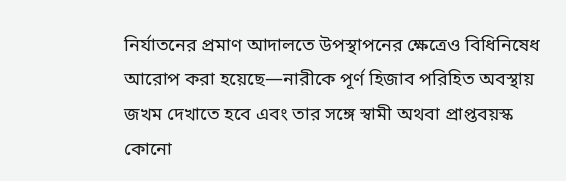নির্যাতনের প্রমাণ আদালতে উপস্থাপনের ক্ষেত্রেও বিধিনিষেধ আরোপ করা হয়েছে—নারীকে পূর্ণ হিজাব পরিহিত অবস্থায় জখম দেখাতে হবে এবং তার সঙ্গে স্বামী অথবা প্রাপ্তবয়স্ক কোনো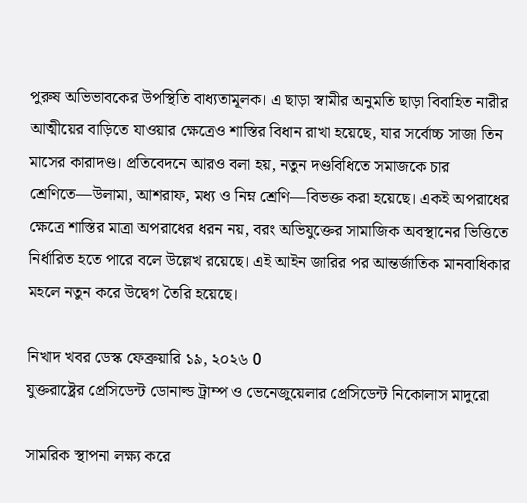পুরুষ অভিভাবকের উপস্থিতি বাধ্যতামূলক। এ ছাড়া স্বামীর অনুমতি ছাড়া বিবাহিত নারীর আত্মীয়ের বাড়িতে যাওয়ার ক্ষেত্রেও শাস্তির বিধান রাখা হয়েছে, যার সর্বোচ্চ সাজা তিন মাসের কারাদণ্ড। প্রতিবেদনে আরও বলা হয়, নতুন দণ্ডবিধিতে সমাজকে চার শ্রেণিতে—উলামা, আশরাফ, মধ্য ও নিম্ন শ্রেণি—বিভক্ত করা হয়েছে। একই অপরাধের ক্ষেত্রে শাস্তির মাত্রা অপরাধের ধরন নয়, বরং অভিযুক্তের সামাজিক অবস্থানের ভিত্তিতে নির্ধারিত হতে পারে বলে উল্লেখ রয়েছে। এই আইন জারির পর আন্তর্জাতিক মানবাধিকার মহলে নতুন করে উদ্বেগ তৈরি হয়েছে।

নিখাদ খবর ডেস্ক ফেব্রুয়ারি ১৯, ২০২৬ 0
যুক্তরাষ্ট্রের প্রেসিডেন্ট ডোনাল্ড ট্রাম্প ও ভেনেজুয়েলার প্রেসিডেন্ট নিকোলাস মাদুরো

সামরিক স্থাপনা লক্ষ্য করে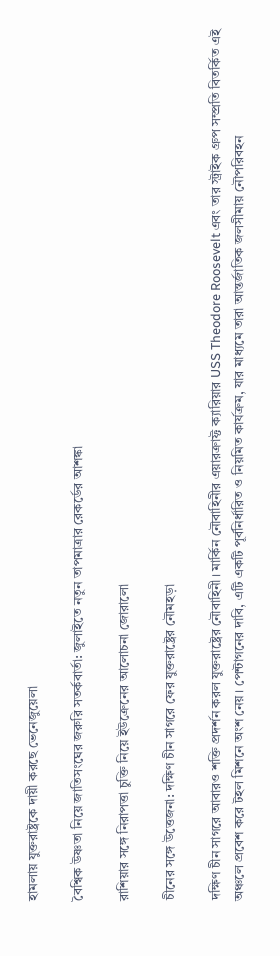হামলায় যুক্তরাষ্ট্রকে দায়ী করছে ভেনেজুয়েলা

বৈশ্বিক উষ্ণতা নিয়ে জাতিসংঘের জরুরি সতর্কবার্তা: জুলাইতে নতুন তাপমাত্রার রেকর্ডের আশঙ্কা

রাশিয়ার সঙ্গে নিরাপত্তা চুক্তি নিয়ে ইউক্রেনের আলোচনা জোরালো

চীনের সঙ্গে উত্তেজনা: দক্ষিণ চীন সাগরে ফের যুক্তরাষ্ট্রের নৌমহড়া

দক্ষিণ চীন সাগরে আবারও শক্তি প্রদর্শন করল যুক্তরাষ্ট্রের নৌবাহিনী। মার্কিন নৌবাহিনীর এয়ারক্রাফ্ট ক্যারিয়ার USS Theodore Roosevelt এবং তার স্ট্রাইক গ্রুপ সম্প্রতি বিতর্কিত এই অঞ্চলে প্রবেশ করে টহল মিশনে অংশ নেয়। পেন্টাগনের দাবি, এটি একটি পূর্বনির্ধারিত ও নিয়মিত কার্যক্রম, যার মাধ্যমে তারা আন্তর্জাতিক জলসীমায় নৌপরিবহন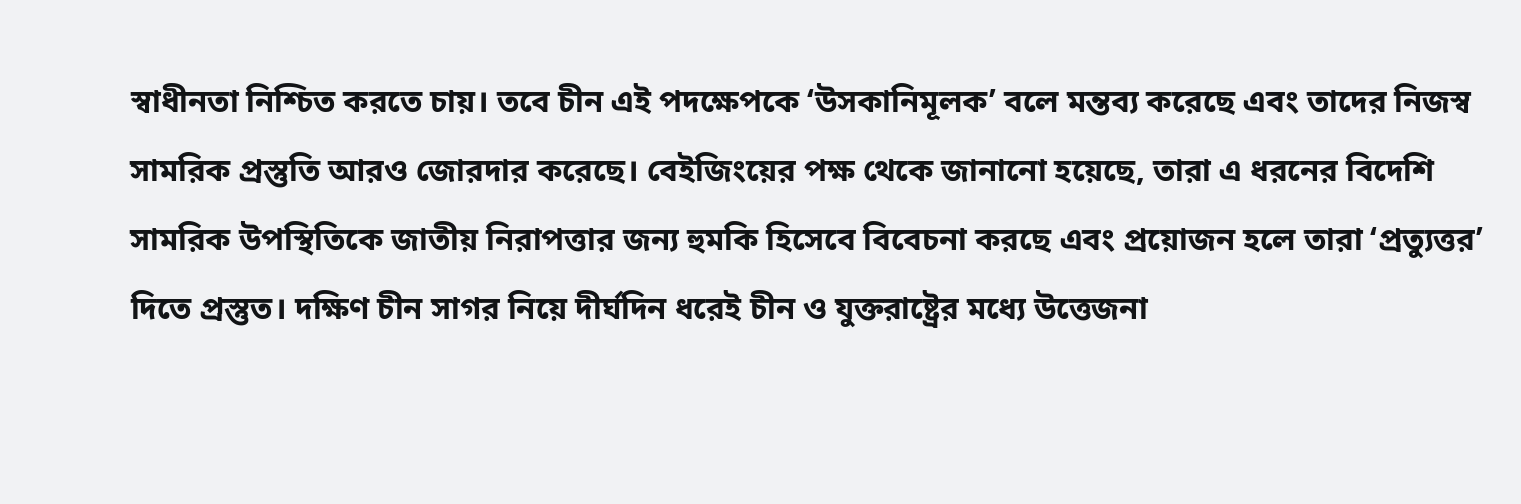স্বাধীনতা নিশ্চিত করতে চায়। তবে চীন এই পদক্ষেপকে ‘উসকানিমূলক’ বলে মন্তব্য করেছে এবং তাদের নিজস্ব সামরিক প্রস্তুতি আরও জোরদার করেছে। বেইজিংয়ের পক্ষ থেকে জানানো হয়েছে, তারা এ ধরনের বিদেশি সামরিক উপস্থিতিকে জাতীয় নিরাপত্তার জন্য হুমকি হিসেবে বিবেচনা করছে এবং প্রয়োজন হলে তারা ‘প্রত্যুত্তর’ দিতে প্রস্তুত। দক্ষিণ চীন সাগর নিয়ে দীর্ঘদিন ধরেই চীন ও যুক্তরাষ্ট্রের মধ্যে উত্তেজনা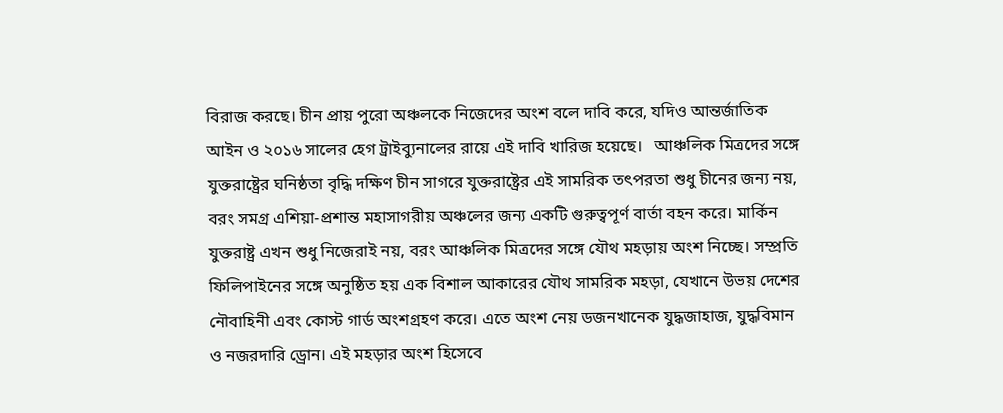বিরাজ করছে। চীন প্রায় পুরো অঞ্চলকে নিজেদের অংশ বলে দাবি করে, যদিও আন্তর্জাতিক আইন ও ২০১৬ সালের হেগ ট্রাইব্যুনালের রায়ে এই দাবি খারিজ হয়েছে।   আঞ্চলিক মিত্রদের সঙ্গে যুক্তরাষ্ট্রের ঘনিষ্ঠতা বৃদ্ধি দক্ষিণ চীন সাগরে যুক্তরাষ্ট্রের এই সামরিক তৎপরতা শুধু চীনের জন্য নয়, বরং সমগ্র এশিয়া-প্রশান্ত মহাসাগরীয় অঞ্চলের জন্য একটি গুরুত্বপূর্ণ বার্তা বহন করে। মার্কিন যুক্তরাষ্ট্র এখন শুধু নিজেরাই নয়, বরং আঞ্চলিক মিত্রদের সঙ্গে যৌথ মহড়ায় অংশ নিচ্ছে। সম্প্রতি ফিলিপাইনের সঙ্গে অনুষ্ঠিত হয় এক বিশাল আকারের যৌথ সামরিক মহড়া, যেখানে উভয় দেশের নৌবাহিনী এবং কোস্ট গার্ড অংশগ্রহণ করে। এতে অংশ নেয় ডজনখানেক যুদ্ধজাহাজ, যুদ্ধবিমান ও নজরদারি ড্রোন। এই মহড়ার অংশ হিসেবে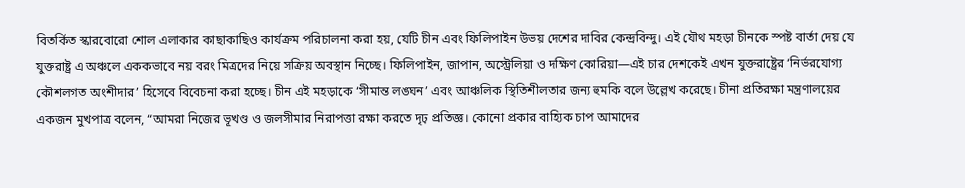বিতর্কিত স্কারবোরো শোল এলাকার কাছাকাছিও কার্যক্রম পরিচালনা করা হয়, যেটি চীন এবং ফিলিপাইন উভয় দেশের দাবির কেন্দ্রবিন্দু। এই যৌথ মহড়া চীনকে স্পষ্ট বার্তা দেয় যে যুক্তরাষ্ট্র এ অঞ্চলে এককভাবে নয় বরং মিত্রদের নিয়ে সক্রিয় অবস্থান নিচ্ছে। ফিলিপাইন, জাপান, অস্ট্রেলিয়া ও দক্ষিণ কোরিয়া—এই চার দেশকেই এখন যুক্তরাষ্ট্রের ‘নির্ভরযোগ্য কৌশলগত অংশীদার’ হিসেবে বিবেচনা করা হচ্ছে। চীন এই মহড়াকে ‘সীমান্ত লঙ্ঘন’ এবং আঞ্চলিক স্থিতিশীলতার জন্য হুমকি বলে উল্লেখ করেছে। চীনা প্রতিরক্ষা মন্ত্রণালয়ের একজন মুখপাত্র বলেন, “আমরা নিজের ভূখণ্ড ও জলসীমার নিরাপত্তা রক্ষা করতে দৃঢ় প্রতিজ্ঞ। কোনো প্রকার বাহ্যিক চাপ আমাদের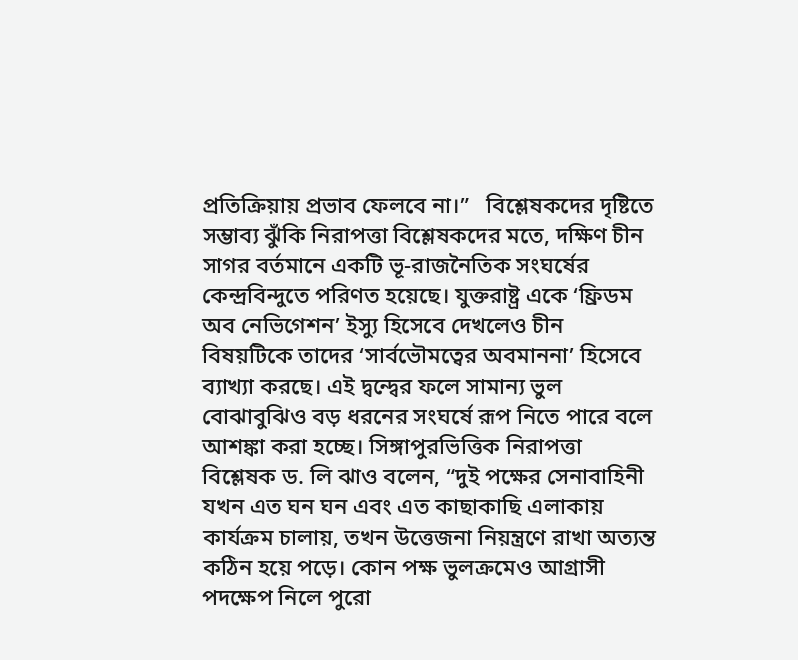প্রতিক্রিয়ায় প্রভাব ফেলবে না।”   বিশ্লেষকদের দৃষ্টিতে সম্ভাব্য ঝুঁকি নিরাপত্তা বিশ্লেষকদের মতে, দক্ষিণ চীন সাগর বর্তমানে একটি ভূ-রাজনৈতিক সংঘর্ষের কেন্দ্রবিন্দুতে পরিণত হয়েছে। যুক্তরাষ্ট্র একে ‘ফ্রিডম অব নেভিগেশন’ ইস্যু হিসেবে দেখলেও চীন বিষয়টিকে তাদের ‘সার্বভৌমত্বের অবমাননা’ হিসেবে ব্যাখ্যা করছে। এই দ্বন্দ্বের ফলে সামান্য ভুল বোঝাবুঝিও বড় ধরনের সংঘর্ষে রূপ নিতে পারে বলে আশঙ্কা করা হচ্ছে। সিঙ্গাপুরভিত্তিক নিরাপত্তা বিশ্লেষক ড. লি ঝাও বলেন, “দুই পক্ষের সেনাবাহিনী যখন এত ঘন ঘন এবং এত কাছাকাছি এলাকায় কার্যক্রম চালায়, তখন উত্তেজনা নিয়ন্ত্রণে রাখা অত্যন্ত কঠিন হয়ে পড়ে। কোন পক্ষ ভুলক্রমেও আগ্রাসী পদক্ষেপ নিলে পুরো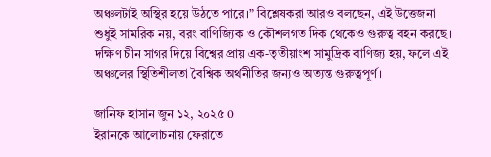অঞ্চলটাই অস্থির হয়ে উঠতে পারে।” বিশ্লেষকরা আরও বলছেন, এই উত্তেজনা শুধুই সামরিক নয়, বরং বাণিজ্যিক ও কৌশলগত দিক থেকেও গুরুত্ব বহন করছে। দক্ষিণ চীন সাগর দিয়ে বিশ্বের প্রায় এক-তৃতীয়াংশ সামুদ্রিক বাণিজ্য হয়, ফলে এই অঞ্চলের স্থিতিশীলতা বৈশ্বিক অর্থনীতির জন্যও অত্যন্ত গুরুত্বপূর্ণ।

জানিফ হাসান জুন ১২, ২০২৫ 0
ইরানকে আলোচনায় ফেরাতে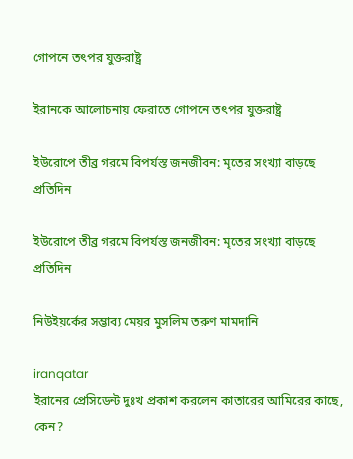গোপনে তৎপর যুক্তরাষ্ট্র

ইরানকে আলোচনায় ফেরাতে গোপনে তৎপর যুক্তরাষ্ট্র

ইউরোপে তীব্র গরমে বিপর্যস্ত জনজীবন: মৃতের সংখ্যা বাড়ছে প্রতিদিন

ইউরোপে তীব্র গরমে বিপর্যস্ত জনজীবন: মৃতের সংখ্যা বাড়ছে প্রতিদিন

নিউইয়র্কের সম্ভাব্য মেয়র মুসলিম তরুণ মামদানি

iranqatar
ইরানের প্রেসিডেন্ট দুঃখ প্রকাশ করলেন কাতারের আমিরের কাছে, কেন?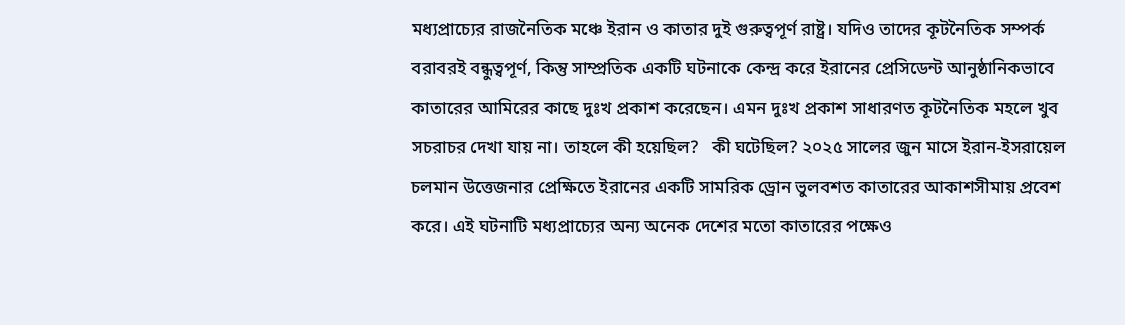মধ্যপ্রাচ্যের রাজনৈতিক মঞ্চে ইরান ও কাতার দুই গুরুত্বপূর্ণ রাষ্ট্র। যদিও তাদের কূটনৈতিক সম্পর্ক বরাবরই বন্ধুত্বপূর্ণ, কিন্তু সাম্প্রতিক একটি ঘটনাকে কেন্দ্র করে ইরানের প্রেসিডেন্ট আনুষ্ঠানিকভাবে কাতারের আমিরের কাছে দুঃখ প্রকাশ করেছেন। এমন দুঃখ প্রকাশ সাধারণত কূটনৈতিক মহলে খুব সচরাচর দেখা যায় না। তাহলে কী হয়েছিল?   কী ঘটেছিল? ২০২৫ সালের জুন মাসে ইরান-ইসরায়েল চলমান উত্তেজনার প্রেক্ষিতে ইরানের একটি সামরিক ড্রোন ভুলবশত কাতারের আকাশসীমায় প্রবেশ করে। এই ঘটনাটি মধ্যপ্রাচ্যের অন্য অনেক দেশের মতো কাতারের পক্ষেও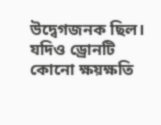উদ্বেগজনক ছিল। যদিও ড্রোনটি কোনো ক্ষয়ক্ষতি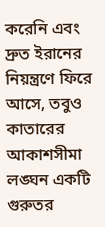করেনি এবং দ্রুত ইরানের নিয়ন্ত্রণে ফিরে আসে, তবুও কাতারের আকাশসীমা লঙ্ঘন একটি গুরুতর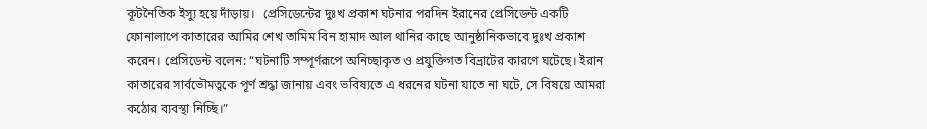কূটনৈতিক ইস্যু হয়ে দাঁড়ায়।   প্রেসিডেন্টের দুঃখ প্রকাশ ঘটনার পরদিন ইরানের প্রেসিডেন্ট একটি ফোনালাপে কাতারের আমির শেখ তামিম বিন হামাদ আল থানির কাছে আনুষ্ঠানিকভাবে দুঃখ প্রকাশ করেন। প্রেসিডেন্ট বলেন: “ঘটনাটি সম্পূর্ণরূপে অনিচ্ছাকৃত ও প্রযুক্তিগত বিভ্রাটের কারণে ঘটেছে। ইরান কাতারের সার্বভৌমত্বকে পূর্ণ শ্রদ্ধা জানায় এবং ভবিষ্যতে এ ধরনের ঘটনা যাতে না ঘটে, সে বিষয়ে আমরা কঠোর ব্যবস্থা নিচ্ছি।”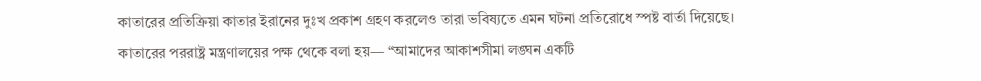কাতারের প্রতিক্রিয়া কাতার ইরানের দুঃখ প্রকাশ গ্রহণ করলেও তারা ভবিষ্যতে এমন ঘটনা প্রতিরোধে স্পষ্ট বার্তা দিয়েছে। কাতারের পররাষ্ট্র মন্ত্রণালয়ের পক্ষ থেকে বলা হয়— “আমাদের আকাশসীমা লঙ্ঘন একটি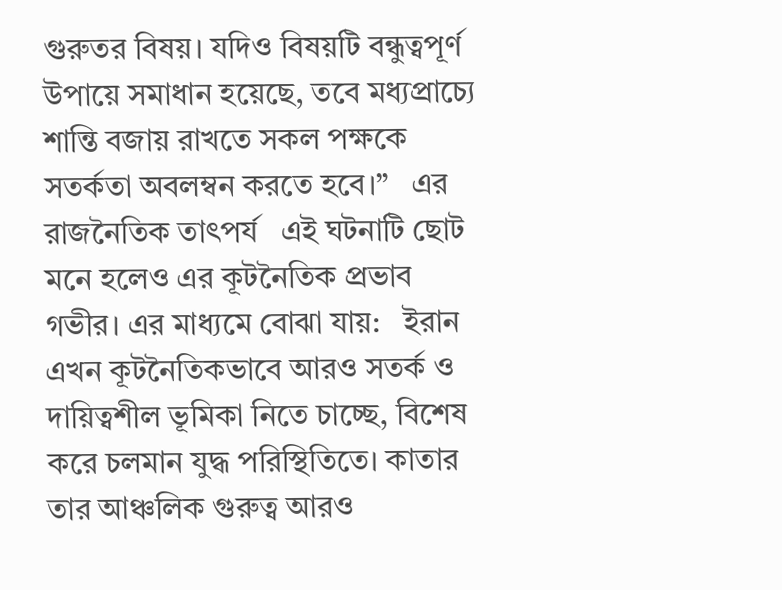গুরুতর বিষয়। যদিও বিষয়টি বন্ধুত্বপূর্ণ উপায়ে সমাধান হয়েছে, তবে মধ্যপ্রাচ্যে শান্তি বজায় রাখতে সকল পক্ষকে সতর্কতা অবলম্বন করতে হবে।”   এর রাজনৈতিক তাৎপর্য   এই ঘটনাটি ছোট মনে হলেও এর কূটনৈতিক প্রভাব গভীর। এর মাধ্যমে বোঝা যায়:   ইরান এখন কূটনৈতিকভাবে আরও সতর্ক ও দায়িত্বশীল ভূমিকা নিতে চাচ্ছে, বিশেষ করে চলমান যুদ্ধ পরিস্থিতিতে। কাতার তার আঞ্চলিক গুরুত্ব আরও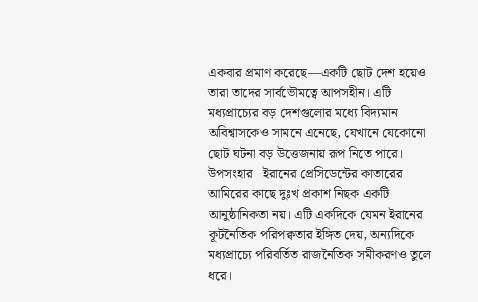একবার প্রমাণ করেছে—একটি ছোট দেশ হয়েও তারা তাদের সার্বভৌমত্বে আপসহীন। এটি মধ্যপ্রাচ্যের বড় দেশগুলোর মধ্যে বিদ্যমান অবিশ্বাসকেও সামনে এনেছে, যেখানে যেকোনো ছোট ঘটনা বড় উত্তেজনায় রূপ নিতে পারে।   উপসংহার   ইরানের প্রেসিডেন্টের কাতারের আমিরের কাছে দুঃখ প্রকাশ নিছক একটি আনুষ্ঠানিকতা নয়। এটি একদিকে যেমন ইরানের কূটনৈতিক পরিপক্বতার ইঙ্গিত দেয়, অন্যদিকে মধ্যপ্রাচ্যে পরিবর্তিত রাজনৈতিক সমীকরণও তুলে ধরে।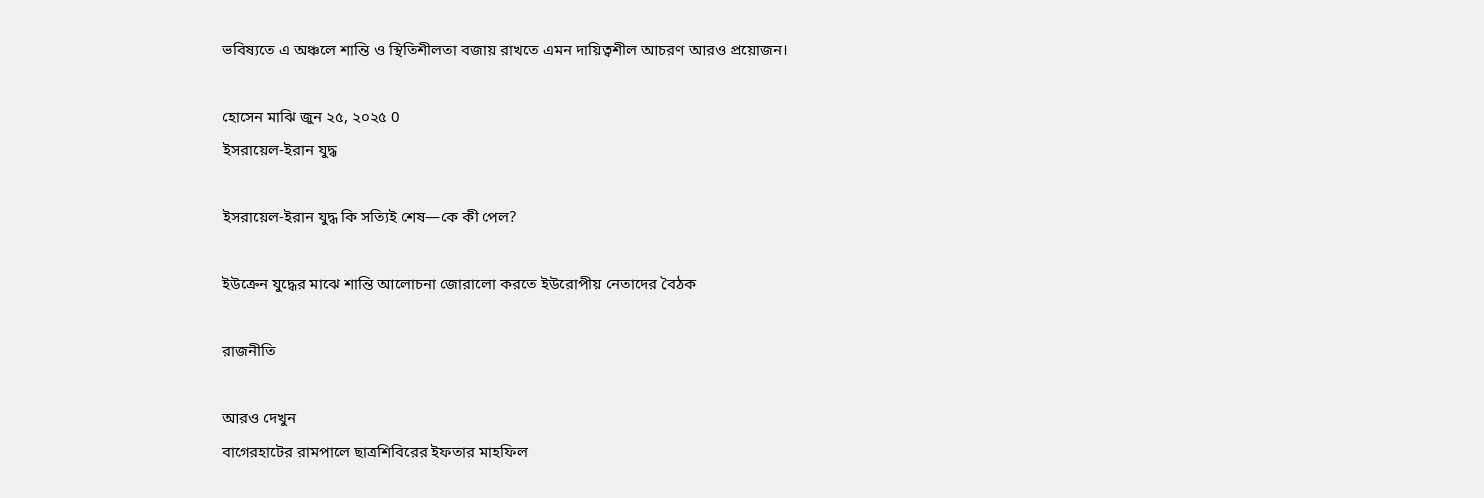ভবিষ্যতে এ অঞ্চলে শান্তি ও স্থিতিশীলতা বজায় রাখতে এমন দায়িত্বশীল আচরণ আরও প্রয়োজন।

হোসেন মাঝি জুন ২৫, ২০২৫ 0
ইসরায়েল-ইরান যুদ্ধ

ইসরায়েল-ইরান যুদ্ধ কি সত্যিই শেষ—কে কী পেল?

ইউক্রেন যুদ্ধের মাঝে শান্তি আলোচনা জোরালো করতে ইউরোপীয় নেতাদের বৈঠক

রাজনীতি

আরও দেখুন
বাগেরহাটের রামপালে ছাত্রশিবিরের ইফতার মাহফিল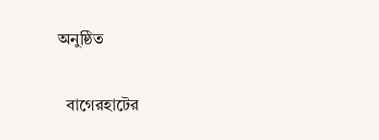অনুষ্ঠিত

  বাগেরহাটের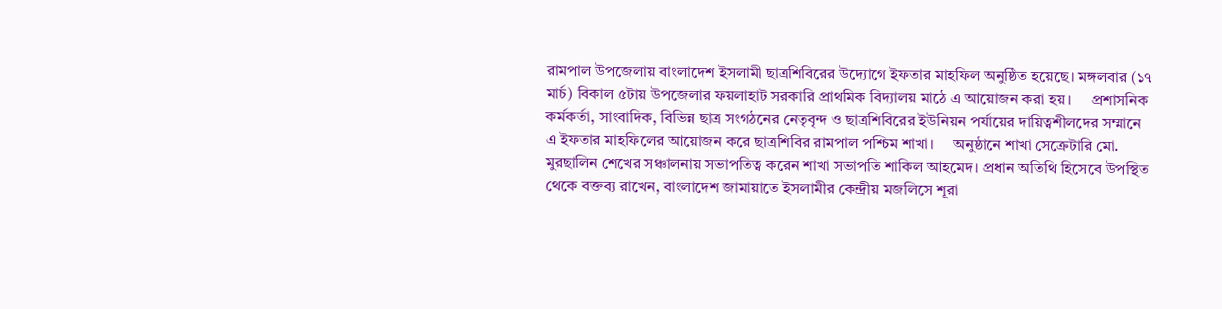রামপাল উপজেলায় বাংলাদেশ ইসলামী ছাত্রশিবিরের উদ্যোগে ইফতার মাহফিল অনুষ্ঠিত হয়েছে। মঙ্গলবার (১৭ মার্চ) বিকাল ৫টায় উপজেলার ফয়লাহাট সরকারি প্রাথমিক বিদ্যালয় মাঠে এ আয়োজন করা হয়।     প্রশাসনিক কর্মকর্তা, সাংবাদিক, বিভিন্ন ছাত্র সংগঠনের নেতৃবৃন্দ ও ছাত্রশিবিরের ইউনিয়ন পর্যায়ের দায়িত্বশীলদের সম্মানে এ ইফতার মাহফিলের আয়োজন করে ছাত্রশিবির রামপাল পশ্চিম শাখা।     অনুষ্ঠানে শাখা সেক্রেটারি মো. মুরছালিন শেখের সঞ্চালনায় সভাপতিত্ব করেন শাখা সভাপতি শাকিল আহমেদ। প্রধান অতিথি হিসেবে উপস্থিত থেকে বক্তব্য রাখেন, বাংলাদেশ জামায়াতে ইসলামীর কেন্দ্রীয় মজলিসে শূরা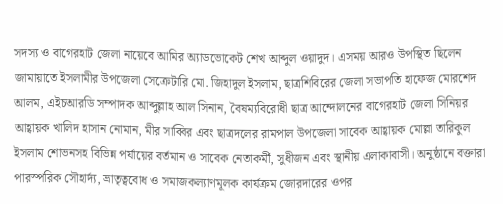সদস্য ও বাগেরহাট জেলা নায়েবে আমির অ্যাডভোকেট শেখ আব্দুল ওয়াদুদ। এসময় আরও উপস্থিত ছিলেন জামায়াতে ইসলামীর উপজেলা সেক্রেটারি মো. জিহাদুল ইসলাম, ছাত্রশিবিরের জেলা সভাপতি হাফেজ মোরশেদ আলম, এইচআরডি সম্পাদক আব্দুল্লাহ আল সিনান, বৈষম্যবিরোধী ছাত্র আন্দোলনের বাগেরহাট জেলা সিনিয়র আহ্বায়ক খালিদ হাসান নোমান, মীর সাব্বির এবং ছাত্রদলের রামপাল উপজেলা সাবেক আহ্বায়ক মোল্লা তারিকুল ইসলাম শোভনসহ বিভিন্ন পর্যায়ের বর্তমান ও সাবেক নেতাকর্মী, সুধীজন এবং স্থানীয় এলাকাবাসী। অনুষ্ঠানে বক্তারা পারস্পরিক সৌহার্দ্য, ভ্রাতৃত্ববোধ ও সমাজকল্যাণমূলক কার্যক্রম জোরদারের ওপর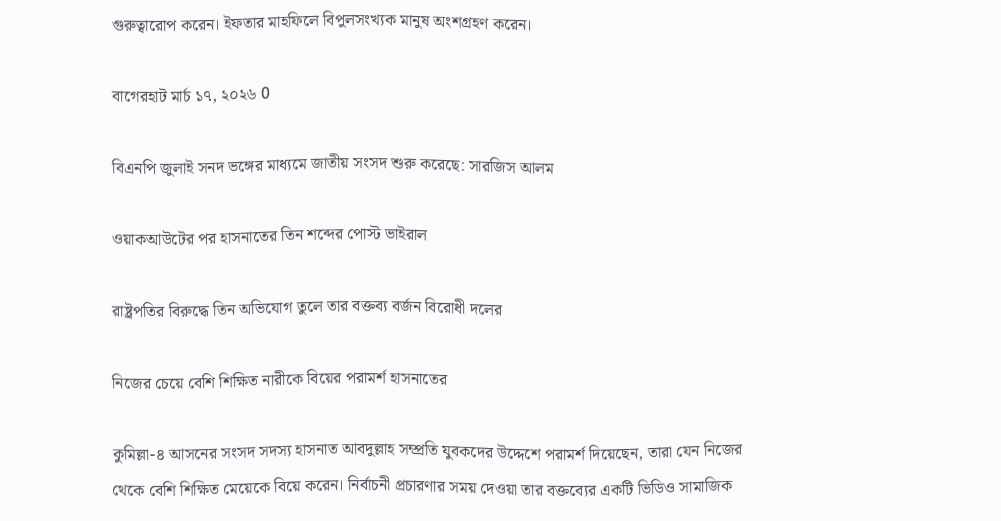গুরুত্বারোপ করেন। ইফতার মাহফিলে বিপুলসংখ্যক মানুষ অংশগ্রহণ করেন।

বাগেরহাট মার্চ ১৭, ২০২৬ 0

বিএনপি জুলাই সনদ ভঙ্গের মাধ্যমে জাতীয় সংসদ শুরু করেছে: সারজিস আলম

ওয়াকআউটের পর হাসনাতের তিন শব্দের পোস্ট ভাইরাল

রাষ্ট্রপতির বিরুদ্ধে তিন অভিযোগ তুলে তার বক্তব্য বর্জন বিরোধী দলের

নিজের চেয়ে বেশি শিক্ষিত নারীকে বিয়ের পরামর্শ হাসনাতের

কুমিল্লা-৪ আসনের সংসদ সদস্য হাসনাত আবদুল্লাহ সম্প্রতি যুবকদের উদ্দেশে পরামর্শ দিয়েছেন, তারা যেন নিজের থেকে বেশি শিক্ষিত মেয়েকে বিয়ে করেন। নির্বাচনী প্রচারণার সময় দেওয়া তার বক্তব্যের একটি ভিডিও সামাজিক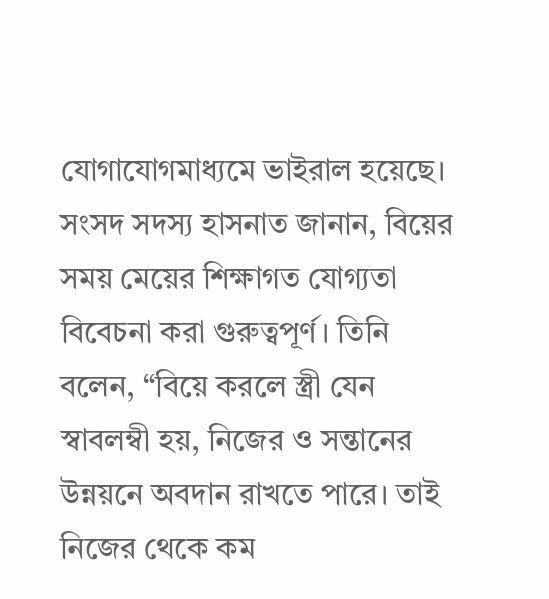যোগাযোগমাধ্যমে ভাইরাল হয়েছে। সংসদ সদস্য হাসনাত জানান, বিয়ের সময় মেয়ের শিক্ষাগত যোগ্যতা বিবেচনা করা গুরুত্বপূর্ণ। তিনি বলেন, “বিয়ে করলে স্ত্রী যেন স্বাবলম্বী হয়, নিজের ও সন্তানের উন্নয়নে অবদান রাখতে পারে। তাই নিজের থেকে কম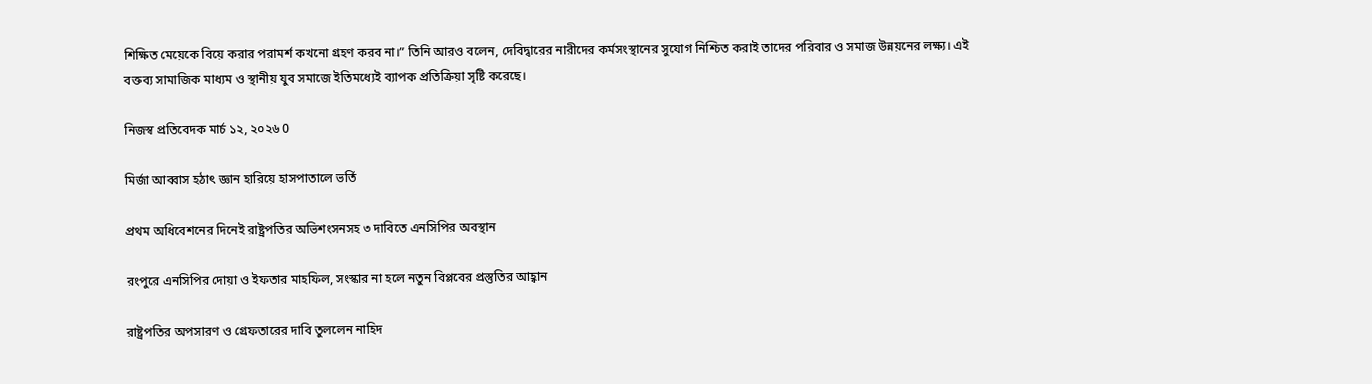শিক্ষিত মেয়েকে বিয়ে করার পরামর্শ কখনো গ্রহণ করব না।” তিনি আরও বলেন, দেবিদ্বারের নারীদের কর্মসংস্থানের সুযোগ নিশ্চিত করাই তাদের পরিবার ও সমাজ উন্নয়নের লক্ষ্য। এই বক্তব্য সামাজিক মাধ্যম ও স্থানীয় যুব সমাজে ইতিমধ্যেই ব্যাপক প্রতিক্রিয়া সৃষ্টি করেছে।

নিজস্ব প্রতিবেদক মার্চ ১২, ২০২৬ 0

মির্জা আব্বাস হঠাৎ জ্ঞান হারিয়ে হাসপাতালে ভর্তি

প্রথম অধিবেশনের দিনেই রাষ্ট্রপতির অভিশংসনসহ ৩ দাবিতে এনসিপির অবস্থান

রংপুরে এনসিপির দোয়া ও ইফতার মাহফিল, সংস্কার না হলে নতুন বিপ্লবের প্রস্তুতির আহ্বান

রাষ্ট্রপতির অপসারণ ও গ্রেফতারের দাবি তুললেন নাহিদ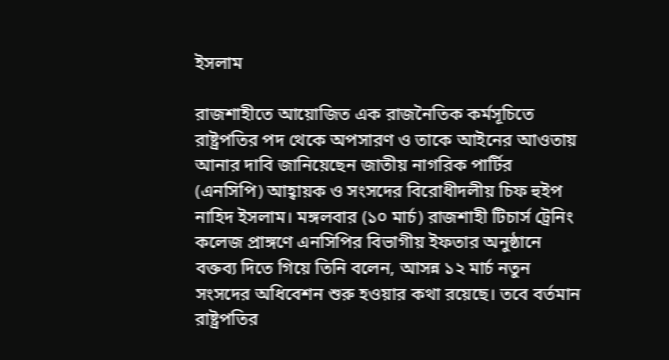ইসলাম

রাজশাহীতে আয়োজিত এক রাজনৈতিক কর্মসূচিতে রাষ্ট্রপতির পদ থেকে অপসারণ ও তাকে আইনের আওতায় আনার দাবি জানিয়েছেন জাতীয় নাগরিক পার্টির (এনসিপি) আহ্বায়ক ও সংসদের বিরোধীদলীয় চিফ হুইপ নাহিদ ইসলাম। মঙ্গলবার (১০ মার্চ) রাজশাহী টিচার্স ট্রেনিং কলেজ প্রাঙ্গণে এনসিপির বিভাগীয় ইফতার অনুষ্ঠানে বক্তব্য দিতে গিয়ে তিনি বলেন, আসন্ন ১২ মার্চ নতুন সংসদের অধিবেশন শুরু হওয়ার কথা রয়েছে। তবে বর্তমান রাষ্ট্রপতির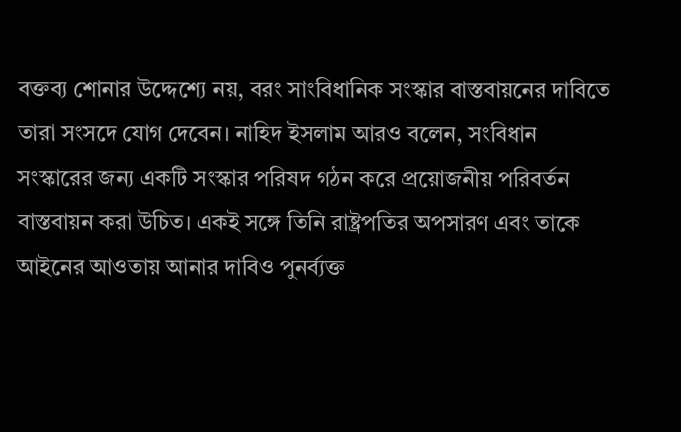বক্তব্য শোনার উদ্দেশ্যে নয়, বরং সাংবিধানিক সংস্কার বাস্তবায়নের দাবিতে তারা সংসদে যোগ দেবেন। নাহিদ ইসলাম আরও বলেন, সংবিধান সংস্কারের জন্য একটি সংস্কার পরিষদ গঠন করে প্রয়োজনীয় পরিবর্তন বাস্তবায়ন করা উচিত। একই সঙ্গে তিনি রাষ্ট্রপতির অপসারণ এবং তাকে আইনের আওতায় আনার দাবিও পুনর্ব্যক্ত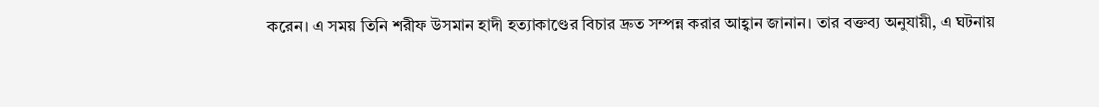করেন। এ সময় তিনি শরীফ উসমান হাদী হত্যাকাণ্ডের বিচার দ্রুত সম্পন্ন করার আহ্বান জানান। তার বক্তব্য অনুযায়ী, এ ঘটনায়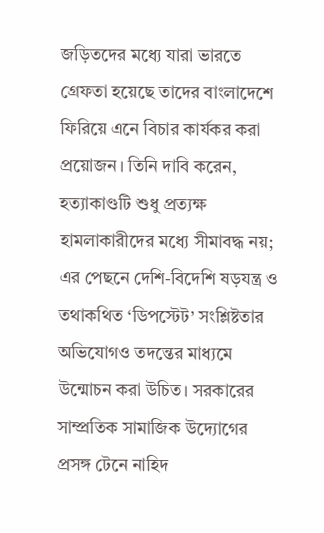জড়িতদের মধ্যে যারা ভারতে গ্রেফতা হয়েছে তাদের বাংলাদেশে ফিরিয়ে এনে বিচার কার্যকর করা প্রয়োজন। তিনি দাবি করেন, হত্যাকাণ্ডটি শুধু প্রত্যক্ষ হামলাকারীদের মধ্যে সীমাবদ্ধ নয়; এর পেছনে দেশি-বিদেশি ষড়যন্ত্র ও তথাকথিত ‘ডিপস্টেট’ সংশ্লিষ্টতার অভিযোগও তদন্তের মাধ্যমে উন্মোচন করা উচিত। সরকারের সাম্প্রতিক সামাজিক উদ্যোগের প্রসঙ্গ টেনে নাহিদ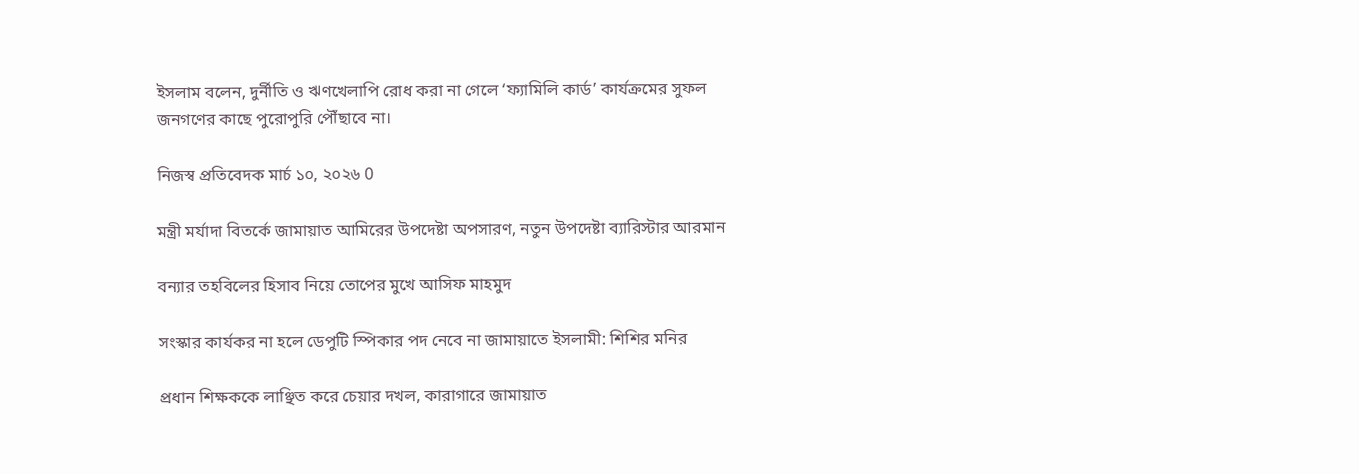ইসলাম বলেন, দুর্নীতি ও ঋণখেলাপি রোধ করা না গেলে ‘ফ্যামিলি কার্ড’ কার্যক্রমের সুফল জনগণের কাছে পুরোপুরি পৌঁছাবে না।

নিজস্ব প্রতিবেদক মার্চ ১০, ২০২৬ 0

মন্ত্রী মর্যাদা বিতর্কে জামায়াত আমিরের উপদেষ্টা অপসারণ, নতুন উপদেষ্টা ব্যারিস্টার আরমান

বন্যার তহবিলের হিসাব নিয়ে তোপের মুখে আসিফ মাহমুদ

সংস্কার কার্যকর না হলে ডেপুটি স্পিকার পদ নেবে না জামায়াতে ইসলামী: শিশির মনির

প্রধান শিক্ষককে লাঞ্ছিত করে চেয়ার দখল, কারাগারে জামায়াত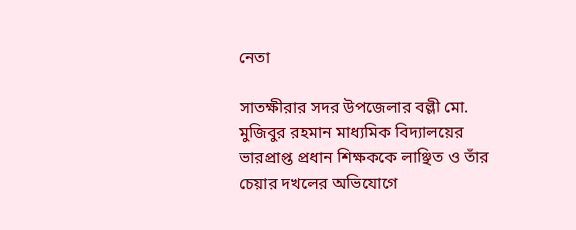নেতা

সাতক্ষীরার সদর উপজেলার বল্লী মো. মুজিবুর রহমান মাধ্যমিক বিদ্যালয়ের ভারপ্রাপ্ত প্রধান শিক্ষককে লাঞ্ছিত ও তাঁর চেয়ার দখলের অভিযোগে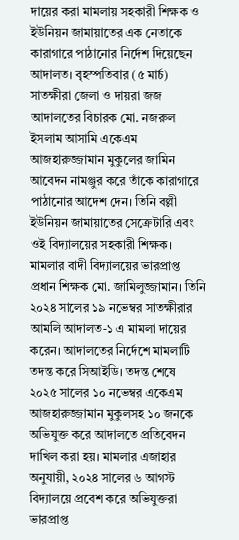দায়ের করা মামলায় সহকারী শিক্ষক ও ইউনিয়ন জামায়াতের এক নেতাকে কারাগারে পাঠানোর নির্দেশ দিয়েছেন আদালত। বৃহস্পতিবার (৫ মার্চ) সাতক্ষীরা জেলা ও দায়রা জজ আদালতের বিচারক মো. নজরুল ইসলাম আসামি একেএম আজহারুজ্জামান মুকুলের জামিন আবেদন নামঞ্জুর করে তাঁকে কারাগারে পাঠানোর আদেশ দেন। তিনি বল্লী ইউনিয়ন জামায়াতের সেক্রেটারি এবং ওই বিদ্যালয়ের সহকারী শিক্ষক। মামলার বাদী বিদ্যালয়ের ভারপ্রাপ্ত প্রধান শিক্ষক মো. জামিলুজ্জামান। তিনি ২০২৪ সালের ১৯ নভেম্বর সাতক্ষীরার আমলি আদালত-১ এ মামলা দায়ের করেন। আদালতের নির্দেশে মামলাটি তদন্ত করে সিআইডি। তদন্ত শেষে ২০২৫ সালের ১০ নভেম্বর একেএম আজহারুজ্জামান মুকুলসহ ১০ জনকে অভিযুক্ত করে আদালতে প্রতিবেদন দাখিল করা হয়। মামলার এজাহার অনুযায়ী, ২০২৪ সালের ৬ আগস্ট বিদ্যালয়ে প্রবেশ করে অভিযুক্তরা ভারপ্রাপ্ত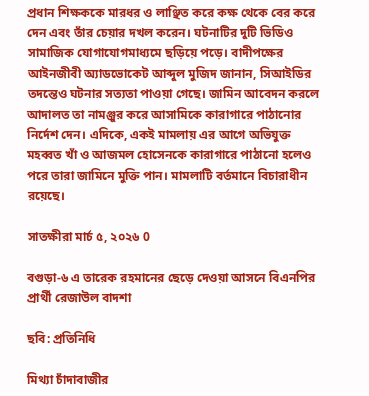প্রধান শিক্ষককে মারধর ও লাঞ্ছিত করে কক্ষ থেকে বের করে দেন এবং তাঁর চেয়ার দখল করেন। ঘটনাটির দুটি ভিডিও সামাজিক যোগাযোগমাধ্যমে ছড়িয়ে পড়ে। বাদীপক্ষের আইনজীবী অ্যাডভোকেট আব্দুল মুজিদ জানান, সিআইডির তদন্তেও ঘটনার সত্যতা পাওয়া গেছে। জামিন আবেদন করলে আদালত তা নামঞ্জুর করে আসামিকে কারাগারে পাঠানোর নির্দেশ দেন। এদিকে, একই মামলায় এর আগে অভিযুক্ত মহব্বত খাঁ ও আজমল হোসেনকে কারাগারে পাঠানো হলেও পরে তারা জামিনে মুক্তি পান। মামলাটি বর্তমানে বিচারাধীন রয়েছে।

সাতক্ষীরা মার্চ ৫, ২০২৬ 0

বগুড়া-৬ এ তারেক রহমানের ছেড়ে দেওয়া আসনে বিএনপির প্রার্থী রেজাউল বাদশা

ছবি: প্রতিনিধি

মিথ্যা চাঁদাবাজীর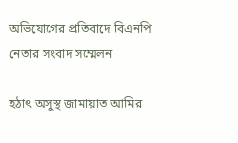অভিযোগের প্রতিবাদে বিএনপি নেতার সংবাদ সম্মেলন

হঠাৎ অসুস্থ জামায়াত আমির